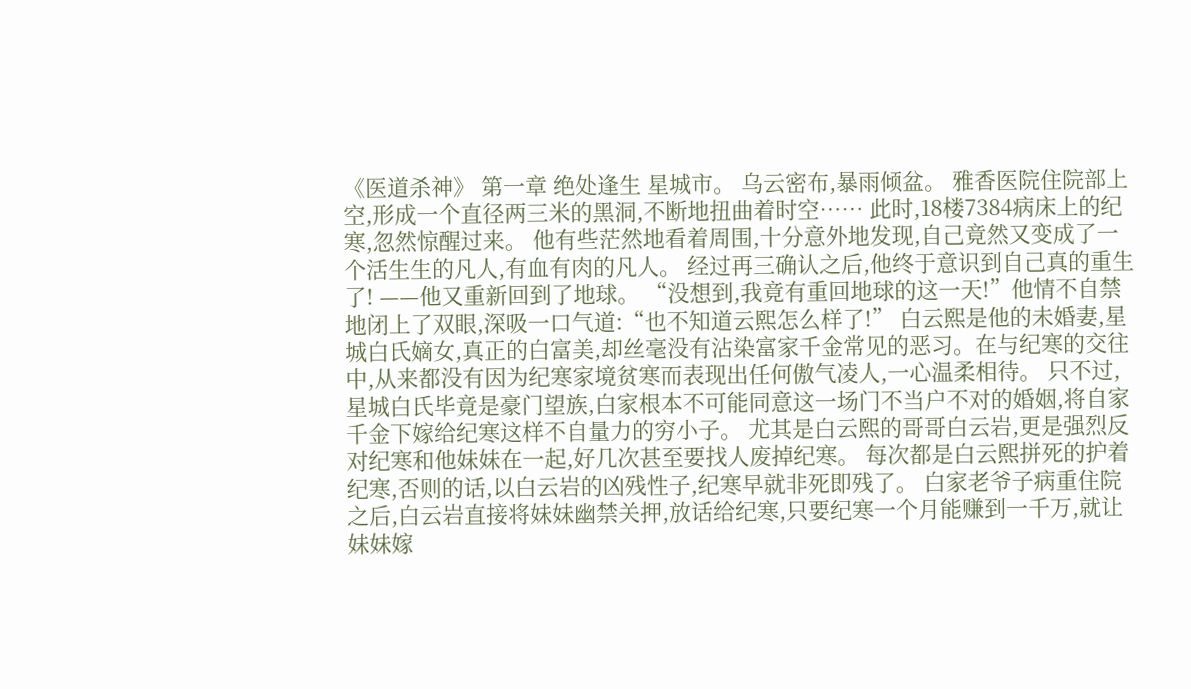《医道杀神》 第一章 绝处逢生 星城市。 乌云密布,暴雨倾盆。 雅香医院住院部上空,形成一个直径两三米的黑洞,不断地扭曲着时空…… 此时,18楼7384病床上的纪寒,忽然惊醒过来。 他有些茫然地看着周围,十分意外地发现,自己竟然又变成了一个活生生的凡人,有血有肉的凡人。 经过再三确认之后,他终于意识到自己真的重生了! ——他又重新回到了地球。 “没想到,我竟有重回地球的这一天!”他情不自禁地闭上了双眼,深吸一口气道:“也不知道云熙怎么样了!” 白云熙是他的未婚妻,星城白氏嫡女,真正的白富美,却丝毫没有沾染富家千金常见的恶习。在与纪寒的交往中,从来都没有因为纪寒家境贫寒而表现出任何傲气凌人,一心温柔相待。 只不过,星城白氏毕竟是豪门望族,白家根本不可能同意这一场门不当户不对的婚姻,将自家千金下嫁给纪寒这样不自量力的穷小子。 尤其是白云熙的哥哥白云岩,更是强烈反对纪寒和他妹妹在一起,好几次甚至要找人废掉纪寒。 每次都是白云熙拼死的护着纪寒,否则的话,以白云岩的凶残性子,纪寒早就非死即残了。 白家老爷子病重住院之后,白云岩直接将妹妹幽禁关押,放话给纪寒,只要纪寒一个月能赚到一千万,就让妹妹嫁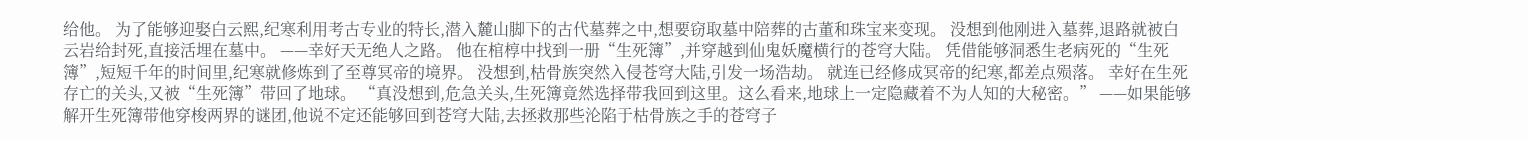给他。 为了能够迎娶白云熙,纪寒利用考古专业的特长,潜入麓山脚下的古代墓葬之中,想要窃取墓中陪葬的古董和珠宝来变现。 没想到他刚进入墓葬,退路就被白云岩给封死,直接活埋在墓中。 ——幸好天无绝人之路。 他在棺椁中找到一册“生死簿”,并穿越到仙鬼妖魔横行的苍穹大陆。 凭借能够洞悉生老病死的“生死簿”,短短千年的时间里,纪寒就修炼到了至尊冥帝的境界。 没想到,枯骨族突然入侵苍穹大陆,引发一场浩劫。 就连已经修成冥帝的纪寒,都差点殒落。 幸好在生死存亡的关头,又被“生死簿”带回了地球。 “真没想到,危急关头,生死簿竟然选择带我回到这里。这么看来,地球上一定隐藏着不为人知的大秘密。” ——如果能够解开生死簿带他穿梭两界的谜团,他说不定还能够回到苍穹大陆,去拯救那些沦陷于枯骨族之手的苍穹子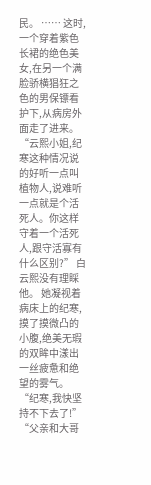民。 …… 这时,一个穿着紫色长裙的绝色美女,在另一个满脸骄横猖狂之色的男保镖看护下,从病房外面走了进来。 “云熙小姐,纪寒这种情况说的好听一点叫植物人,说难听一点就是个活死人。你这样守着一个活死人,跟守活寡有什么区别?” 白云熙没有理睬他。 她凝视着病床上的纪寒,摸了摸微凸的小腹,绝美无瑕的双眸中漾出一丝疲惫和绝望的雾气。 “纪寒,我快坚持不下去了!” “父亲和大哥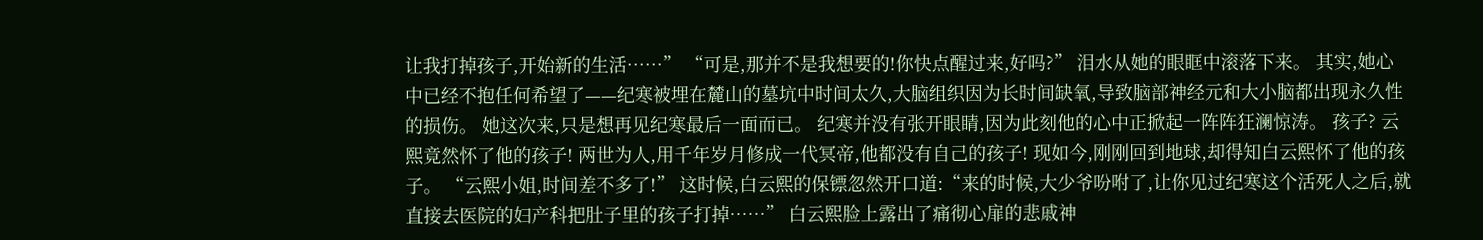让我打掉孩子,开始新的生活……” “可是,那并不是我想要的!你快点醒过来,好吗?” 泪水从她的眼眶中滚落下来。 其实,她心中已经不抱任何希望了——纪寒被埋在麓山的墓坑中时间太久,大脑组织因为长时间缺氧,导致脑部神经元和大小脑都出现永久性的损伤。 她这次来,只是想再见纪寒最后一面而已。 纪寒并没有张开眼睛,因为此刻他的心中正掀起一阵阵狂澜惊涛。 孩子? 云熙竟然怀了他的孩子! 两世为人,用千年岁月修成一代冥帝,他都没有自己的孩子! 现如今,刚刚回到地球,却得知白云熙怀了他的孩子。 “云熙小姐,时间差不多了!” 这时候,白云熙的保镖忽然开口道:“来的时候,大少爷吩咐了,让你见过纪寒这个活死人之后,就直接去医院的妇产科把肚子里的孩子打掉……” 白云熙脸上露出了痛彻心扉的悲戚神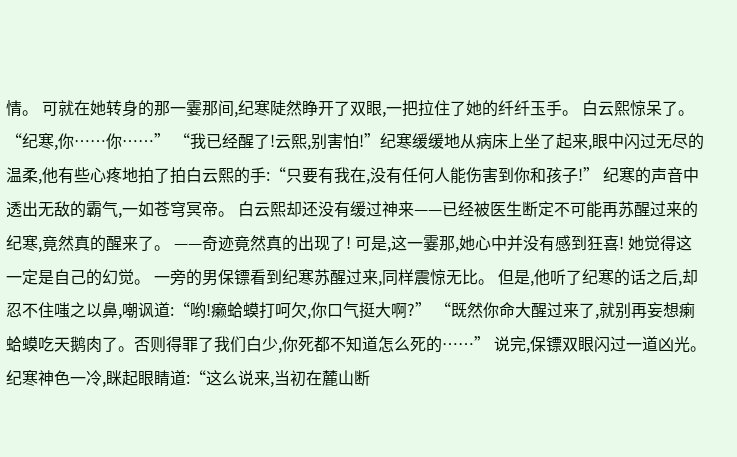情。 可就在她转身的那一霎那间,纪寒陡然睁开了双眼,一把拉住了她的纤纤玉手。 白云熙惊呆了。 “纪寒,你……你……” “我已经醒了!云熙,别害怕!”纪寒缓缓地从病床上坐了起来,眼中闪过无尽的温柔,他有些心疼地拍了拍白云熙的手:“只要有我在,没有任何人能伤害到你和孩子!” 纪寒的声音中透出无敌的霸气,一如苍穹冥帝。 白云熙却还没有缓过神来——已经被医生断定不可能再苏醒过来的纪寒,竟然真的醒来了。 ——奇迹竟然真的出现了! 可是,这一霎那,她心中并没有感到狂喜! 她觉得这一定是自己的幻觉。 一旁的男保镖看到纪寒苏醒过来,同样震惊无比。 但是,他听了纪寒的话之后,却忍不住嗤之以鼻,嘲讽道:“哟!癞蛤蟆打呵欠,你口气挺大啊?” “既然你命大醒过来了,就别再妄想瘌蛤蟆吃天鹅肉了。否则得罪了我们白少,你死都不知道怎么死的……” 说完,保镖双眼闪过一道凶光。 纪寒神色一冷,眯起眼睛道:“这么说来,当初在麓山断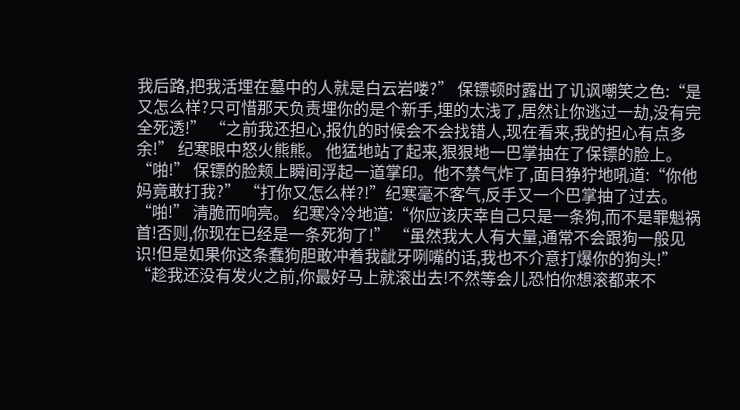我后路,把我活埋在墓中的人就是白云岩喽?” 保镖顿时露出了讥讽嘲笑之色:“是又怎么样?只可惜那天负责埋你的是个新手,埋的太浅了,居然让你逃过一劫,没有完全死透!” “之前我还担心,报仇的时候会不会找错人,现在看来,我的担心有点多余!” 纪寒眼中怒火熊熊。 他猛地站了起来,狠狠地一巴掌抽在了保镖的脸上。 “啪!” 保镖的脸颊上瞬间浮起一道掌印。他不禁气炸了,面目狰狞地吼道:“你他妈竟敢打我?” “打你又怎么样?!”纪寒毫不客气,反手又一个巴掌抽了过去。 “啪!” 清脆而响亮。 纪寒冷冷地道:“你应该庆幸自己只是一条狗,而不是罪魁祸首!否则,你现在已经是一条死狗了!” “虽然我大人有大量,通常不会跟狗一般见识!但是如果你这条蠢狗胆敢冲着我龇牙咧嘴的话,我也不介意打爆你的狗头!” “趁我还没有发火之前,你最好马上就滚出去!不然等会儿恐怕你想滚都来不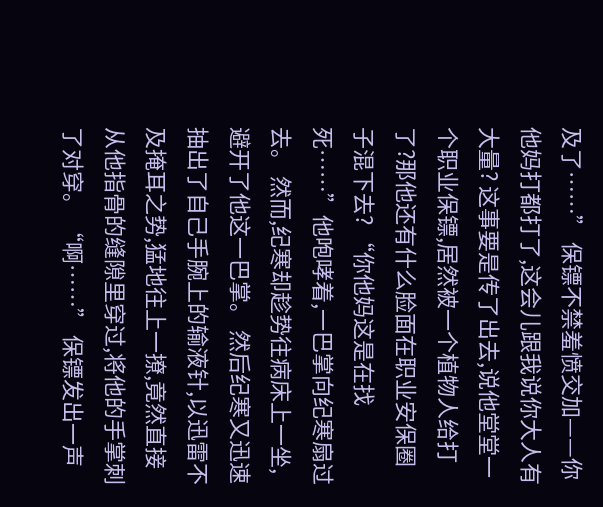及了……” 保镖不禁羞愤交加——你他妈打都打了,这会儿跟我说你大人有大量? 这事要是传了出去,说他堂堂一个职业保镖,居然被一个植物人给打了?那他还有什么脸面在职业安保圈子混下去? “你他妈这是在找死……”他咆哮着,一巴掌向纪寒扇过去。 然而,纪寒却趁势往病床上一坐,避开了他这一巴掌。 然后纪寒又迅速抽出了自己手腕上的输液针,以迅雷不及掩耳之势,猛地往上一撩,竟然直接从他指骨的缝隙里穿过,将他的手掌刺了对穿。 “啊……” 保镖发出一声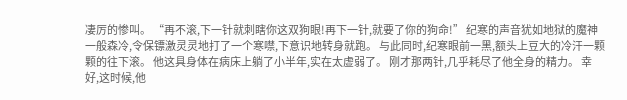凄厉的惨叫。 “再不滚,下一针就刺瞎你这双狗眼!再下一针,就要了你的狗命!” 纪寒的声音犹如地狱的魔神一般森冷,令保镖激灵灵地打了一个寒噤,下意识地转身就跑。 与此同时,纪寒眼前一黑,额头上豆大的冷汗一颗颗的往下滚。 他这具身体在病床上躺了小半年,实在太虚弱了。 刚才那两针,几乎耗尽了他全身的精力。 幸好,这时候,他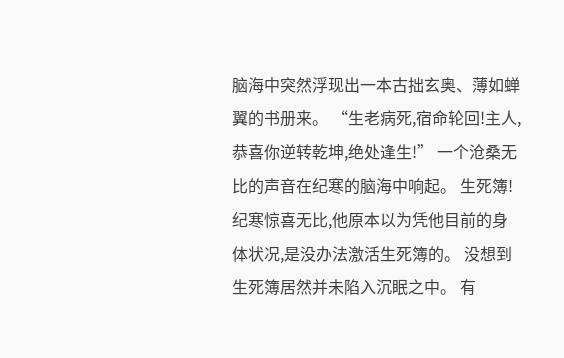脑海中突然浮现出一本古拙玄奥、薄如蝉翼的书册来。 “生老病死,宿命轮回!主人,恭喜你逆转乾坤,绝处逢生!” 一个沧桑无比的声音在纪寒的脑海中响起。 生死簿! 纪寒惊喜无比,他原本以为凭他目前的身体状况,是没办法激活生死簿的。 没想到生死簿居然并未陷入沉眠之中。 有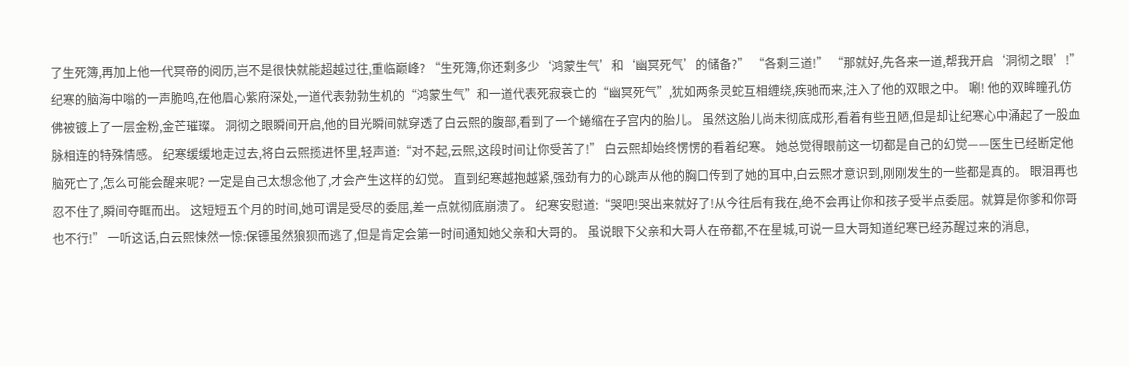了生死簿,再加上他一代冥帝的阅历,岂不是很快就能超越过往,重临巅峰? “生死簿,你还剩多少‘鸿蒙生气’和‘幽冥死气’的储备?” “各剩三道!” “那就好,先各来一道,帮我开启‘洞彻之眼’!” 纪寒的脑海中嗡的一声脆鸣,在他眉心紫府深处,一道代表勃勃生机的“鸿蒙生气”和一道代表死寂衰亡的“幽冥死气”,犹如两条灵蛇互相缠绕,疾驰而来,注入了他的双眼之中。 唰! 他的双眸瞳孔仿佛被镀上了一层金粉,金芒璀璨。 洞彻之眼瞬间开启,他的目光瞬间就穿透了白云熙的腹部,看到了一个蜷缩在子宫内的胎儿。 虽然这胎儿尚未彻底成形,看着有些丑陋,但是却让纪寒心中涌起了一股血脉相连的特殊情感。 纪寒缓缓地走过去,将白云熙揽进怀里,轻声道:“对不起,云熙,这段时间让你受苦了!” 白云熙却始终愣愣的看着纪寒。 她总觉得眼前这一切都是自己的幻觉——医生已经断定他脑死亡了,怎么可能会醒来呢? 一定是自己太想念他了,才会产生这样的幻觉。 直到纪寒越抱越紧,强劲有力的心跳声从他的胸口传到了她的耳中,白云熙才意识到,刚刚发生的一些都是真的。 眼泪再也忍不住了,瞬间夺眶而出。 这短短五个月的时间,她可谓是受尽的委屈,差一点就彻底崩溃了。 纪寒安慰道:“哭吧!哭出来就好了!从今往后有我在,绝不会再让你和孩子受半点委屈。就算是你爹和你哥也不行!” 一听这话,白云熙悚然一惊:保镖虽然狼狈而逃了,但是肯定会第一时间通知她父亲和大哥的。 虽说眼下父亲和大哥人在帝都,不在星城,可说一旦大哥知道纪寒已经苏醒过来的消息,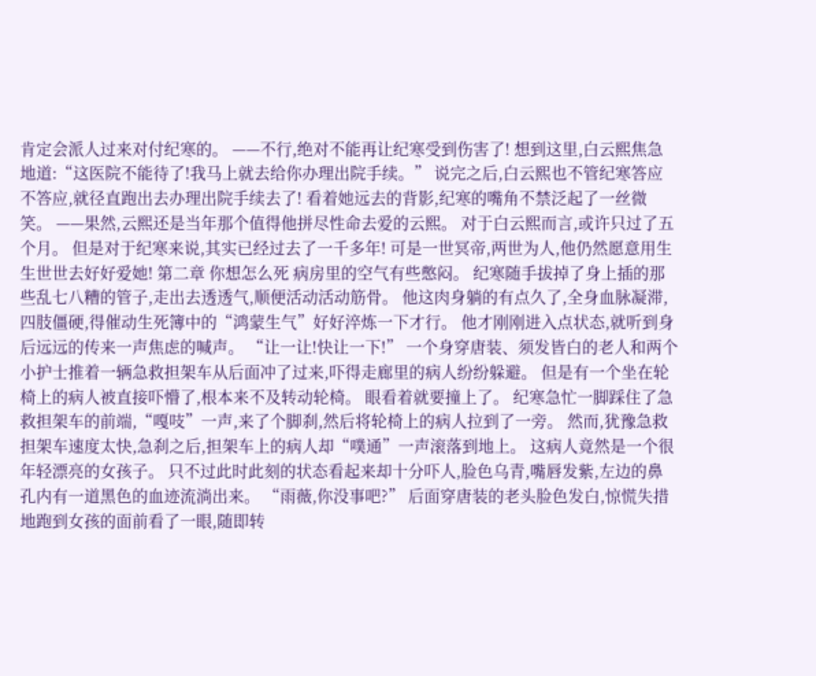肯定会派人过来对付纪寒的。 ——不行,绝对不能再让纪寒受到伤害了! 想到这里,白云熙焦急地道:“这医院不能待了!我马上就去给你办理出院手续。” 说完之后,白云熙也不管纪寒答应不答应,就径直跑出去办理出院手续去了! 看着她远去的背影,纪寒的嘴角不禁泛起了一丝微笑。 ——果然,云熙还是当年那个值得他拼尽性命去爱的云熙。 对于白云熙而言,或许只过了五个月。 但是对于纪寒来说,其实已经过去了一千多年! 可是一世冥帝,两世为人,他仍然愿意用生生世世去好好爱她! 第二章 你想怎么死 病房里的空气有些憋闷。 纪寒随手拔掉了身上插的那些乱七八糟的管子,走出去透透气,顺便活动活动筋骨。 他这肉身躺的有点久了,全身血脉凝滞,四肢僵硬,得催动生死簿中的“鸿蒙生气”好好淬炼一下才行。 他才刚刚进入点状态,就听到身后远远的传来一声焦虑的喊声。 “让一让!快让一下!” 一个身穿唐装、须发皆白的老人和两个小护士推着一辆急救担架车从后面冲了过来,吓得走廊里的病人纷纷躲避。 但是有一个坐在轮椅上的病人被直接吓懵了,根本来不及转动轮椅。 眼看着就要撞上了。 纪寒急忙一脚踩住了急救担架车的前端,“嘎吱”一声,来了个脚刹,然后将轮椅上的病人拉到了一旁。 然而,犹豫急救担架车速度太快,急刹之后,担架车上的病人却“噗通”一声滚落到地上。 这病人竟然是一个很年轻漂亮的女孩子。 只不过此时此刻的状态看起来却十分吓人,脸色乌青,嘴唇发紫,左边的鼻孔内有一道黑色的血迹流淌出来。 “雨薇,你没事吧?” 后面穿唐装的老头脸色发白,惊慌失措地跑到女孩的面前看了一眼,随即转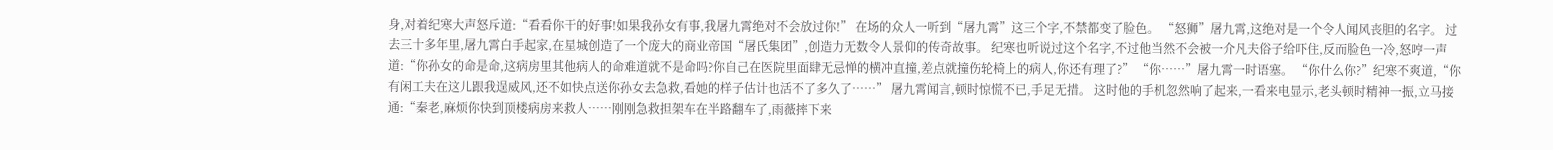身,对着纪寒大声怒斥道:“看看你干的好事!如果我孙女有事,我屠九霄绝对不会放过你!” 在场的众人一听到“屠九霄”这三个字,不禁都变了脸色。 “怒狮”屠九霄,这绝对是一个令人闻风丧胆的名字。 过去三十多年里,屠九霄白手起家,在星城创造了一个庞大的商业帝国“屠氏集团”,创造力无数令人景仰的传奇故事。 纪寒也听说过这个名字,不过他当然不会被一介凡夫俗子给吓住,反而脸色一冷,怒哼一声道:“你孙女的命是命,这病房里其他病人的命难道就不是命吗?你自己在医院里面肆无忌惮的横冲直撞,差点就撞伤轮椅上的病人,你还有理了?” “你……”屠九霄一时语塞。 “你什么你?”纪寒不爽道,“你有闲工夫在这儿跟我逞威风,还不如快点送你孙女去急救,看她的样子估计也活不了多久了……” 屠九霄闻言,顿时惊慌不已,手足无措。 这时他的手机忽然响了起来,一看来电显示,老头顿时精神一振,立马接通:“秦老,麻烦你快到顶楼病房来救人……刚刚急救担架车在半路翻车了,雨薇摔下来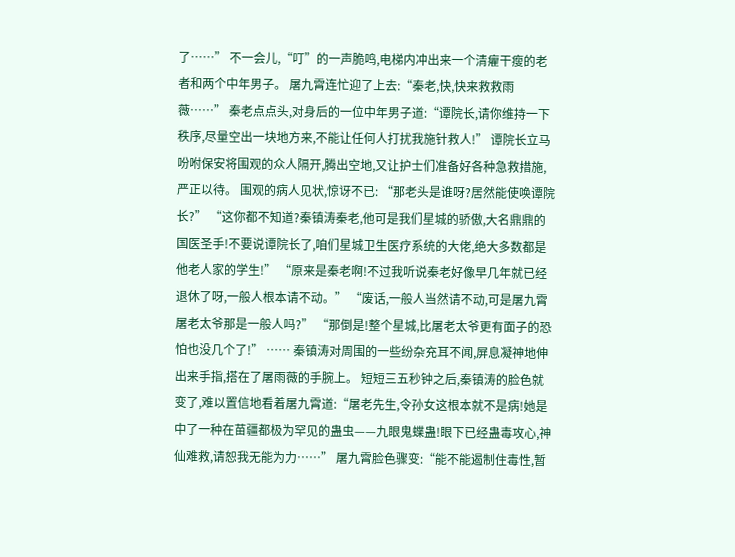了……” 不一会儿,“叮”的一声脆鸣,电梯内冲出来一个清癯干瘦的老者和两个中年男子。 屠九霄连忙迎了上去:“秦老,快,快来救救雨薇……” 秦老点点头,对身后的一位中年男子道:“谭院长,请你维持一下秩序,尽量空出一块地方来,不能让任何人打扰我施针救人!” 谭院长立马吩咐保安将围观的众人隔开,腾出空地,又让护士们准备好各种急救措施,严正以待。 围观的病人见状,惊讶不已: “那老头是谁呀?居然能使唤谭院长?” “这你都不知道?秦镇涛秦老,他可是我们星城的骄傲,大名鼎鼎的国医圣手!不要说谭院长了,咱们星城卫生医疗系统的大佬,绝大多数都是他老人家的学生!” “原来是秦老啊!不过我听说秦老好像早几年就已经退休了呀,一般人根本请不动。” “废话,一般人当然请不动,可是屠九霄屠老太爷那是一般人吗?” “那倒是!整个星城,比屠老太爷更有面子的恐怕也没几个了!” …… 秦镇涛对周围的一些纷杂充耳不闻,屏息凝神地伸出来手指,搭在了屠雨薇的手腕上。 短短三五秒钟之后,秦镇涛的脸色就变了,难以置信地看着屠九霄道:“屠老先生,令孙女这根本就不是病!她是中了一种在苗疆都极为罕见的蛊虫——九眼鬼蝶蛊!眼下已经蛊毒攻心,神仙难救,请恕我无能为力……” 屠九霄脸色骤变:“能不能遏制住毒性,暂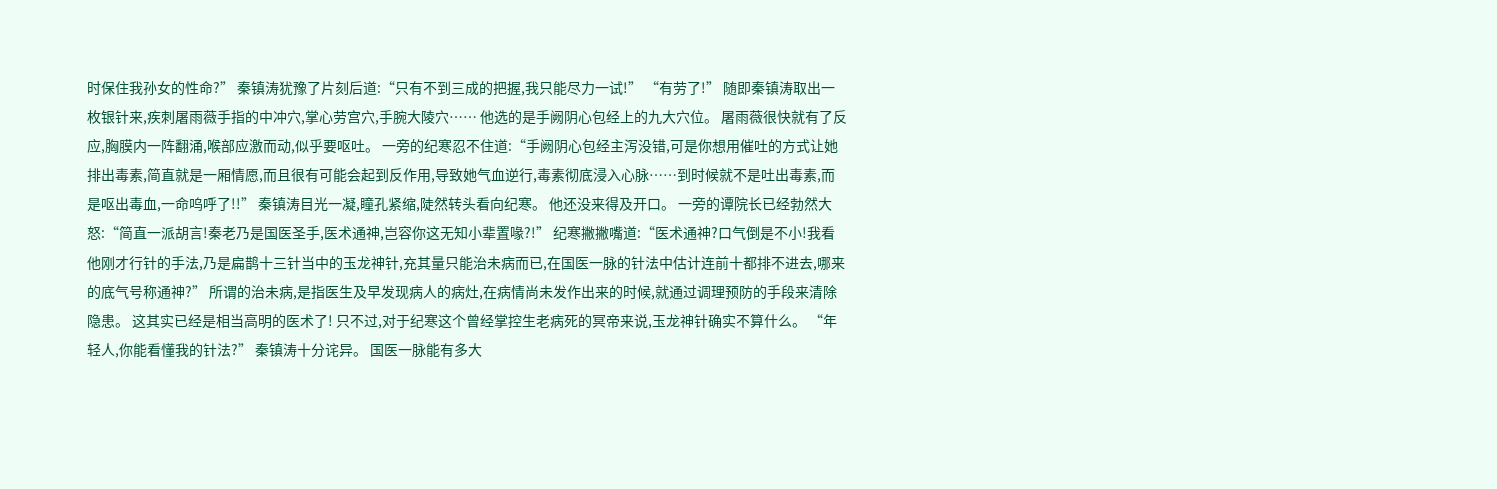时保住我孙女的性命?” 秦镇涛犹豫了片刻后道:“只有不到三成的把握,我只能尽力一试!” “有劳了!” 随即秦镇涛取出一枚银针来,疾刺屠雨薇手指的中冲穴,掌心劳宫穴,手腕大陵穴…… 他选的是手阙阴心包经上的九大穴位。 屠雨薇很快就有了反应,胸膜内一阵翻涌,喉部应激而动,似乎要呕吐。 一旁的纪寒忍不住道:“手阙阴心包经主泻没错,可是你想用催吐的方式让她排出毒素,简直就是一厢情愿,而且很有可能会起到反作用,导致她气血逆行,毒素彻底浸入心脉……到时候就不是吐出毒素,而是呕出毒血,一命呜呼了!!” 秦镇涛目光一凝,瞳孔紧缩,陡然转头看向纪寒。 他还没来得及开口。 一旁的谭院长已经勃然大怒:“简直一派胡言!秦老乃是国医圣手,医术通神,岂容你这无知小辈置喙?!” 纪寒撇撇嘴道:“医术通神?口气倒是不小!我看他刚才行针的手法,乃是扁鹊十三针当中的玉龙神针,充其量只能治未病而已,在国医一脉的针法中估计连前十都排不进去,哪来的底气号称通神?” 所谓的治未病,是指医生及早发现病人的病灶,在病情尚未发作出来的时候,就通过调理预防的手段来清除隐患。 这其实已经是相当高明的医术了! 只不过,对于纪寒这个曾经掌控生老病死的冥帝来说,玉龙神针确实不算什么。 “年轻人,你能看懂我的针法?” 秦镇涛十分诧异。 国医一脉能有多大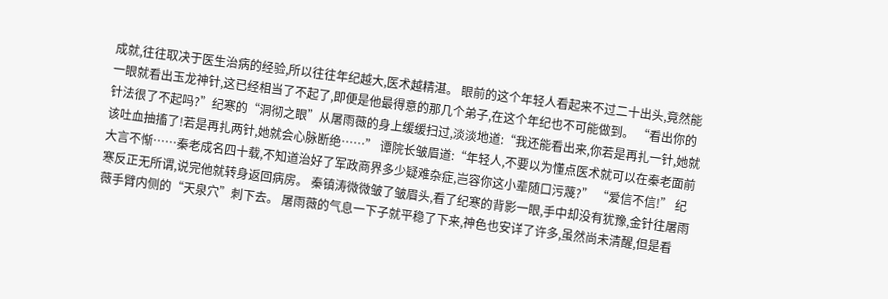成就,往往取决于医生治病的经验,所以往往年纪越大,医术越精湛。 眼前的这个年轻人看起来不过二十出头,竟然能一眼就看出玉龙神针,这已经相当了不起了,即便是他最得意的那几个弟子,在这个年纪也不可能做到。 “看出你的针法很了不起吗?”纪寒的“洞彻之眼”从屠雨薇的身上缓缓扫过,淡淡地道:“我还能看出来,你若是再扎一针,她就该吐血抽搐了!若是再扎两针,她就会心脉断绝……” 谭院长皱眉道:“年轻人,不要以为懂点医术就可以在秦老面前大言不惭……秦老成名四十载,不知道治好了军政商界多少疑难杂症,岂容你这小辈随口污蔑?” “爱信不信!” 纪寒反正无所谓,说完他就转身返回病房。 秦镇涛微微皱了皱眉头,看了纪寒的背影一眼,手中却没有犹豫,金针往屠雨薇手臂内侧的“天泉穴”刺下去。 屠雨薇的气息一下子就平稳了下来,神色也安详了许多,虽然尚未清醒,但是看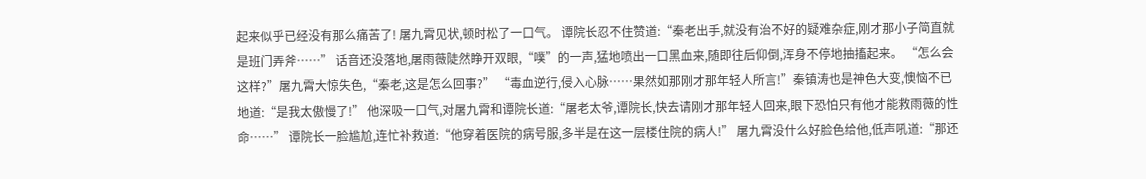起来似乎已经没有那么痛苦了! 屠九霄见状,顿时松了一口气。 谭院长忍不住赞道:“秦老出手,就没有治不好的疑难杂症,刚才那小子简直就是班门弄斧……” 话音还没落地,屠雨薇陡然睁开双眼,“噗”的一声,猛地喷出一口黑血来,随即往后仰倒,浑身不停地抽搐起来。 “怎么会这样?”屠九霄大惊失色,“秦老,这是怎么回事?” “毒血逆行,侵入心脉……果然如那刚才那年轻人所言!”秦镇涛也是神色大变,懊恼不已地道:“是我太傲慢了!” 他深吸一口气,对屠九霄和谭院长道:“屠老太爷,谭院长,快去请刚才那年轻人回来,眼下恐怕只有他才能救雨薇的性命……” 谭院长一脸尴尬,连忙补救道:“他穿着医院的病号服,多半是在这一层楼住院的病人!” 屠九霄没什么好脸色给他,低声吼道:“那还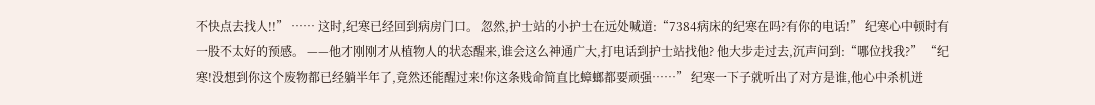不快点去找人!!” …… 这时,纪寒已经回到病房门口。 忽然,护士站的小护士在远处喊道:“7384病床的纪寒在吗?有你的电话!” 纪寒心中顿时有一股不太好的预感。 ——他才刚刚才从植物人的状态醒来,谁会这么神通广大,打电话到护士站找他? 他大步走过去,沉声问到:“哪位找我?” “纪寒!没想到你这个废物都已经躺半年了,竟然还能醒过来!你这条贱命简直比蟑螂都要顽强……” 纪寒一下子就听出了对方是谁,他心中杀机迸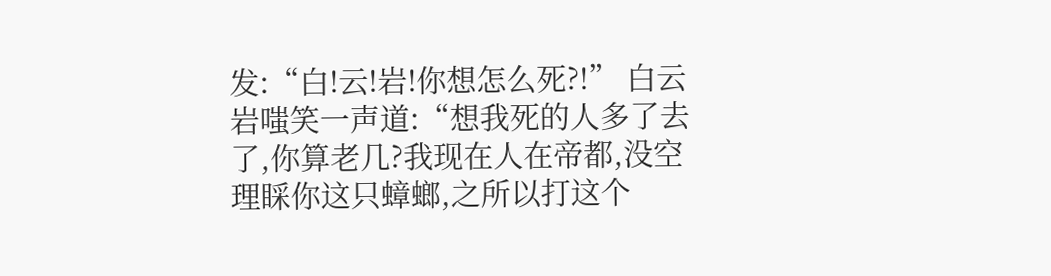发:“白!云!岩!你想怎么死?!” 白云岩嗤笑一声道:“想我死的人多了去了,你算老几?我现在人在帝都,没空理睬你这只蟑螂,之所以打这个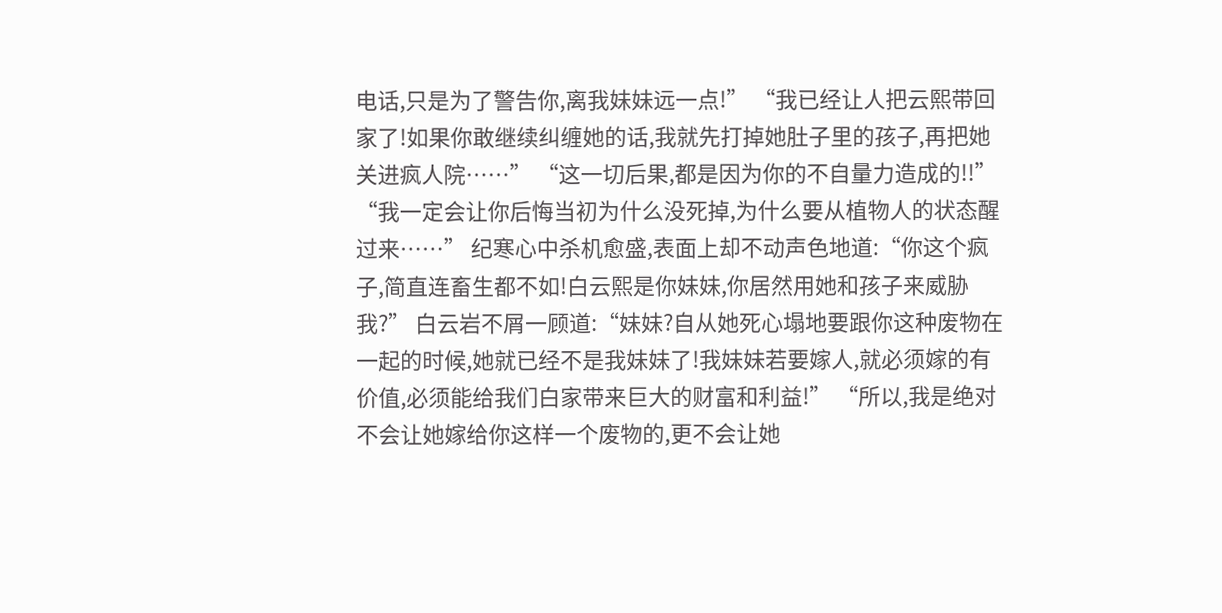电话,只是为了警告你,离我妹妹远一点!” “我已经让人把云熙带回家了!如果你敢继续纠缠她的话,我就先打掉她肚子里的孩子,再把她关进疯人院……” “这一切后果,都是因为你的不自量力造成的!!” “我一定会让你后悔当初为什么没死掉,为什么要从植物人的状态醒过来……” 纪寒心中杀机愈盛,表面上却不动声色地道:“你这个疯子,简直连畜生都不如!白云熙是你妹妹,你居然用她和孩子来威胁我?” 白云岩不屑一顾道:“妹妹?自从她死心塌地要跟你这种废物在一起的时候,她就已经不是我妹妹了!我妹妹若要嫁人,就必须嫁的有价值,必须能给我们白家带来巨大的财富和利益!” “所以,我是绝对不会让她嫁给你这样一个废物的,更不会让她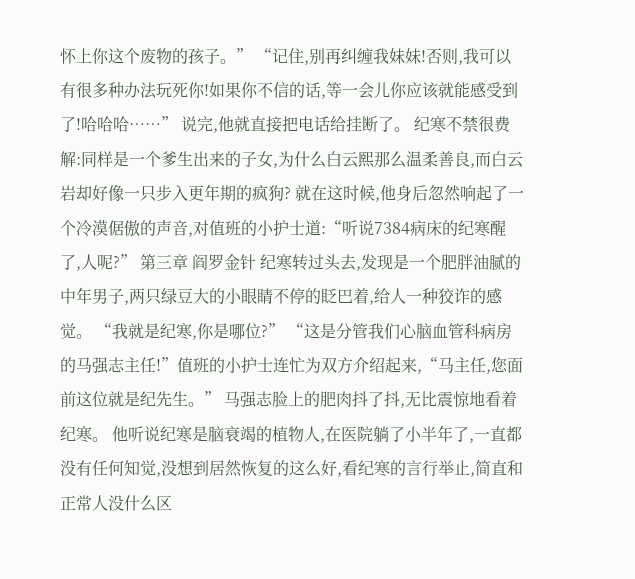怀上你这个废物的孩子。” “记住,别再纠缠我妹妹!否则,我可以有很多种办法玩死你!如果你不信的话,等一会儿你应该就能感受到了!哈哈哈……” 说完,他就直接把电话给挂断了。 纪寒不禁很费解:同样是一个爹生出来的子女,为什么白云熙那么温柔善良,而白云岩却好像一只步入更年期的疯狗? 就在这时候,他身后忽然响起了一个冷漠倨傲的声音,对值班的小护士道:“听说7384病床的纪寒醒了,人呢?” 第三章 阎罗金针 纪寒转过头去,发现是一个肥胖油腻的中年男子,两只绿豆大的小眼睛不停的眨巴着,给人一种狡诈的感觉。 “我就是纪寒,你是哪位?” “这是分管我们心脑血管科病房的马强志主任!”值班的小护士连忙为双方介绍起来,“马主任,您面前这位就是纪先生。” 马强志脸上的肥肉抖了抖,无比震惊地看着纪寒。 他听说纪寒是脑衰竭的植物人,在医院躺了小半年了,一直都没有任何知觉,没想到居然恢复的这么好,看纪寒的言行举止,简直和正常人没什么区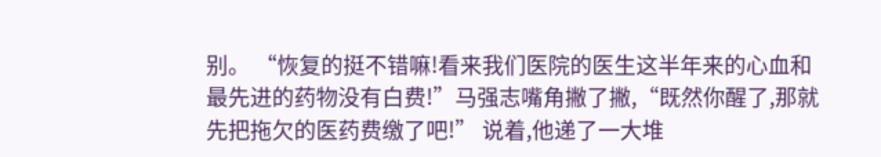别。 “恢复的挺不错嘛!看来我们医院的医生这半年来的心血和最先进的药物没有白费!”马强志嘴角撇了撇,“既然你醒了,那就先把拖欠的医药费缴了吧!” 说着,他递了一大堆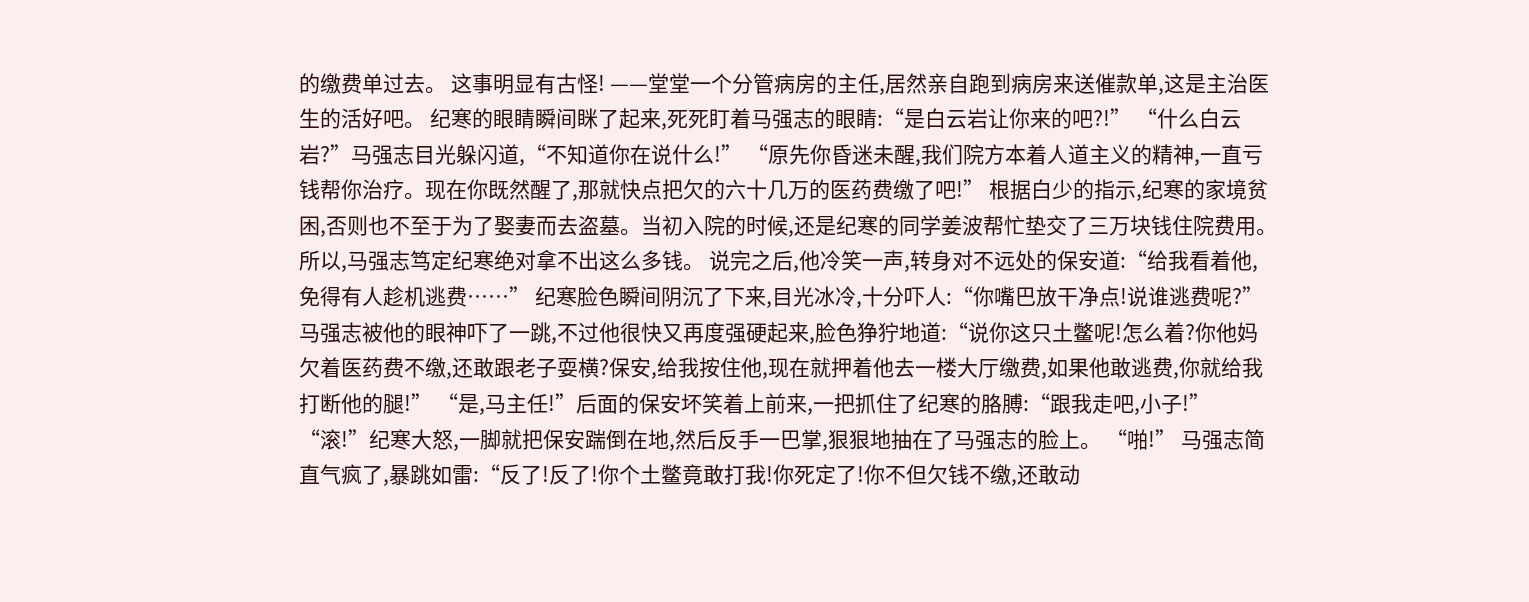的缴费单过去。 这事明显有古怪! ——堂堂一个分管病房的主任,居然亲自跑到病房来送催款单,这是主治医生的活好吧。 纪寒的眼睛瞬间眯了起来,死死盯着马强志的眼睛:“是白云岩让你来的吧?!” “什么白云岩?”马强志目光躲闪道,“不知道你在说什么!” “原先你昏迷未醒,我们院方本着人道主义的精神,一直亏钱帮你治疗。现在你既然醒了,那就快点把欠的六十几万的医药费缴了吧!” 根据白少的指示,纪寒的家境贫困,否则也不至于为了娶妻而去盗墓。当初入院的时候,还是纪寒的同学姜波帮忙垫交了三万块钱住院费用。 所以,马强志笃定纪寒绝对拿不出这么多钱。 说完之后,他冷笑一声,转身对不远处的保安道:“给我看着他,免得有人趁机逃费……” 纪寒脸色瞬间阴沉了下来,目光冰冷,十分吓人:“你嘴巴放干净点!说谁逃费呢?” 马强志被他的眼神吓了一跳,不过他很快又再度强硬起来,脸色狰狞地道:“说你这只土鳖呢!怎么着?你他妈欠着医药费不缴,还敢跟老子耍横?保安,给我按住他,现在就押着他去一楼大厅缴费,如果他敢逃费,你就给我打断他的腿!” “是,马主任!”后面的保安坏笑着上前来,一把抓住了纪寒的胳膊:“跟我走吧,小子!” “滚!”纪寒大怒,一脚就把保安踹倒在地,然后反手一巴掌,狠狠地抽在了马强志的脸上。 “啪!” 马强志简直气疯了,暴跳如雷:“反了!反了!你个土鳖竟敢打我!你死定了!你不但欠钱不缴,还敢动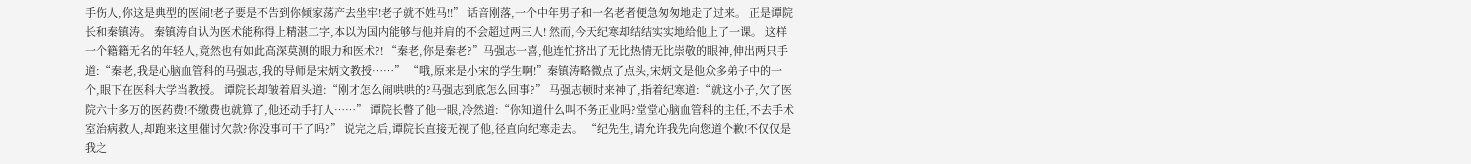手伤人,你这是典型的医闹!老子要是不告到你倾家荡产去坐牢!老子就不姓马!!” 话音刚落,一个中年男子和一名老者便急匆匆地走了过来。 正是谭院长和秦镇涛。 秦镇涛自认为医术能称得上精湛二字,本以为国内能够与他并肩的不会超过两三人! 然而,今天纪寒却结结实实地给他上了一课。 这样一个籍籍无名的年轻人,竟然也有如此高深莫测的眼力和医术?! “秦老,你是秦老?”马强志一喜,他连忙挤出了无比热情无比崇敬的眼神,伸出两只手道:“秦老,我是心脑血管科的马强志,我的导师是宋炳文教授……” “哦,原来是小宋的学生啊!”秦镇涛略微点了点头,宋炳文是他众多弟子中的一个,眼下在医科大学当教授。 谭院长却皱着眉头道:“刚才怎么闹哄哄的?马强志到底怎么回事?” 马强志顿时来神了,指着纪寒道:“就这小子,欠了医院六十多万的医药费!不缴费也就算了,他还动手打人……” 谭院长瞥了他一眼,冷然道:“你知道什么叫不务正业吗?堂堂心脑血管科的主任,不去手术室治病救人,却跑来这里催讨欠款?你没事可干了吗?” 说完之后,谭院长直接无视了他,径直向纪寒走去。 “纪先生,请允许我先向您道个歉!不仅仅是我之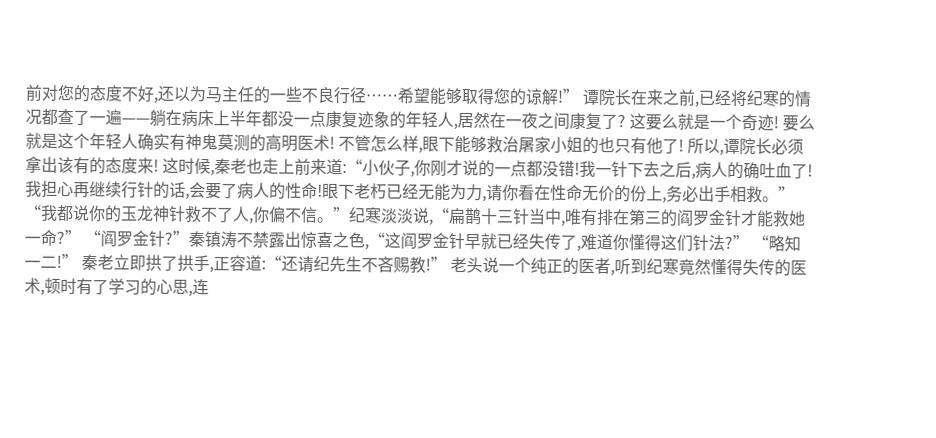前对您的态度不好,还以为马主任的一些不良行径……希望能够取得您的谅解!” 谭院长在来之前,已经将纪寒的情况都查了一遍——躺在病床上半年都没一点康复迹象的年轻人,居然在一夜之间康复了? 这要么就是一个奇迹! 要么就是这个年轻人确实有神鬼莫测的高明医术! 不管怎么样,眼下能够救治屠家小姐的也只有他了! 所以,谭院长必须拿出该有的态度来! 这时候,秦老也走上前来道:“小伙子,你刚才说的一点都没错!我一针下去之后,病人的确吐血了!我担心再继续行针的话,会要了病人的性命!眼下老朽已经无能为力,请你看在性命无价的份上,务必出手相救。” “我都说你的玉龙神针救不了人,你偏不信。”纪寒淡淡说,“扁鹊十三针当中,唯有排在第三的阎罗金针才能救她一命?” “阎罗金针?”秦镇涛不禁露出惊喜之色,“这阎罗金针早就已经失传了,难道你懂得这们针法?” “略知一二!” 秦老立即拱了拱手,正容道:“还请纪先生不吝赐教!” 老头说一个纯正的医者,听到纪寒竟然懂得失传的医术,顿时有了学习的心思,连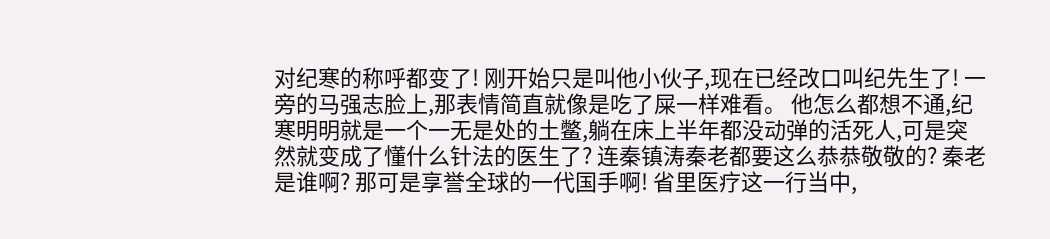对纪寒的称呼都变了! 刚开始只是叫他小伙子,现在已经改口叫纪先生了! 一旁的马强志脸上,那表情简直就像是吃了屎一样难看。 他怎么都想不通,纪寒明明就是一个一无是处的土鳖,躺在床上半年都没动弹的活死人,可是突然就变成了懂什么针法的医生了? 连秦镇涛秦老都要这么恭恭敬敬的? 秦老是谁啊? 那可是享誉全球的一代国手啊! 省里医疗这一行当中,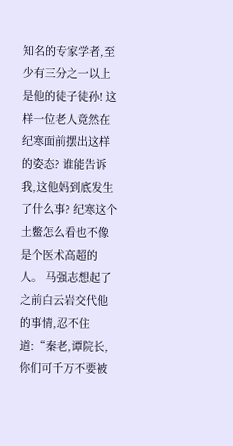知名的专家学者,至少有三分之一以上是他的徒子徒孙! 这样一位老人竟然在纪寒面前摆出这样的姿态? 谁能告诉我,这他妈到底发生了什么事? 纪寒这个土鳖怎么看也不像是个医术高超的人。 马强志想起了之前白云岩交代他的事情,忍不住道:“秦老,谭院长,你们可千万不要被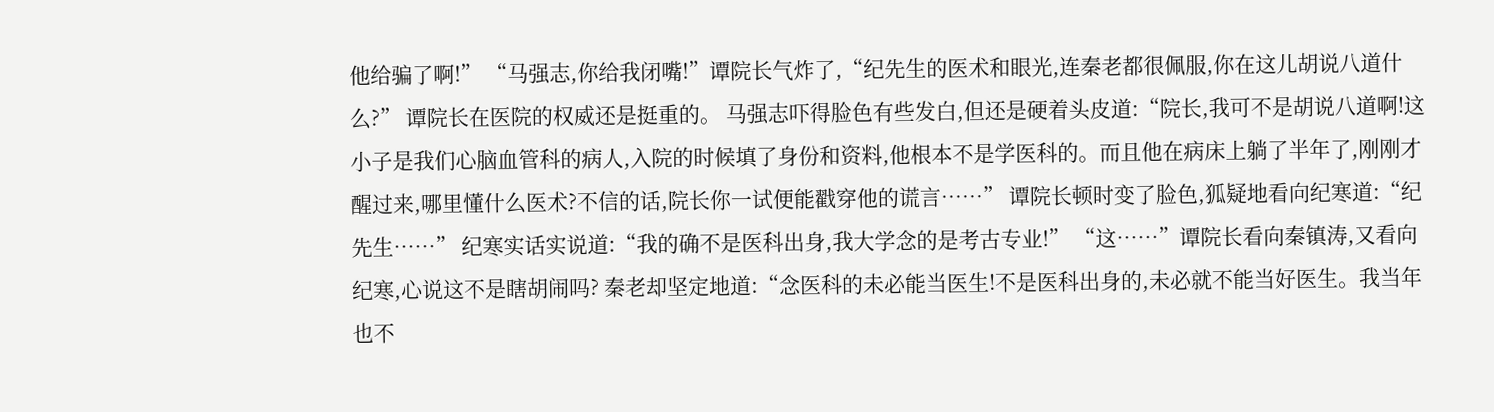他给骗了啊!” “马强志,你给我闭嘴!”谭院长气炸了,“纪先生的医术和眼光,连秦老都很佩服,你在这儿胡说八道什么?” 谭院长在医院的权威还是挺重的。 马强志吓得脸色有些发白,但还是硬着头皮道:“院长,我可不是胡说八道啊!这小子是我们心脑血管科的病人,入院的时候填了身份和资料,他根本不是学医科的。而且他在病床上躺了半年了,刚刚才醒过来,哪里懂什么医术?不信的话,院长你一试便能戳穿他的谎言……” 谭院长顿时变了脸色,狐疑地看向纪寒道:“纪先生……” 纪寒实话实说道:“我的确不是医科出身,我大学念的是考古专业!” “这……”谭院长看向秦镇涛,又看向纪寒,心说这不是瞎胡闹吗? 秦老却坚定地道:“念医科的未必能当医生!不是医科出身的,未必就不能当好医生。我当年也不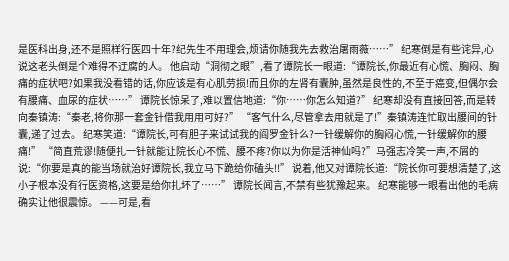是医科出身,还不是照样行医四十年?纪先生不用理会,烦请你随我先去救治屠雨薇……” 纪寒倒是有些诧异,心说这老头倒是个难得不迂腐的人。 他启动“洞彻之眼”,看了谭院长一眼道:“谭院长,你最近有心慌、胸闷、胸痛的症状吧?如果我没看错的话,你应该是有心肌劳损!而且你的左肾有囊肿,虽然是良性的,不至于癌变,但偶尔会有腰痛、血尿的症状……” 谭院长惊呆了,难以置信地道:“你……你怎么知道?” 纪寒却没有直接回答,而是转向秦镇涛:“秦老,将你那一套金针借我用用可好?” “客气什么,尽管拿去用就是了!”秦镇涛连忙取出腰间的针囊,递了过去。 纪寒笑道:“谭院长,可有胆子来试试我的阎罗金针么?一针缓解你的胸闷心慌,一针缓解你的腰痛!” “简直荒谬!随便扎一针就能让院长心不慌、腰不疼?你以为你是活神仙吗?”马强志冷笑一声,不屑的说:“你要是真的能当场就治好谭院长,我立马下跪给你磕头!!” 说着,他又对谭院长道:“院长你可要想清楚了,这小子根本没有行医资格,这要是给你扎坏了……” 谭院长闻言,不禁有些犹豫起来。 纪寒能够一眼看出他的毛病确实让他很震惊。 ——可是,看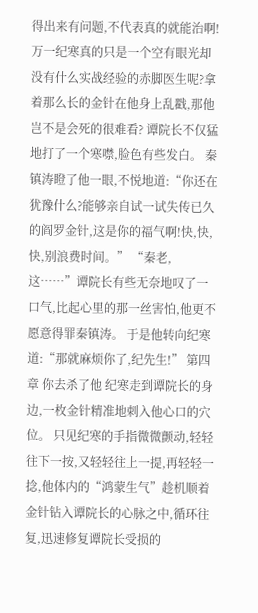得出来有问题,不代表真的就能治啊! 万一纪寒真的只是一个空有眼光却没有什么实战经验的赤脚医生呢?拿着那么长的金针在他身上乱戳,那他岂不是会死的很难看? 谭院长不仅猛地打了一个寒噤,脸色有些发白。 秦镇涛瞪了他一眼,不悦地道:“你还在犹豫什么?能够亲自试一试失传已久的阎罗金针,这是你的福气啊!快,快,快,别浪费时间。” “秦老,这……”谭院长有些无奈地叹了一口气,比起心里的那一丝害怕,他更不愿意得罪秦镇涛。 于是他转向纪寒道:“那就麻烦你了,纪先生!” 第四章 你去杀了他 纪寒走到谭院长的身边,一枚金针精准地刺入他心口的穴位。 只见纪寒的手指微微颤动,轻轻往下一按,又轻轻往上一提,再轻轻一捻,他体内的“鸿蒙生气”趁机顺着金针钻入谭院长的心脉之中,循环往复,迅速修复谭院长受损的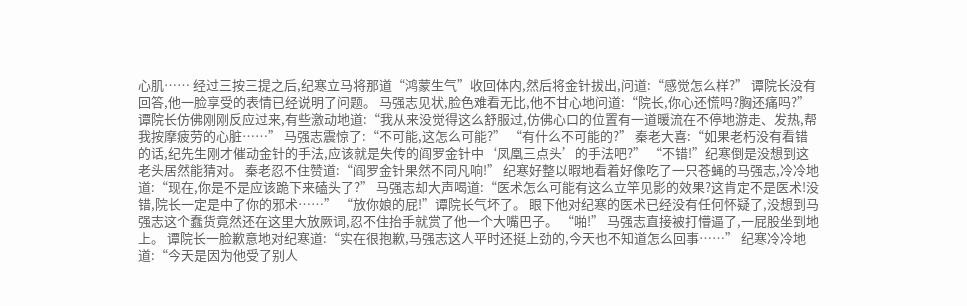心肌…… 经过三按三提之后,纪寒立马将那道“鸿蒙生气”收回体内,然后将金针拔出,问道:“感觉怎么样?” 谭院长没有回答,他一脸享受的表情已经说明了问题。 马强志见状,脸色难看无比,他不甘心地问道:“院长,你心还慌吗?胸还痛吗?” 谭院长仿佛刚刚反应过来,有些激动地道:“我从来没觉得这么舒服过,仿佛心口的位置有一道暖流在不停地游走、发热,帮我按摩疲劳的心脏……” 马强志震惊了:“不可能,这怎么可能?” “有什么不可能的?” 秦老大喜:“如果老朽没有看错的话,纪先生刚才催动金针的手法,应该就是失传的阎罗金针中‘凤凰三点头’的手法吧?” “不错!”纪寒倒是没想到这老头居然能猜对。 秦老忍不住赞道:“阎罗金针果然不同凡响!” 纪寒好整以暇地看着好像吃了一只苍蝇的马强志,冷冷地道:“现在,你是不是应该跪下来磕头了?” 马强志却大声喝道:“医术怎么可能有这么立竿见影的效果?这肯定不是医术!没错,院长一定是中了你的邪术……” “放你娘的屁!”谭院长气坏了。 眼下他对纪寒的医术已经没有任何怀疑了,没想到马强志这个蠢货竟然还在这里大放厥词,忍不住抬手就赏了他一个大嘴巴子。 “啪!” 马强志直接被打懵逼了,一屁股坐到地上。 谭院长一脸歉意地对纪寒道:“实在很抱歉,马强志这人平时还挺上劲的,今天也不知道怎么回事……” 纪寒冷冷地道:“今天是因为他受了别人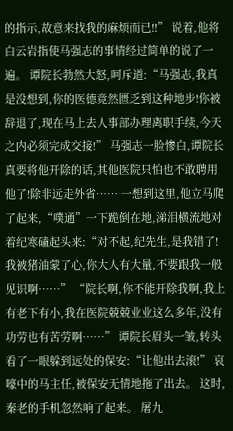的指示,故意来找我的麻烦而已!!” 说着,他将白云岩指使马强志的事情经过简单的说了一遍。 谭院长勃然大怒,呵斥道:“马强志,我真是没想到,你的医德竟然匮乏到这种地步!你被辞退了,现在马上去人事部办理离职手续,今天之内必须完成交接!” 马强志一脸惨白,谭院长真要将他开除的话,其他医院只怕也不敢聘用他了!除非远走外省…… 一想到这里,他立马爬了起来,“噗通”一下跪倒在地,涕泪横流地对着纪寒磕起头来:“对不起,纪先生,是我错了!我被猪油蒙了心,你大人有大量,不要跟我一般见识啊……” “院长啊,你不能开除我啊,我上有老下有小,我在医院兢兢业业这么多年,没有功劳也有苦劳啊……” 谭院长眉头一皱,转头看了一眼躲到远处的保安:“让他出去滚!” 哀嚎中的马主任,被保安无情地拖了出去。 这时,秦老的手机忽然响了起来。 屠九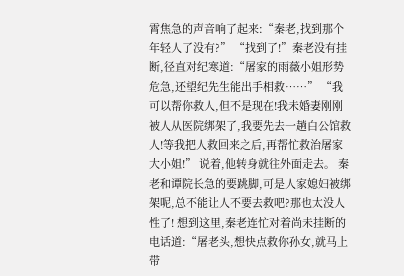霄焦急的声音响了起来:“秦老,找到那个年轻人了没有?” “找到了!”秦老没有挂断,径直对纪寒道:“屠家的雨薇小姐形势危急,还望纪先生能出手相救……” “我可以帮你救人,但不是现在!我未婚妻刚刚被人从医院绑架了,我要先去一趟白公馆救人!等我把人救回来之后,再帮忙救治屠家大小姐!” 说着,他转身就往外面走去。 秦老和谭院长急的要跳脚,可是人家媳妇被绑架呢,总不能让人不要去救吧?那也太没人性了! 想到这里,秦老连忙对着尚未挂断的电话道:“屠老头,想快点救你孙女,就马上带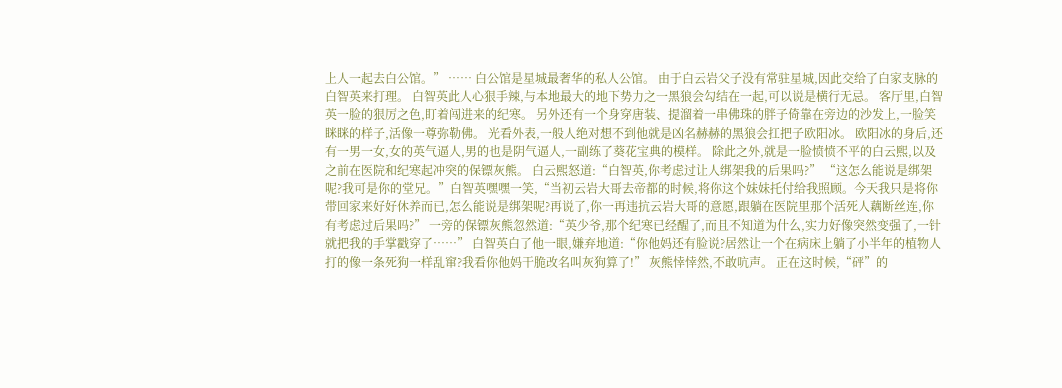上人一起去白公馆。” …… 白公馆是星城最奢华的私人公馆。 由于白云岩父子没有常驻星城,因此交给了白家支脉的白智英来打理。 白智英此人心狠手辣,与本地最大的地下势力之一黑狼会勾结在一起,可以说是横行无忌。 客厅里,白智英一脸的狠厉之色,盯着闯进来的纪寒。 另外还有一个身穿唐装、提溜着一串佛珠的胖子倚靠在旁边的沙发上,一脸笑眯眯的样子,活像一尊弥勒佛。 光看外表,一般人绝对想不到他就是凶名赫赫的黑狼会扛把子欧阳冰。 欧阳冰的身后,还有一男一女,女的英气逼人,男的也是阴气逼人,一副练了葵花宝典的模样。 除此之外,就是一脸愤愤不平的白云熙,以及之前在医院和纪寒起冲突的保镖灰熊。 白云熙怒道:“白智英,你考虑过让人绑架我的后果吗?” “这怎么能说是绑架呢?我可是你的堂兄。”白智英嘿嘿一笑,“当初云岩大哥去帝都的时候,将你这个妹妹托付给我照顾。今天我只是将你带回家来好好休养而已,怎么能说是绑架呢?再说了,你一再违抗云岩大哥的意愿,跟躺在医院里那个活死人藕断丝连,你有考虑过后果吗?” 一旁的保镖灰熊忽然道:“英少爷,那个纪寒已经醒了,而且不知道为什么,实力好像突然变强了,一针就把我的手掌戳穿了……” 白智英白了他一眼,嫌弃地道:“你他妈还有脸说?居然让一个在病床上躺了小半年的植物人打的像一条死狗一样乱窜?我看你他妈干脆改名叫灰狗算了!” 灰熊悻悻然,不敢吭声。 正在这时候,“砰”的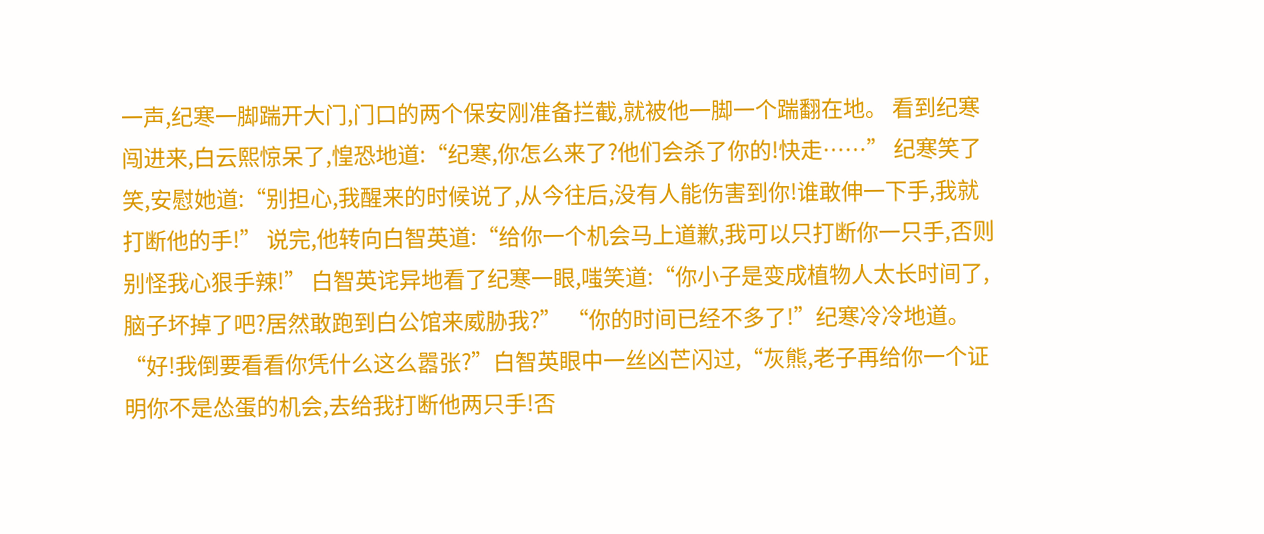一声,纪寒一脚踹开大门,门口的两个保安刚准备拦截,就被他一脚一个踹翻在地。 看到纪寒闯进来,白云熙惊呆了,惶恐地道:“纪寒,你怎么来了?他们会杀了你的!快走……” 纪寒笑了笑,安慰她道:“别担心,我醒来的时候说了,从今往后,没有人能伤害到你!谁敢伸一下手,我就打断他的手!” 说完,他转向白智英道:“给你一个机会马上道歉,我可以只打断你一只手,否则别怪我心狠手辣!” 白智英诧异地看了纪寒一眼,嗤笑道:“你小子是变成植物人太长时间了,脑子坏掉了吧?居然敢跑到白公馆来威胁我?” “你的时间已经不多了!”纪寒冷冷地道。 “好!我倒要看看你凭什么这么嚣张?”白智英眼中一丝凶芒闪过,“灰熊,老子再给你一个证明你不是怂蛋的机会,去给我打断他两只手!否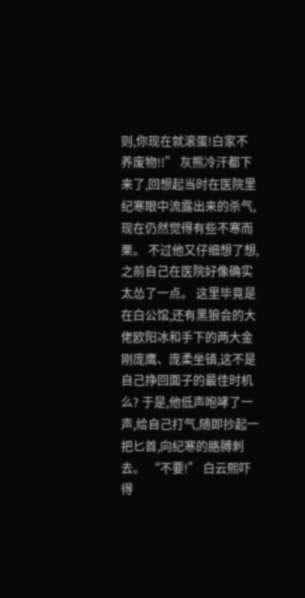则,你现在就滚蛋!白家不养废物!!” 灰熊冷汗都下来了,回想起当时在医院里纪寒眼中流露出来的杀气,现在仍然觉得有些不寒而栗。 不过他又仔细想了想,之前自己在医院好像确实太怂了一点。 这里毕竟是在白公馆,还有黑狼会的大佬欧阳冰和手下的两大金刚庞鹰、庞柔坐镇,这不是自己挣回面子的最佳时机么? 于是,他低声咆哮了一声,给自己打气,随即抄起一把匕首,向纪寒的胳膊刺去。 “不要!” 白云熙吓得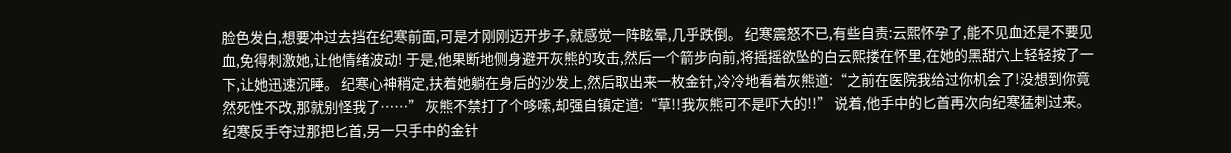脸色发白,想要冲过去挡在纪寒前面,可是才刚刚迈开步子,就感觉一阵眩晕,几乎跌倒。 纪寒震怒不已,有些自责:云熙怀孕了,能不见血还是不要见血,免得刺激她,让他情绪波动! 于是,他果断地侧身避开灰熊的攻击,然后一个箭步向前,将摇摇欲坠的白云熙搂在怀里,在她的黑甜穴上轻轻按了一下,让她迅速沉睡。 纪寒心神稍定,扶着她躺在身后的沙发上,然后取出来一枚金针,冷冷地看着灰熊道:“之前在医院我给过你机会了!没想到你竟然死性不改,那就别怪我了……” 灰熊不禁打了个哆嗦,却强自镇定道:“草!!我灰熊可不是吓大的!!” 说着,他手中的匕首再次向纪寒猛刺过来。 纪寒反手夺过那把匕首,另一只手中的金针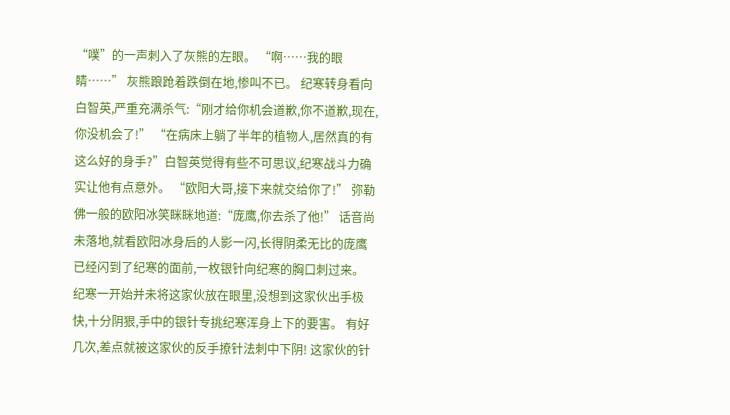“噗”的一声刺入了灰熊的左眼。 “啊……我的眼睛……” 灰熊踉跄着跌倒在地,惨叫不已。 纪寒转身看向白智英,严重充满杀气:“刚才给你机会道歉,你不道歉,现在,你没机会了!” “在病床上躺了半年的植物人,居然真的有这么好的身手?”白智英觉得有些不可思议,纪寒战斗力确实让他有点意外。 “欧阳大哥,接下来就交给你了!” 弥勒佛一般的欧阳冰笑眯眯地道:“庞鹰,你去杀了他!” 话音尚未落地,就看欧阳冰身后的人影一闪,长得阴柔无比的庞鹰已经闪到了纪寒的面前,一枚银针向纪寒的胸口刺过来。 纪寒一开始并未将这家伙放在眼里,没想到这家伙出手极快,十分阴狠,手中的银针专挑纪寒浑身上下的要害。 有好几次,差点就被这家伙的反手撩针法刺中下阴! 这家伙的针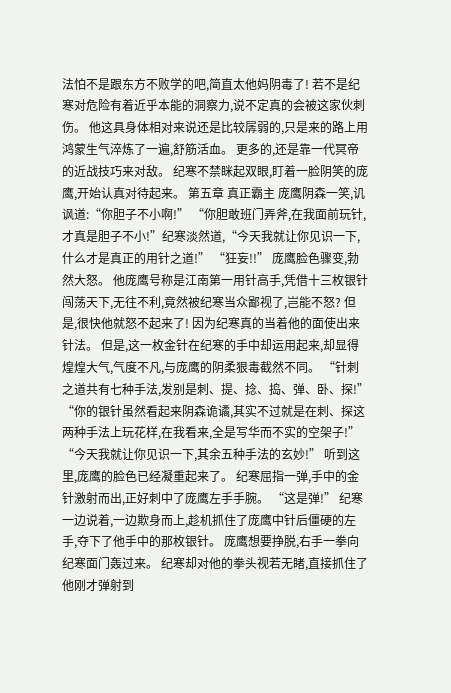法怕不是跟东方不败学的吧,简直太他妈阴毒了! 若不是纪寒对危险有着近乎本能的洞察力,说不定真的会被这家伙刺伤。 他这具身体相对来说还是比较孱弱的,只是来的路上用鸿蒙生气淬炼了一遍,舒筋活血。 更多的,还是靠一代冥帝的近战技巧来对敌。 纪寒不禁眯起双眼,盯着一脸阴笑的庞鹰,开始认真对待起来。 第五章 真正霸主 庞鹰阴森一笑,讥讽道:“你胆子不小啊!” “你胆敢班门弄斧,在我面前玩针,才真是胆子不小!”纪寒淡然道,“今天我就让你见识一下,什么才是真正的用针之道!” “狂妄!!” 庞鹰脸色骤变,勃然大怒。 他庞鹰号称是江南第一用针高手,凭借十三枚银针闯荡天下,无往不利,竟然被纪寒当众鄙视了,岂能不怒? 但是,很快他就怒不起来了! 因为纪寒真的当着他的面使出来针法。 但是,这一枚金针在纪寒的手中却运用起来,却显得煌煌大气,气度不凡,与庞鹰的阴柔狠毒截然不同。 “针刺之道共有七种手法,发别是刺、提、捻、捣、弹、卧、探!” “你的银针虽然看起来阴森诡谲,其实不过就是在刺、探这两种手法上玩花样,在我看来,全是写华而不实的空架子!” “今天我就让你见识一下,其余五种手法的玄妙!” 听到这里,庞鹰的脸色已经凝重起来了。 纪寒屈指一弹,手中的金针激射而出,正好刺中了庞鹰左手手腕。 “这是弹!” 纪寒一边说着,一边欺身而上,趁机抓住了庞鹰中针后僵硬的左手,夺下了他手中的那枚银针。 庞鹰想要挣脱,右手一拳向纪寒面门轰过来。 纪寒却对他的拳头视若无睹,直接抓住了他刚才弹射到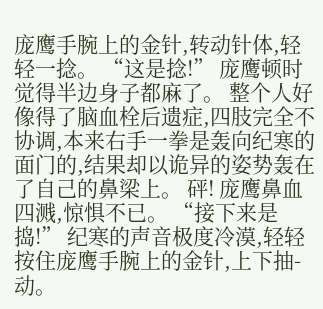庞鹰手腕上的金针,转动针体,轻轻一捻。 “这是捻!” 庞鹰顿时觉得半边身子都麻了。 整个人好像得了脑血栓后遗症,四肢完全不协调,本来右手一拳是轰向纪寒的面门的,结果却以诡异的姿势轰在了自己的鼻梁上。 砰! 庞鹰鼻血四溅,惊惧不已。 “接下来是捣!” 纪寒的声音极度冷漠,轻轻按住庞鹰手腕上的金针,上下抽-动。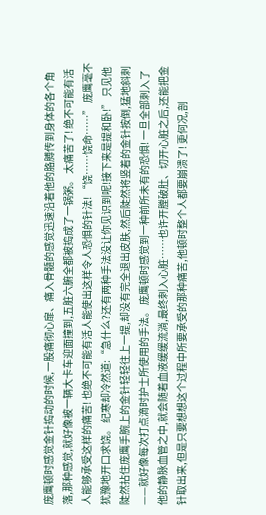庞鹰顿时感觉金针捣动的时候,一股痛彻心扉、痛入骨髓的感觉迅速沿着他的胳膊传到身体的各个角落,那种感觉,就好像被一辆大卡车迎面撞到,五脏六腑全都被捣成了一锅粥。 太痛苦了! 绝不可能有活人能够承受这样的痛苦! 也绝不可能有活人能使出这样令人恐惧的针法! “饶……饶命……” 庞鹰毫不犹豫地开口求饶。 纪寒却冷然道:“急什么?还有两种手法没让你见识到呢!接下来是提和卧!” 只见他陡然拈住庞鹰手腕上的金针轻轻往上一提,却没有完全退出皮肤,然后陡然将竖着的金针按倒,猛地斜刺——就好像每次打点滴时护士所使用的手法。 庞鹰顿时感觉到一种前所未有的恐惧! 一旦全部刺入了他的静脉血管之中,就会随着血液缓缓流淌,最终刺入心脏……也许开膛破肚、切开心脏之后,还能把金针取出来,但是只要想想这个过程中所要承受的那种痛苦,他顿时整个人都要崩溃了! 更何况,剖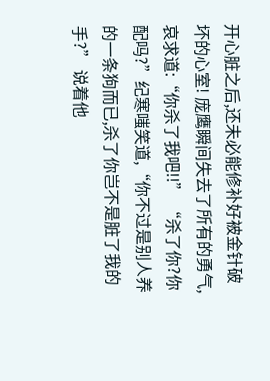开心脏之后,还未必能修补好被金针破坏的心室! 庞鹰瞬间失去了所有的勇气,哀求道:“你杀了我吧!!” “杀了你?你配吗?”纪寒嗤笑道,“你不过是别人养的一条狗而已,杀了你岂不是脏了我的手?” 说着他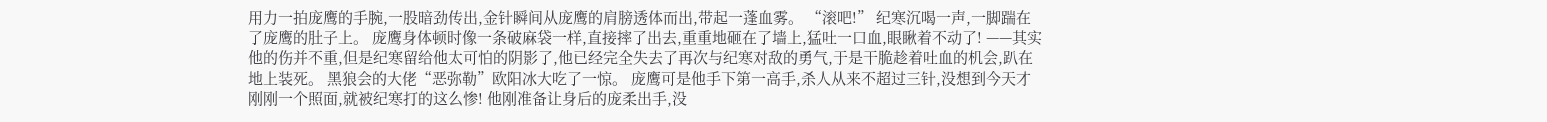用力一拍庞鹰的手腕,一股暗劲传出,金针瞬间从庞鹰的肩膀透体而出,带起一蓬血雾。 “滚吧!” 纪寒沉喝一声,一脚踹在了庞鹰的肚子上。 庞鹰身体顿时像一条破麻袋一样,直接摔了出去,重重地砸在了墙上,猛吐一口血,眼瞅着不动了! ——其实他的伤并不重,但是纪寒留给他太可怕的阴影了,他已经完全失去了再次与纪寒对敌的勇气,于是干脆趁着吐血的机会,趴在地上装死。 黑狼会的大佬“恶弥勒”欧阳冰大吃了一惊。 庞鹰可是他手下第一高手,杀人从来不超过三针,没想到今天才刚刚一个照面,就被纪寒打的这么惨! 他刚准备让身后的庞柔出手,没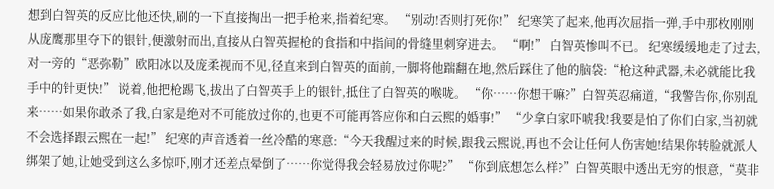想到白智英的反应比他还快,刷的一下直接掏出一把手枪来,指着纪寒。 “别动!否则打死你!” 纪寒笑了起来,他再次屈指一弹,手中那枚刚刚从庞鹰那里夺下的银针,便激射而出,直接从白智英握枪的食指和中指间的骨缝里刺穿进去。 “啊!” 白智英惨叫不已。 纪寒缓缓地走了过去,对一旁的“恶弥勒”欧阳冰以及庞柔视而不见,径直来到白智英的面前,一脚将他踹翻在地,然后踩住了他的脑袋:“枪这种武器,未必就能比我手中的针更快!” 说着,他把枪踢飞,拔出了白智英手上的银针,抵住了白智英的喉咙。 “你……你想干嘛?”白智英忍痛道,“我警告你,你别乱来……如果你敢杀了我,白家是绝对不可能放过你的,也更不可能再答应你和白云熙的婚事!” “少拿白家吓唬我!我要是怕了你们白家,当初就不会选择跟云熙在一起!” 纪寒的声音透着一丝冷酷的寒意:“今天我醒过来的时候,跟我云熙说,再也不会让任何人伤害她!结果你转脸就派人绑架了她,让她受到这么多惊吓,刚才还差点晕倒了……你觉得我会轻易放过你呢?” “你到底想怎么样?”白智英眼中透出无穷的恨意,“莫非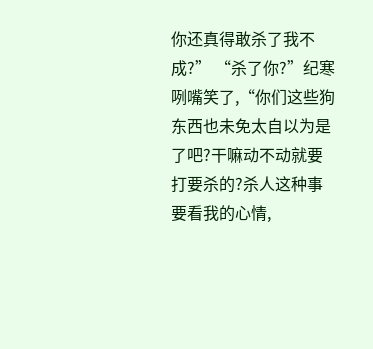你还真得敢杀了我不成?” “杀了你?”纪寒咧嘴笑了,“你们这些狗东西也未免太自以为是了吧?干嘛动不动就要打要杀的?杀人这种事要看我的心情,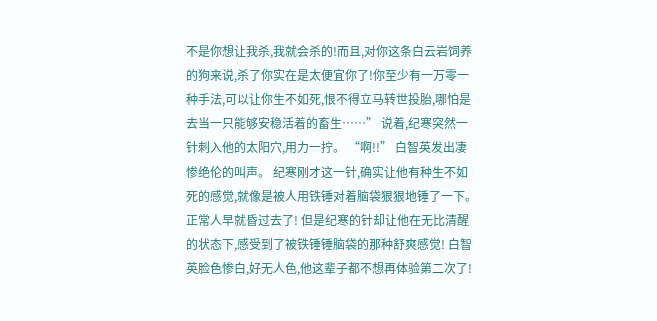不是你想让我杀,我就会杀的!而且,对你这条白云岩饲养的狗来说,杀了你实在是太便宜你了!你至少有一万零一种手法,可以让你生不如死,恨不得立马转世投胎,哪怕是去当一只能够安稳活着的畜生……” 说着,纪寒突然一针刺入他的太阳穴,用力一拧。 “啊!!” 白智英发出凄惨绝伦的叫声。 纪寒刚才这一针,确实让他有种生不如死的感觉,就像是被人用铁锤对着脑袋狠狠地锤了一下。 正常人早就昏过去了! 但是纪寒的针却让他在无比清醒的状态下,感受到了被铁锤锤脑袋的那种舒爽感觉! 白智英脸色惨白,好无人色,他这辈子都不想再体验第二次了!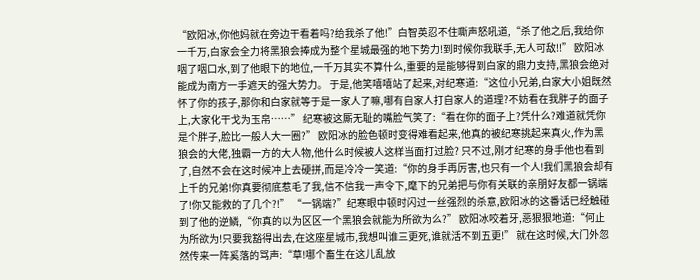“欧阳冰,你他妈就在旁边干看着吗?给我杀了他!”白智英忍不住嘶声怒吼道,“杀了他之后,我给你一千万,白家会全力将黑狼会捧成为整个星城最强的地下势力!到时候你我联手,无人可敌!!” 欧阳冰咽了咽口水,到了他眼下的地位,一千万其实不算什么,重要的是能够得到白家的鼎力支持,黑狼会绝对能成为南方一手遮天的强大势力。 于是,他笑嘻嘻站了起来,对纪寒道:“这位小兄弟,白家大小姐既然怀了你的孩子,那你和白家就等于是一家人了嘛,哪有自家人打自家人的道理?不妨看在我胖子的面子上,大家化干戈为玉帛……” 纪寒被这厮无耻的嘴脸气笑了:“看在你的面子上?凭什么?难道就凭你是个胖子,脸比一般人大一圈?” 欧阳冰的脸色顿时变得难看起来,他真的被纪寒挑起来真火,作为黑狼会的大佬,独霸一方的大人物,他什么时候被人这样当面打过脸? 只不过,刚才纪寒的身手他也看到了,自然不会在这时候冲上去硬拼,而是冷冷一笑道:“你的身手再厉害,也只有一个人!我们黑狼会却有上千的兄弟!你真要彻底惹毛了我,信不信我一声令下,麾下的兄弟把与你有关联的亲朋好友都一锅端了!你又能救的了几个?!” “一锅端?”纪寒眼中顿时闪过一丝强烈的杀意,欧阳冰的这番话已经触碰到了他的逆鳞,“你真的以为区区一个黑狼会就能为所欲为么?” 欧阳冰咬着牙,恶狠狠地道:“何止为所欲为!只要我豁得出去,在这座星城市,我想叫谁三更死,谁就活不到五更!” 就在这时候,大门外忽然传来一阵奚落的骂声:“草!哪个畜生在这儿乱放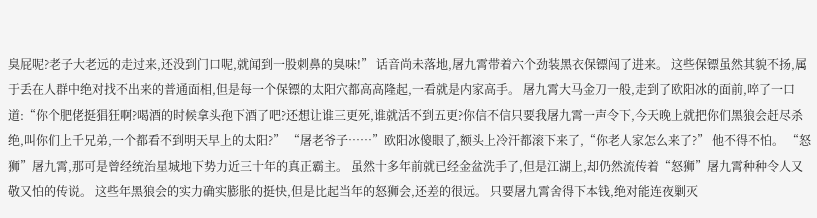臭屁呢?老子大老远的走过来,还没到门口呢,就闻到一股刺鼻的臭味!” 话音尚未落地,屠九霄带着六个劲装黑衣保镖闯了进来。 这些保镖虽然其貌不扬,属于丢在人群中绝对找不出来的普通面相,但是每一个保镖的太阳穴都高高隆起,一看就是内家高手。 屠九霄大马金刀一般,走到了欧阳冰的面前,啐了一口道:“你个肥佬挺猖狂啊?喝酒的时候拿头孢下酒了吧?还想让谁三更死,谁就活不到五更?你信不信只要我屠九霄一声令下,今天晚上就把你们黑狼会赶尽杀绝,叫你们上千兄弟,一个都看不到明天早上的太阳?” “屠老爷子……”欧阳冰傻眼了,额头上冷汗都滚下来了,“你老人家怎么来了?” 他不得不怕。 “怒狮”屠九霄,那可是曾经统治星城地下势力近三十年的真正霸主。 虽然十多年前就已经金盆洗手了,但是江湖上,却仍然流传着“怒狮”屠九霄种种令人又敬又怕的传说。 这些年黑狼会的实力确实膨胀的挺快,但是比起当年的怒狮会,还差的很远。 只要屠九霄舍得下本钱,绝对能连夜剿灭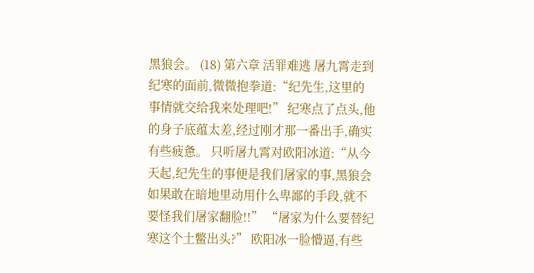黑狼会。 (18) 第六章 活罪难逃 屠九霄走到纪寒的面前,微微抱拳道:“纪先生,这里的事情就交给我来处理吧!” 纪寒点了点头,他的身子底蕴太差,经过刚才那一番出手,确实有些疲惫。 只听屠九霄对欧阳冰道:“从今天起,纪先生的事便是我们屠家的事,黑狼会如果敢在暗地里动用什么卑鄙的手段,就不要怪我们屠家翻脸!!” “屠家为什么要替纪寒这个土鳖出头?” 欧阳冰一脸懵逼,有些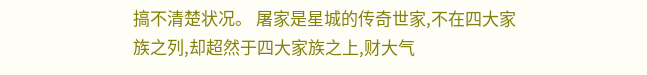搞不清楚状况。 屠家是星城的传奇世家,不在四大家族之列,却超然于四大家族之上,财大气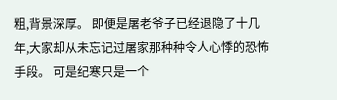粗,背景深厚。 即便是屠老爷子已经退隐了十几年,大家却从未忘记过屠家那种种令人心悸的恐怖手段。 可是纪寒只是一个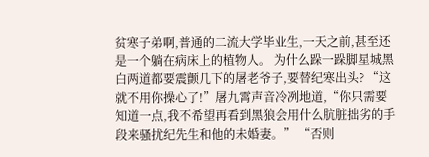贫寒子弟啊,普通的二流大学毕业生,一天之前,甚至还是一个躺在病床上的植物人。 为什么跺一跺脚星城黑白两道都要震颤几下的屠老爷子,要替纪寒出头? “这就不用你操心了!”屠九霄声音冷冽地道,“你只需要知道一点,我不希望再看到黑狼会用什么肮脏拙劣的手段来骚扰纪先生和他的未婚妻。” “否则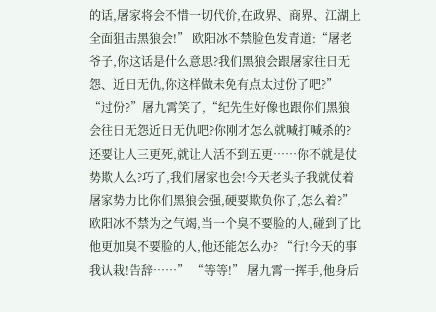的话,屠家将会不惜一切代价,在政界、商界、江湖上全面狙击黑狼会!” 欧阳冰不禁脸色发青道:“屠老爷子,你这话是什么意思?我们黑狼会跟屠家往日无怨、近日无仇,你这样做未免有点太过份了吧?” “过份?”屠九霄笑了,“纪先生好像也跟你们黑狼会往日无怨近日无仇吧?你刚才怎么就喊打喊杀的?还要让人三更死,就让人活不到五更……你不就是仗势欺人么?巧了,我们屠家也会!今天老头子我就仗着屠家势力比你们黑狼会强,硬要欺负你了,怎么着?” 欧阳冰不禁为之气竭,当一个臭不要脸的人,碰到了比他更加臭不要脸的人,他还能怎么办? “行!今天的事我认栽!告辞……” “等等!” 屠九霄一挥手,他身后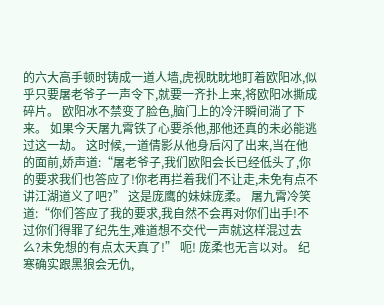的六大高手顿时铸成一道人墙,虎视眈眈地盯着欧阳冰,似乎只要屠老爷子一声令下,就要一齐扑上来,将欧阳冰撕成碎片。 欧阳冰不禁变了脸色,脑门上的冷汗瞬间淌了下来。 如果今天屠九霄铁了心要杀他,那他还真的未必能逃过这一劫。 这时候,一道倩影从他身后闪了出来,当在他的面前,娇声道:“屠老爷子,我们欧阳会长已经低头了,你的要求我们也答应了!你老再拦着我们不让走,未免有点不讲江湖道义了吧?” 这是庞鹰的妹妹庞柔。 屠九霄冷笑道:“你们答应了我的要求,我自然不会再对你们出手!不过你们得罪了纪先生,难道想不交代一声就这样混过去么?未免想的有点太天真了!” 呃! 庞柔也无言以对。 纪寒确实跟黑狼会无仇,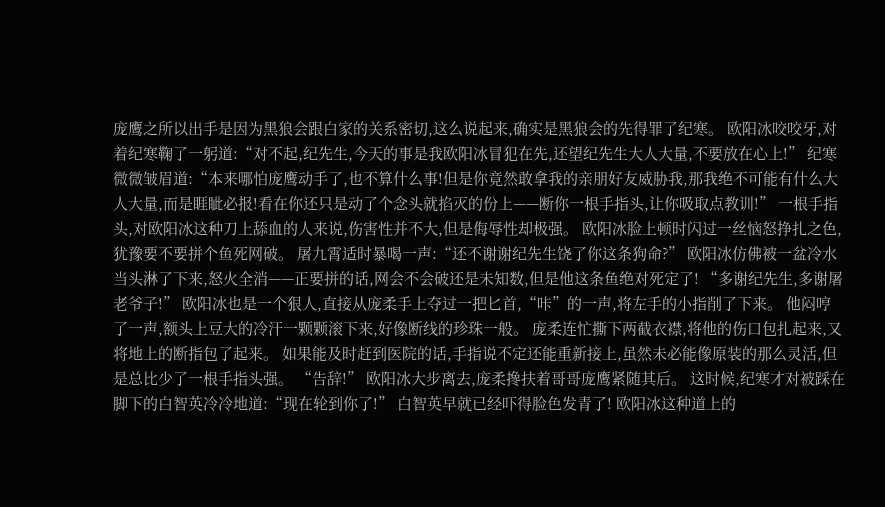庞鹰之所以出手是因为黑狼会跟白家的关系密切,这么说起来,确实是黑狼会的先得罪了纪寒。 欧阳冰咬咬牙,对着纪寒鞠了一躬道:“对不起,纪先生,今天的事是我欧阳冰冒犯在先,还望纪先生大人大量,不要放在心上!” 纪寒微微皱眉道:“本来哪怕庞鹰动手了,也不算什么事!但是你竟然敢拿我的亲朋好友威胁我,那我绝不可能有什么大人大量,而是睚眦必报!看在你还只是动了个念头就掐灭的份上——断你一根手指头,让你吸取点教训!” 一根手指头,对欧阳冰这种刀上舔血的人来说,伤害性并不大,但是侮辱性却极强。 欧阳冰脸上顿时闪过一丝恼怒挣扎之色,犹豫要不要拼个鱼死网破。 屠九霄适时暴喝一声:“还不谢谢纪先生饶了你这条狗命?” 欧阳冰仿佛被一盆冷水当头淋了下来,怒火全消——正要拼的话,网会不会破还是未知数,但是他这条鱼绝对死定了! “多谢纪先生,多谢屠老爷子!” 欧阳冰也是一个狠人,直接从庞柔手上夺过一把匕首,“咔”的一声,将左手的小指削了下来。 他闷哼了一声,额头上豆大的冷汗一颗颗滚下来,好像断线的珍珠一般。 庞柔连忙撕下两截衣襟,将他的伤口包扎起来,又将地上的断指包了起来。 如果能及时赶到医院的话,手指说不定还能重新接上,虽然未必能像原装的那么灵活,但是总比少了一根手指头强。 “告辞!” 欧阳冰大步离去,庞柔搀扶着哥哥庞鹰紧随其后。 这时候,纪寒才对被踩在脚下的白智英冷冷地道:“现在轮到你了!” 白智英早就已经吓得脸色发青了! 欧阳冰这种道上的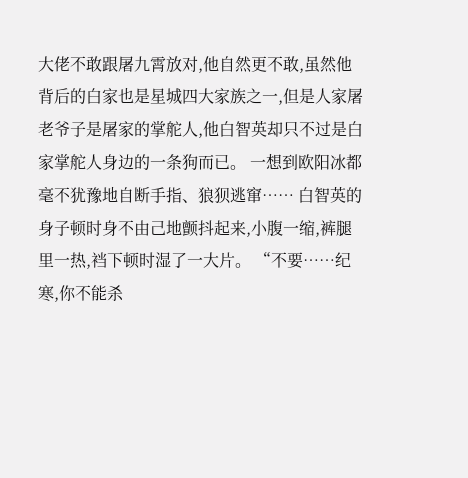大佬不敢跟屠九霄放对,他自然更不敢,虽然他背后的白家也是星城四大家族之一,但是人家屠老爷子是屠家的掌舵人,他白智英却只不过是白家掌舵人身边的一条狗而已。 一想到欧阳冰都毫不犹豫地自断手指、狼狈逃窜…… 白智英的身子顿时身不由己地颤抖起来,小腹一缩,裤腿里一热,裆下顿时湿了一大片。 “不要……纪寒,你不能杀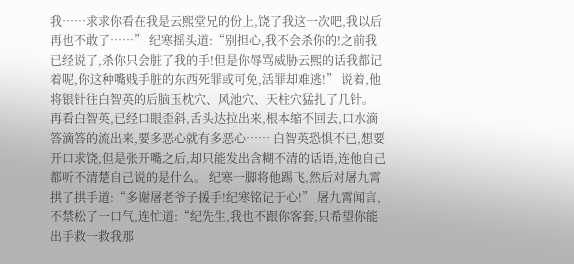我……求求你看在我是云熙堂兄的份上,饶了我这一次吧,我以后再也不敢了……” 纪寒摇头道:“别担心,我不会杀你的!之前我已经说了,杀你只会脏了我的手!但是你辱骂威胁云熙的话我都记着呢,你这种嘴贱手脏的东西死罪或可免,活罪却难逃!” 说着,他将银针往白智英的后脑玉枕穴、风池穴、天柱穴猛扎了几针。 再看白智英,已经口眼歪斜,舌头达拉出来,根本缩不回去,口水滴答滴答的流出来,要多恶心就有多恶心…… 白智英恐惧不已,想要开口求饶,但是张开嘴之后,却只能发出含糊不清的话语,连他自己都听不清楚自己说的是什么。 纪寒一脚将他踢飞,然后对屠九霄拱了拱手道:“多谢屠老爷子援手!纪寒铭记于心!” 屠九霄闻言,不禁松了一口气,连忙道:“纪先生,我也不跟你客套,只希望你能出手救一救我那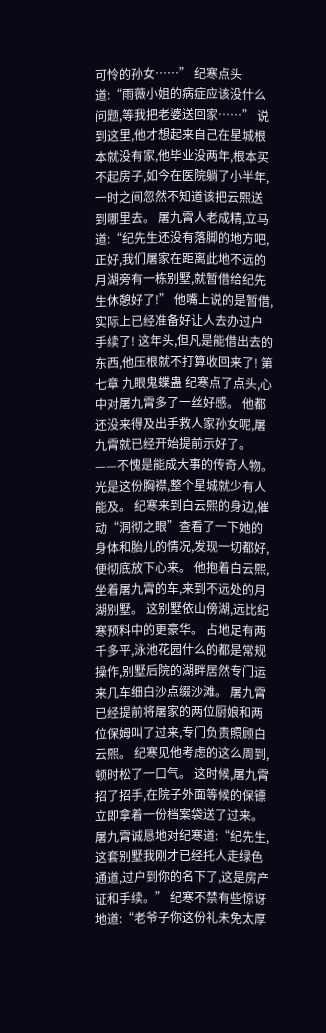可怜的孙女……” 纪寒点头道:“雨薇小姐的病症应该没什么问题,等我把老婆送回家……” 说到这里,他才想起来自己在星城根本就没有家,他毕业没两年,根本买不起房子,如今在医院躺了小半年,一时之间忽然不知道该把云熙送到哪里去。 屠九霄人老成精,立马道:“纪先生还没有落脚的地方吧,正好,我们屠家在距离此地不远的月湖旁有一栋别墅,就暂借给纪先生休憩好了!” 他嘴上说的是暂借,实际上已经准备好让人去办过户手续了! 这年头,但凡是能借出去的东西,他压根就不打算收回来了! 第七章 九眼鬼蝶蛊 纪寒点了点头,心中对屠九霄多了一丝好感。 他都还没来得及出手救人家孙女呢,屠九霄就已经开始提前示好了。 ——不愧是能成大事的传奇人物。光是这份胸襟,整个星城就少有人能及。 纪寒来到白云熙的身边,催动“洞彻之眼”查看了一下她的身体和胎儿的情况,发现一切都好,便彻底放下心来。 他抱着白云熙,坐着屠九霄的车,来到不远处的月湖别墅。 这别墅依山傍湖,远比纪寒预料中的更豪华。 占地足有两千多平,泳池花园什么的都是常规操作,别墅后院的湖畔居然专门运来几车细白沙点缀沙滩。 屠九霄已经提前将屠家的两位厨娘和两位保姆叫了过来,专门负责照顾白云熙。 纪寒见他考虑的这么周到,顿时松了一口气。 这时候,屠九霄招了招手,在院子外面等候的保镖立即拿着一份档案袋送了过来。 屠九霄诚恳地对纪寒道:“纪先生,这套别墅我刚才已经托人走绿色通道,过户到你的名下了,这是房产证和手续。” 纪寒不禁有些惊讶地道:“老爷子你这份礼未免太厚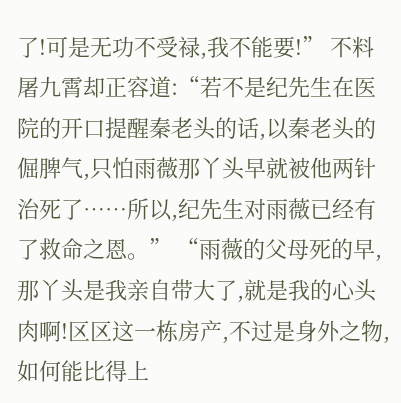了!可是无功不受禄,我不能要!” 不料屠九霄却正容道:“若不是纪先生在医院的开口提醒秦老头的话,以秦老头的倔脾气,只怕雨薇那丫头早就被他两针治死了……所以,纪先生对雨薇已经有了救命之恩。” “雨薇的父母死的早,那丫头是我亲自带大了,就是我的心头肉啊!区区这一栋房产,不过是身外之物,如何能比得上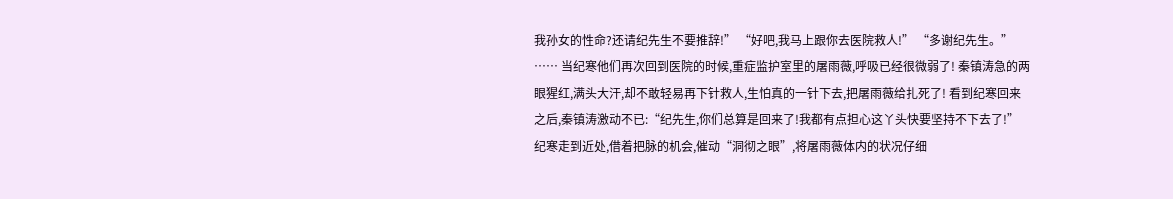我孙女的性命?还请纪先生不要推辞!” “好吧,我马上跟你去医院救人!” “多谢纪先生。” …… 当纪寒他们再次回到医院的时候,重症监护室里的屠雨薇,呼吸已经很微弱了! 秦镇涛急的两眼猩红,满头大汗,却不敢轻易再下针救人,生怕真的一针下去,把屠雨薇给扎死了! 看到纪寒回来之后,秦镇涛激动不已:“纪先生,你们总算是回来了!我都有点担心这丫头快要坚持不下去了!” 纪寒走到近处,借着把脉的机会,催动“洞彻之眼”,将屠雨薇体内的状况仔细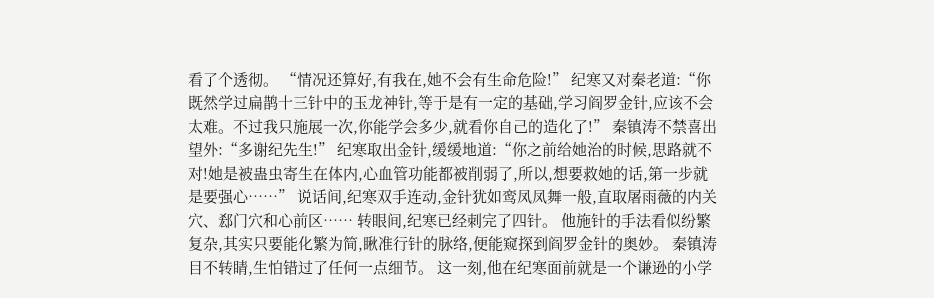看了个透彻。 “情况还算好,有我在,她不会有生命危险!” 纪寒又对秦老道:“你既然学过扁鹊十三针中的玉龙神针,等于是有一定的基础,学习阎罗金针,应该不会太难。不过我只施展一次,你能学会多少,就看你自己的造化了!” 秦镇涛不禁喜出望外:“多谢纪先生!” 纪寒取出金针,缓缓地道:“你之前给她治的时候,思路就不对!她是被蛊虫寄生在体内,心血管功能都被削弱了,所以,想要救她的话,第一步就是要强心……” 说话间,纪寒双手连动,金针犹如鸾凤凤舞一般,直取屠雨薇的内关穴、郄门穴和心前区…… 转眼间,纪寒已经刺完了四针。 他施针的手法看似纷繁复杂,其实只要能化繁为简,瞅准行针的脉络,便能窥探到阎罗金针的奥妙。 秦镇涛目不转睛,生怕错过了任何一点细节。 这一刻,他在纪寒面前就是一个谦逊的小学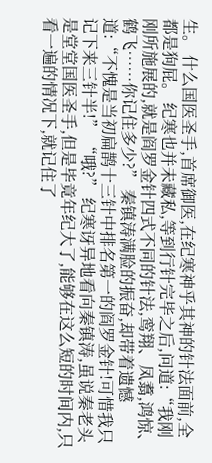生。 什么国医圣手,首席御医,在纪寒神乎其神的针法面前,全都是狗屁。 纪寒也并未藏私,等到行针完毕之后,问道:“我刚刚所施展的,就是阎罗金针四式不同的针法,鸾翔、凤翥,鸿惊、鹤飞……你记住多少?” 秦镇涛满脸的振奋,却带着遗憾道:“不愧是当初扁鹊十三针中排名第一的阎罗金针!可惜我只记下来三针半!” “哦?” 纪寒讶异地看向秦镇涛,虽说秦老头是堂堂国医圣手,但是毕竟年纪大了,能够在这么短的时间内,只看一遍的情况下,就记住了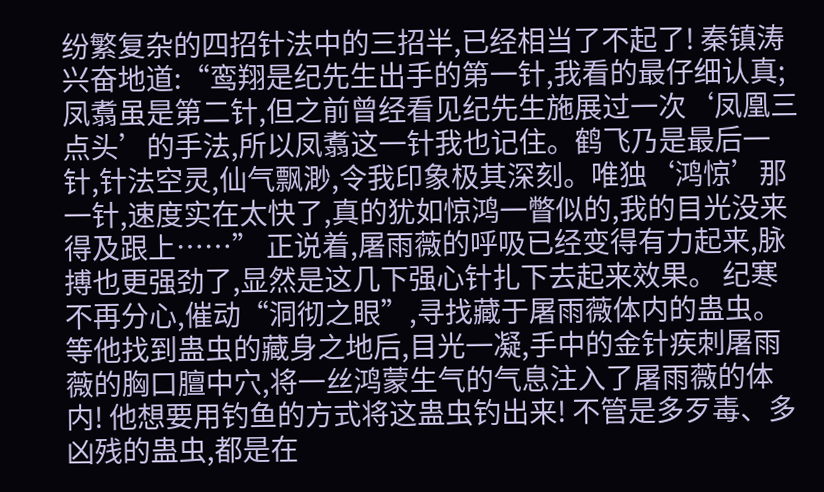纷繁复杂的四招针法中的三招半,已经相当了不起了! 秦镇涛兴奋地道:“鸾翔是纪先生出手的第一针,我看的最仔细认真;凤翥虽是第二针,但之前曾经看见纪先生施展过一次‘凤凰三点头’的手法,所以凤翥这一针我也记住。鹤飞乃是最后一针,针法空灵,仙气飘渺,令我印象极其深刻。唯独‘鸿惊’那一针,速度实在太快了,真的犹如惊鸿一瞥似的,我的目光没来得及跟上……” 正说着,屠雨薇的呼吸已经变得有力起来,脉搏也更强劲了,显然是这几下强心针扎下去起来效果。 纪寒不再分心,催动“洞彻之眼”,寻找藏于屠雨薇体内的蛊虫。 等他找到蛊虫的藏身之地后,目光一凝,手中的金针疾刺屠雨薇的胸口膻中穴,将一丝鸿蒙生气的气息注入了屠雨薇的体内! 他想要用钓鱼的方式将这蛊虫钓出来! 不管是多歹毒、多凶残的蛊虫,都是在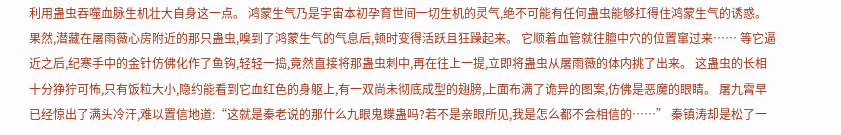利用蛊虫吞噬血脉生机壮大自身这一点。 鸿蒙生气乃是宇宙本初孕育世间一切生机的灵气,绝不可能有任何蛊虫能够扛得住鸿蒙生气的诱惑。 果然,潜藏在屠雨薇心房附近的那只蛊虫,嗅到了鸿蒙生气的气息后,顿时变得活跃且狂躁起来。 它顺着血管就往膻中穴的位置窜过来…… 等它逼近之后,纪寒手中的金针仿佛化作了鱼钩,轻轻一捣,竟然直接将那蛊虫刺中,再在往上一提,立即将蛊虫从屠雨薇的体内挑了出来。 这蛊虫的长相十分狰狞可怖,只有饭粒大小,隐约能看到它血红色的身躯上,有一双尚未彻底成型的翅膀,上面布满了诡异的图案,仿佛是恶魔的眼睛。 屠九霄早已经惊出了满头冷汗,难以置信地道:“这就是秦老说的那什么九眼鬼蝶蛊吗?若不是亲眼所见,我是怎么都不会相信的……” 秦镇涛却是松了一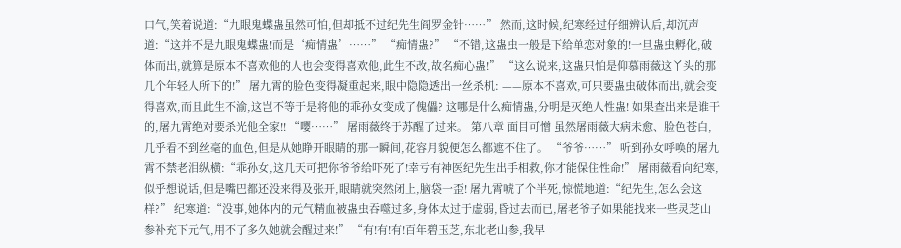口气,笑着说道:“九眼鬼蝶蛊虽然可怕,但却抵不过纪先生阎罗金针……” 然而,这时候,纪寒经过仔细辨认后,却沉声道:“这并不是九眼鬼蝶蛊!而是‘痴情蛊’……” “痴情蛊?” “不错,这蛊虫一般是下给单恋对象的!一旦蛊虫孵化,破体而出,就算是原本不喜欢他的人也会变得喜欢他,此生不改,故名痴心蛊!” “这么说来,这蛊只怕是仰慕雨薇这丫头的那几个年轻人所下的!” 屠九霄的脸色变得凝重起来,眼中隐隐透出一丝杀机: ——原本不喜欢,可只要蛊虫破体而出,就会变得喜欢,而且此生不渝,这岂不等于是将他的乖孙女变成了傀儡? 这哪是什么痴情蛊,分明是灭绝人性蛊! 如果查出来是谁干的,屠九霄绝对要杀光他全家!! “嘤……” 屠雨薇终于苏醒了过来。 第八章 面目可憎 虽然屠雨薇大病未愈、脸色苍白,几乎看不到丝毫的血色,但是从她睁开眼睛的那一瞬间,花容月貌便怎么都遮不住了。 “爷爷……” 听到孙女呼唤的屠九霄不禁老泪纵横:“乖孙女,这几天可把你爷爷给吓死了!幸亏有神医纪先生出手相救,你才能保住性命!” 屠雨薇看向纪寒,似乎想说话,但是嘴巴都还没来得及张开,眼睛就突然闭上,脑袋一歪! 屠九霄唬了个半死,惊慌地道:“纪先生,怎么会这样?” 纪寒道:“没事,她体内的元气精血被蛊虫吞噬过多,身体太过于虚弱,昏过去而已,屠老爷子如果能找来一些灵芝山参补充下元气,用不了多久她就会醒过来!” “有!有!有!百年碧玉芝,东北老山参,我早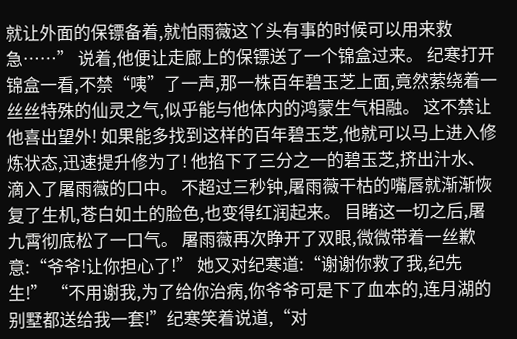就让外面的保镖备着,就怕雨薇这丫头有事的时候可以用来救急……” 说着,他便让走廊上的保镖送了一个锦盒过来。 纪寒打开锦盒一看,不禁“咦”了一声,那一株百年碧玉芝上面,竟然萦绕着一丝丝特殊的仙灵之气,似乎能与他体内的鸿蒙生气相融。 这不禁让他喜出望外! 如果能多找到这样的百年碧玉芝,他就可以马上进入修炼状态,迅速提升修为了! 他掐下了三分之一的碧玉芝,挤出汁水、滴入了屠雨薇的口中。 不超过三秒钟,屠雨薇干枯的嘴唇就渐渐恢复了生机,苍白如土的脸色,也变得红润起来。 目睹这一切之后,屠九霄彻底松了一口气。 屠雨薇再次睁开了双眼,微微带着一丝歉意:“爷爷!让你担心了!” 她又对纪寒道:“谢谢你救了我,纪先生!” “不用谢我,为了给你治病,你爷爷可是下了血本的,连月湖的别墅都送给我一套!”纪寒笑着说道,“对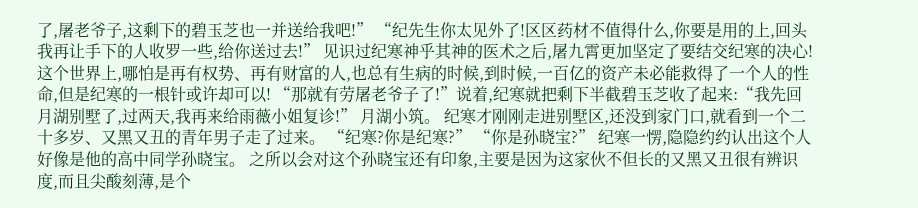了,屠老爷子,这剩下的碧玉芝也一并送给我吧!” “纪先生你太见外了!区区药材不值得什么,你要是用的上,回头我再让手下的人收罗一些,给你送过去!” 见识过纪寒神乎其神的医术之后,屠九霄更加坚定了要结交纪寒的决心! 这个世界上,哪怕是再有权势、再有财富的人,也总有生病的时候,到时候,一百亿的资产未必能救得了一个人的性命,但是纪寒的一根针或许却可以! “那就有劳屠老爷子了!”说着,纪寒就把剩下半截碧玉芝收了起来:“我先回月湖别墅了,过两天,我再来给雨薇小姐复诊!” 月湖小筑。 纪寒才刚刚走进别墅区,还没到家门口,就看到一个二十多岁、又黑又丑的青年男子走了过来。 “纪寒?你是纪寒?” “你是孙晓宝?” 纪寒一愣,隐隐约约认出这个人好像是他的高中同学孙晓宝。 之所以会对这个孙晓宝还有印象,主要是因为这家伙不但长的又黑又丑很有辨识度,而且尖酸刻薄,是个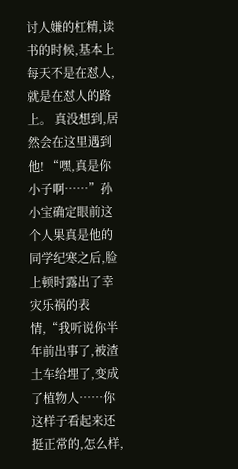讨人嫌的杠精,读书的时候,基本上每天不是在怼人,就是在怼人的路上。 真没想到,居然会在这里遇到他! “嘿,真是你小子啊……”孙小宝确定眼前这个人果真是他的同学纪寒之后,脸上顿时露出了幸灾乐祸的表情,“我听说你半年前出事了,被渣土车给埋了,变成了植物人……你这样子看起来还挺正常的,怎么样,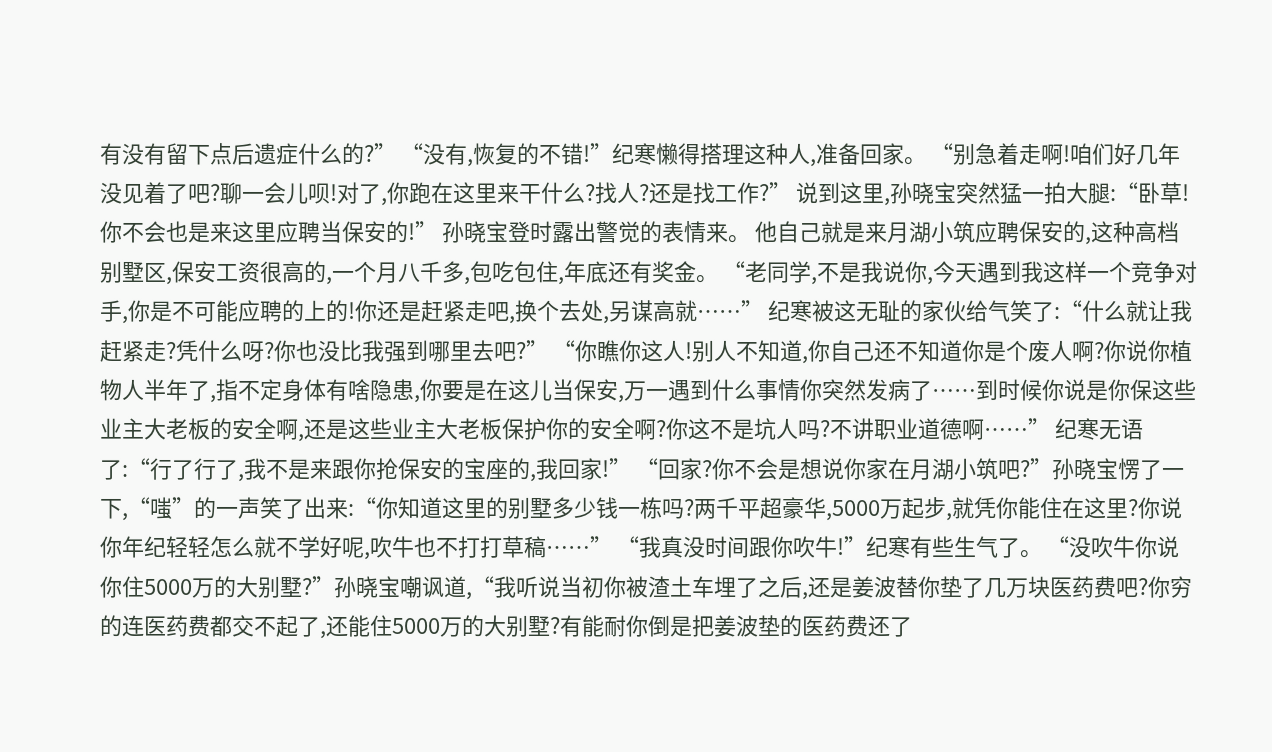有没有留下点后遗症什么的?” “没有,恢复的不错!”纪寒懒得搭理这种人,准备回家。 “别急着走啊!咱们好几年没见着了吧?聊一会儿呗!对了,你跑在这里来干什么?找人?还是找工作?” 说到这里,孙晓宝突然猛一拍大腿:“卧草!你不会也是来这里应聘当保安的!” 孙晓宝登时露出警觉的表情来。 他自己就是来月湖小筑应聘保安的,这种高档别墅区,保安工资很高的,一个月八千多,包吃包住,年底还有奖金。 “老同学,不是我说你,今天遇到我这样一个竞争对手,你是不可能应聘的上的!你还是赶紧走吧,换个去处,另谋高就……” 纪寒被这无耻的家伙给气笑了:“什么就让我赶紧走?凭什么呀?你也没比我强到哪里去吧?” “你瞧你这人!别人不知道,你自己还不知道你是个废人啊?你说你植物人半年了,指不定身体有啥隐患,你要是在这儿当保安,万一遇到什么事情你突然发病了……到时候你说是你保这些业主大老板的安全啊,还是这些业主大老板保护你的安全啊?你这不是坑人吗?不讲职业道德啊……” 纪寒无语了:“行了行了,我不是来跟你抢保安的宝座的,我回家!” “回家?你不会是想说你家在月湖小筑吧?”孙晓宝愣了一下,“嗤”的一声笑了出来:“你知道这里的别墅多少钱一栋吗?两千平超豪华,5000万起步,就凭你能住在这里?你说你年纪轻轻怎么就不学好呢,吹牛也不打打草稿……” “我真没时间跟你吹牛!”纪寒有些生气了。 “没吹牛你说你住5000万的大别墅?”孙晓宝嘲讽道,“我听说当初你被渣土车埋了之后,还是姜波替你垫了几万块医药费吧?你穷的连医药费都交不起了,还能住5000万的大别墅?有能耐你倒是把姜波垫的医药费还了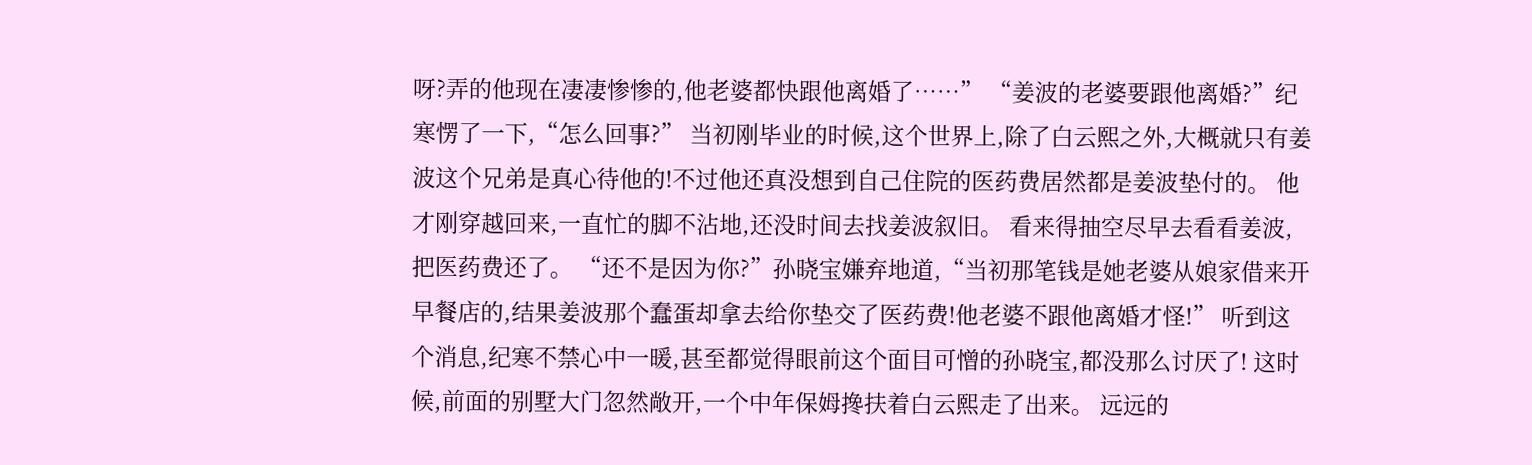呀?弄的他现在凄凄惨惨的,他老婆都快跟他离婚了……” “姜波的老婆要跟他离婚?”纪寒愣了一下,“怎么回事?” 当初刚毕业的时候,这个世界上,除了白云熙之外,大概就只有姜波这个兄弟是真心待他的!不过他还真没想到自己住院的医药费居然都是姜波垫付的。 他才刚穿越回来,一直忙的脚不沾地,还没时间去找姜波叙旧。 看来得抽空尽早去看看姜波,把医药费还了。 “还不是因为你?”孙晓宝嫌弃地道,“当初那笔钱是她老婆从娘家借来开早餐店的,结果姜波那个蠢蛋却拿去给你垫交了医药费!他老婆不跟他离婚才怪!” 听到这个消息,纪寒不禁心中一暖,甚至都觉得眼前这个面目可憎的孙晓宝,都没那么讨厌了! 这时候,前面的别墅大门忽然敞开,一个中年保姆搀扶着白云熙走了出来。 远远的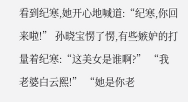看到纪寒,她开心地喊道:“纪寒,你回来啦!” 孙晓宝愣了愣,有些嫉妒的打量着纪寒:“这美女是谁啊?” “我老婆白云熙!” “她是你老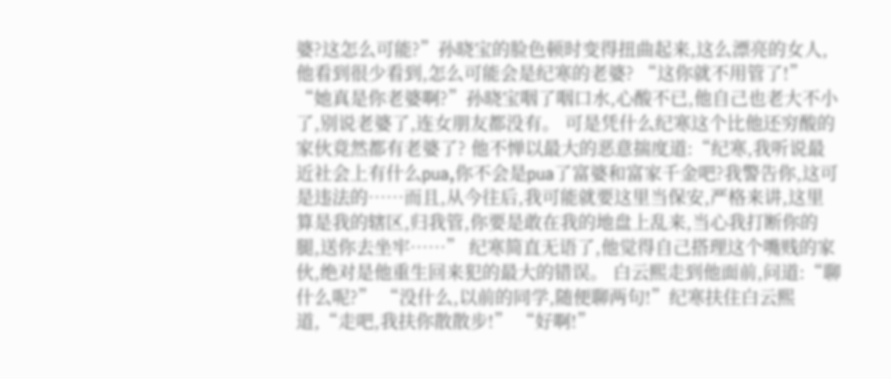婆?这怎么可能?”孙晓宝的脸色顿时变得扭曲起来,这么漂亮的女人,他看到很少看到,怎么可能会是纪寒的老婆? “这你就不用管了!” “她真是你老婆啊?”孙晓宝咽了咽口水,心酸不已,他自己也老大不小了,别说老婆了,连女朋友都没有。 可是凭什么纪寒这个比他还穷酸的家伙竟然都有老婆了? 他不惮以最大的恶意揣度道:“纪寒,我听说最近社会上有什么pua,你不会是pua了富婆和富家千金吧?我警告你,这可是违法的……而且,从今往后,我可能就要这里当保安,严格来讲,这里算是我的辖区,归我管,你要是敢在我的地盘上乱来,当心我打断你的腿,送你去坐牢……” 纪寒简直无语了,他觉得自己搭理这个嘴贱的家伙,绝对是他重生回来犯的最大的错误。 白云熙走到他面前,问道:“聊什么呢?” “没什么,以前的同学,随便聊两句!”纪寒扶住白云熙道,“走吧,我扶你散散步!” “好啊!”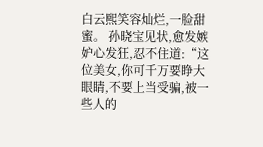白云熙笑容灿烂,一脸甜蜜。 孙晓宝见状,愈发嫉妒心发狂,忍不住道:“这位美女,你可千万要睁大眼睛,不要上当受骗,被一些人的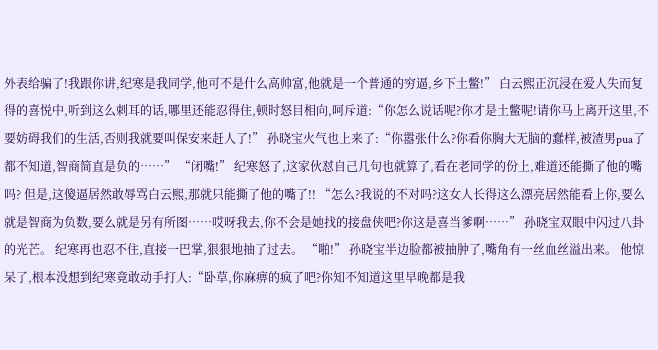外表给骗了!我跟你讲,纪寒是我同学,他可不是什么高帅富,他就是一个普通的穷逼,乡下土鳖!” 白云熙正沉浸在爱人失而复得的喜悦中,听到这么刺耳的话,哪里还能忍得住,顿时怒目相向,呵斥道:“你怎么说话呢?你才是土鳖呢!请你马上离开这里,不要妨碍我们的生活,否则我就要叫保安来赶人了!” 孙晓宝火气也上来了:“你嚣张什么?你看你胸大无脑的蠢样,被渣男pua了都不知道,智商简直是负的……” “闭嘴!” 纪寒怒了,这家伙怼自己几句也就算了,看在老同学的份上,难道还能撕了他的嘴吗? 但是,这傻逼居然敢辱骂白云熙,那就只能撕了他的嘴了!! “怎么?我说的不对吗?这女人长得这么漂亮居然能看上你,要么就是智商为负数,要么就是另有所图……哎呀我去,你不会是她找的接盘侠吧?你这是喜当爹啊……” 孙晓宝双眼中闪过八卦的光芒。 纪寒再也忍不住,直接一巴掌,狠狠地抽了过去。 “啪!” 孙晓宝半边脸都被抽肿了,嘴角有一丝血丝溢出来。 他惊呆了,根本没想到纪寒竟敢动手打人:“卧草,你麻痹的疯了吧?你知不知道这里早晚都是我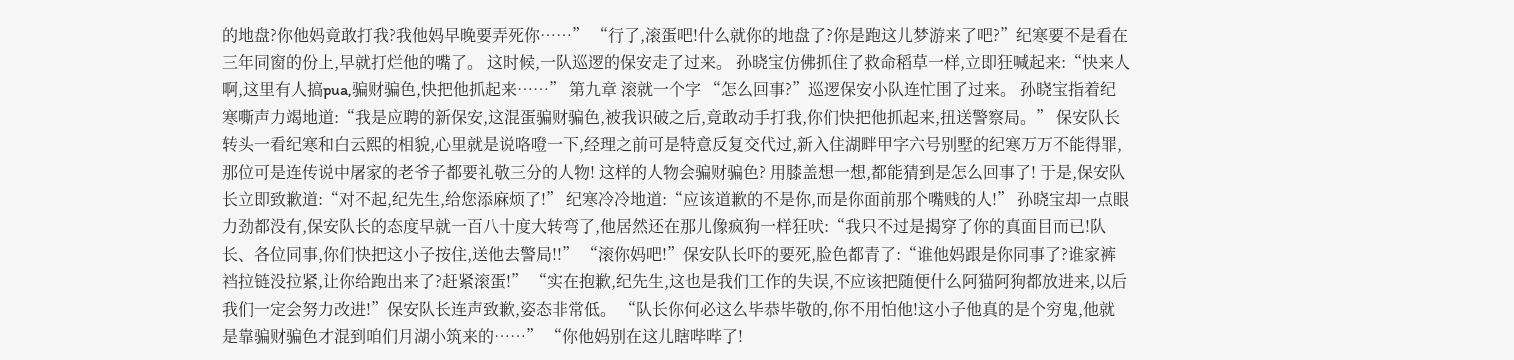的地盘?你他妈竟敢打我?我他妈早晚要弄死你……” “行了,滚蛋吧!什么就你的地盘了?你是跑这儿梦游来了吧?”纪寒要不是看在三年同窗的份上,早就打烂他的嘴了。 这时候,一队巡逻的保安走了过来。 孙晓宝仿佛抓住了救命稻草一样,立即狂喊起来:“快来人啊,这里有人搞pua,骗财骗色,快把他抓起来……” 第九章 滚就一个字 “怎么回事?”巡逻保安小队连忙围了过来。 孙晓宝指着纪寒嘶声力竭地道:“我是应聘的新保安,这混蛋骗财骗色,被我识破之后,竟敢动手打我,你们快把他抓起来,扭送警察局。” 保安队长转头一看纪寒和白云熙的相貌,心里就是说咯噔一下,经理之前可是特意反复交代过,新入住湖畔甲字六号别墅的纪寒万万不能得罪,那位可是连传说中屠家的老爷子都要礼敬三分的人物! 这样的人物会骗财骗色? 用膝盖想一想,都能猜到是怎么回事了! 于是,保安队长立即致歉道:“对不起,纪先生,给您添麻烦了!” 纪寒冷冷地道:“应该道歉的不是你,而是你面前那个嘴贱的人!” 孙晓宝却一点眼力劲都没有,保安队长的态度早就一百八十度大转弯了,他居然还在那儿像疯狗一样狂吠:“我只不过是揭穿了你的真面目而已!队长、各位同事,你们快把这小子按住,送他去警局!!” “滚你妈吧!”保安队长吓的要死,脸色都青了:“谁他妈跟是你同事了?谁家裤裆拉链没拉紧,让你给跑出来了?赶紧滚蛋!” “实在抱歉,纪先生,这也是我们工作的失误,不应该把随便什么阿猫阿狗都放进来,以后我们一定会努力改进!”保安队长连声致歉,姿态非常低。 “队长你何必这么毕恭毕敬的,你不用怕他!这小子他真的是个穷鬼,他就是靠骗财骗色才混到咱们月湖小筑来的……” “你他妈别在这儿瞎哔哔了!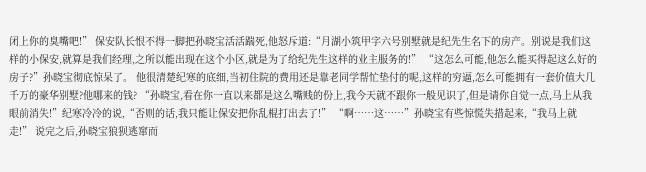闭上你的臭嘴吧!” 保安队长恨不得一脚把孙晓宝活活踹死,他怒斥道:“月湖小筑甲字六号别墅就是纪先生名下的房产。别说是我们这样的小保安,就算是我们经理,之所以能出现在这个小区,就是为了给纪先生这样的业主服务的!” “这怎么可能,他怎么能买得起这么好的房子?”孙晓宝彻底惊呆了。 他很清楚纪寒的底细,当初住院的费用还是靠老同学帮忙垫付的呢,这样的穷逼,怎么可能拥有一套价值大几千万的豪华别墅?他哪来的钱? “孙晓宝,看在你一直以来都是这么嘴贱的份上,我今天就不跟你一般见识了,但是请你自觉一点,马上从我眼前消失!”纪寒冷冷的说,“否则的话,我只能让保安把你乱棍打出去了!” “啊……这……”孙晓宝有些惊慌失措起来,“我马上就走!” 说完之后,孙晓宝狼狈逃窜而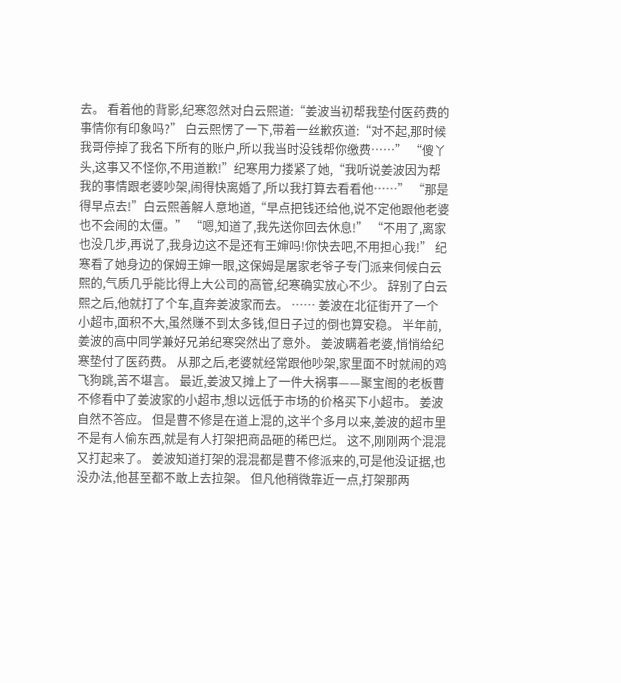去。 看着他的背影,纪寒忽然对白云熙道:“姜波当初帮我垫付医药费的事情你有印象吗?” 白云熙愣了一下,带着一丝歉疚道:“对不起,那时候我哥停掉了我名下所有的账户,所以我当时没钱帮你缴费……” “傻丫头,这事又不怪你,不用道歉!”纪寒用力搂紧了她,“我听说姜波因为帮我的事情跟老婆吵架,闹得快离婚了,所以我打算去看看他……” “那是得早点去!”白云熙善解人意地道,“早点把钱还给他,说不定他跟他老婆也不会闹的太僵。” “嗯,知道了,我先送你回去休息!” “不用了,离家也没几步,再说了,我身边这不是还有王婶吗!你快去吧,不用担心我!” 纪寒看了她身边的保姆王婶一眼,这保姆是屠家老爷子专门派来伺候白云熙的,气质几乎能比得上大公司的高管,纪寒确实放心不少。 辞别了白云熙之后,他就打了个车,直奔姜波家而去。 …… 姜波在北征街开了一个小超市,面积不大,虽然赚不到太多钱,但日子过的倒也算安稳。 半年前,姜波的高中同学兼好兄弟纪寒突然出了意外。 姜波瞒着老婆,悄悄给纪寒垫付了医药费。 从那之后,老婆就经常跟他吵架,家里面不时就闹的鸡飞狗跳,苦不堪言。 最近,姜波又摊上了一件大祸事——聚宝阁的老板曹不修看中了姜波家的小超市,想以远低于市场的价格买下小超市。 姜波自然不答应。 但是曹不修是在道上混的,这半个多月以来,姜波的超市里不是有人偷东西,就是有人打架把商品砸的稀巴烂。 这不,刚刚两个混混又打起来了。 姜波知道打架的混混都是曹不修派来的,可是他没证据,也没办法,他甚至都不敢上去拉架。 但凡他稍微靠近一点,打架那两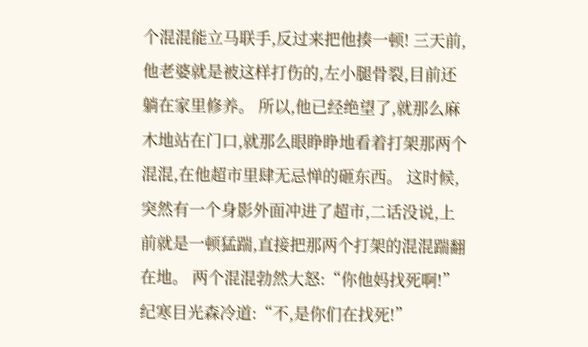个混混能立马联手,反过来把他揍一顿! 三天前,他老婆就是被这样打伤的,左小腿骨裂,目前还躺在家里修养。 所以,他已经绝望了,就那么麻木地站在门口,就那么眼睁睁地看着打架那两个混混,在他超市里肆无忌惮的砸东西。 这时候,突然有一个身影外面冲进了超市,二话没说,上前就是一顿猛踹,直接把那两个打架的混混踹翻在地。 两个混混勃然大怒:“你他妈找死啊!” 纪寒目光森冷道:“不,是你们在找死!”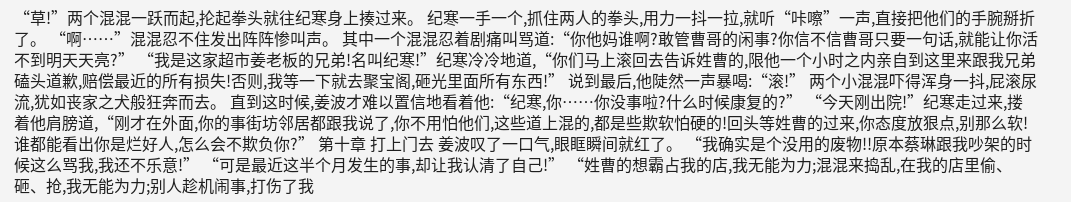“草!”两个混混一跃而起,抡起拳头就往纪寒身上揍过来。 纪寒一手一个,抓住两人的拳头,用力一抖一拉,就听“咔嚓”一声,直接把他们的手腕掰折了。 “啊……”混混忍不住发出阵阵惨叫声。 其中一个混混忍着剧痛叫骂道:“你他妈谁啊?敢管曹哥的闲事?你信不信曹哥只要一句话,就能让你活不到明天天亮?” “我是这家超市姜老板的兄弟!名叫纪寒!”纪寒冷冷地道,“你们马上滚回去告诉姓曹的,限他一个小时之内亲自到这里来跟我兄弟磕头道歉,赔偿最近的所有损失!否则,我等一下就去聚宝阁,砸光里面所有东西!” 说到最后,他陡然一声暴喝:“滚!” 两个小混混吓得浑身一抖,屁滚尿流,犹如丧家之犬般狂奔而去。 直到这时候,姜波才难以置信地看着他:“纪寒,你……你没事啦?什么时候康复的?” “今天刚出院!”纪寒走过来,搂着他肩膀道,“刚才在外面,你的事街坊邻居都跟我说了,你不用怕他们,这些道上混的,都是些欺软怕硬的!回头等姓曹的过来,你态度放狠点,别那么软!谁都能看出你是烂好人,怎么会不欺负你?” 第十章 打上门去 姜波叹了一口气,眼眶瞬间就红了。 “我确实是个没用的废物!!原本蔡琳跟我吵架的时候这么骂我,我还不乐意!” “可是最近这半个月发生的事,却让我认清了自己!” “姓曹的想霸占我的店,我无能为力;混混来捣乱,在我的店里偷、砸、抢,我无能为力;别人趁机闹事,打伤了我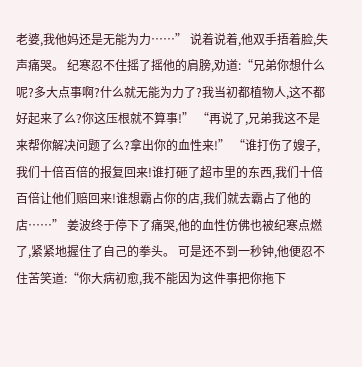老婆,我他妈还是无能为力……” 说着说着,他双手捂着脸,失声痛哭。 纪寒忍不住摇了摇他的肩膀,劝道:“兄弟你想什么呢?多大点事啊?什么就无能为力了?我当初都植物人,这不都好起来了么?你这压根就不算事!” “再说了,兄弟我这不是来帮你解决问题了么?拿出你的血性来!” “谁打伤了嫂子,我们十倍百倍的报复回来!谁打砸了超市里的东西,我们十倍百倍让他们赔回来!谁想霸占你的店,我们就去霸占了他的店……” 姜波终于停下了痛哭,他的血性仿佛也被纪寒点燃了,紧紧地握住了自己的拳头。 可是还不到一秒钟,他便忍不住苦笑道:“你大病初愈,我不能因为这件事把你拖下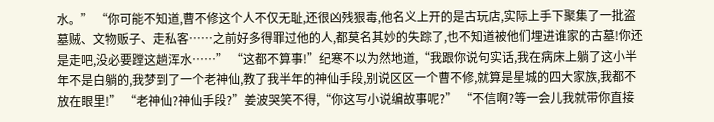水。” “你可能不知道,曹不修这个人不仅无耻,还很凶残狠毒,他名义上开的是古玩店,实际上手下聚集了一批盗墓贼、文物贩子、走私客……之前好多得罪过他的人,都莫名其妙的失踪了,也不知道被他们埋进谁家的古墓!你还是走吧,没必要蹚这趟浑水……” “这都不算事!”纪寒不以为然地道,“我跟你说句实话,我在病床上躺了这小半年不是白躺的,我梦到了一个老神仙,教了我半年的神仙手段,别说区区一个曹不修,就算是星城的四大家族,我都不放在眼里!” “老神仙?神仙手段?”姜波哭笑不得,“你这写小说编故事呢?” “不信啊?等一会儿我就带你直接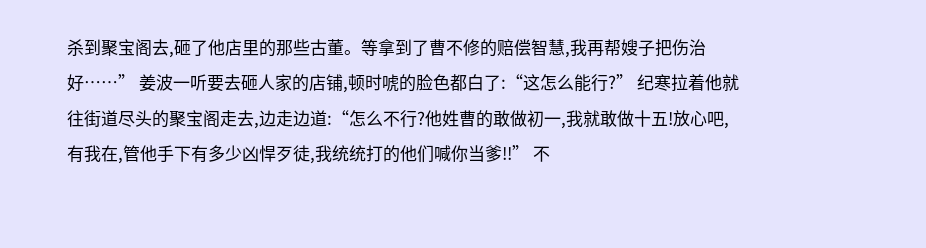杀到聚宝阁去,砸了他店里的那些古董。等拿到了曹不修的赔偿智慧,我再帮嫂子把伤治好……” 姜波一听要去砸人家的店铺,顿时唬的脸色都白了:“这怎么能行?” 纪寒拉着他就往街道尽头的聚宝阁走去,边走边道:“怎么不行?他姓曹的敢做初一,我就敢做十五!放心吧,有我在,管他手下有多少凶悍歹徒,我统统打的他们喊你当爹!!” 不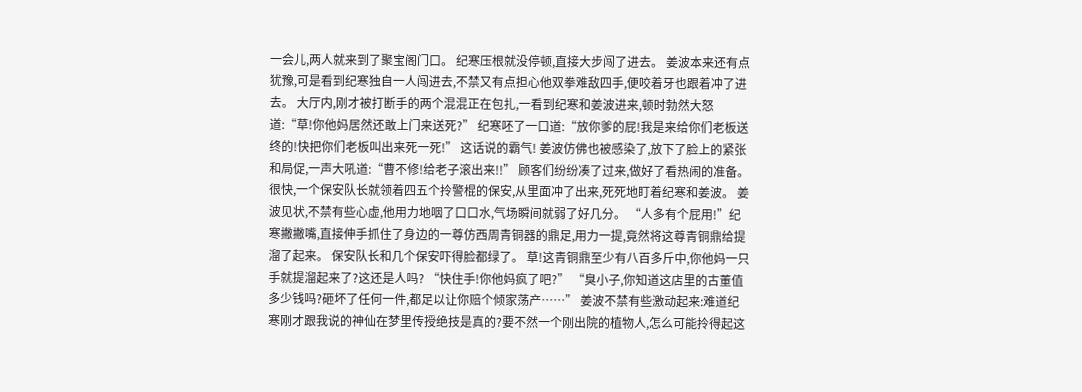一会儿,两人就来到了聚宝阁门口。 纪寒压根就没停顿,直接大步闯了进去。 姜波本来还有点犹豫,可是看到纪寒独自一人闯进去,不禁又有点担心他双拳难敌四手,便咬着牙也跟着冲了进去。 大厅内,刚才被打断手的两个混混正在包扎,一看到纪寒和姜波进来,顿时勃然大怒道:“草!你他妈居然还敢上门来送死?” 纪寒呸了一口道:“放你爹的屁!我是来给你们老板送终的!快把你们老板叫出来死一死!” 这话说的霸气! 姜波仿佛也被感染了,放下了脸上的紧张和局促,一声大吼道:“曹不修!给老子滚出来!!” 顾客们纷纷凑了过来,做好了看热闹的准备。 很快,一个保安队长就领着四五个拎警棍的保安,从里面冲了出来,死死地盯着纪寒和姜波。 姜波见状,不禁有些心虚,他用力地咽了口口水,气场瞬间就弱了好几分。 “人多有个屁用!”纪寒撇撇嘴,直接伸手抓住了身边的一尊仿西周青铜器的鼎足,用力一提,竟然将这尊青铜鼎给提溜了起来。 保安队长和几个保安吓得脸都绿了。 草!这青铜鼎至少有八百多斤中,你他妈一只手就提溜起来了?这还是人吗? “快住手!你他妈疯了吧?” “臭小子,你知道这店里的古董值多少钱吗?砸坏了任何一件,都足以让你赔个倾家荡产……” 姜波不禁有些激动起来:难道纪寒刚才跟我说的神仙在梦里传授绝技是真的?要不然一个刚出院的植物人,怎么可能拎得起这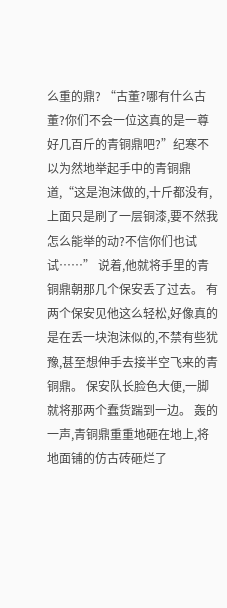么重的鼎? “古董?哪有什么古董?你们不会一位这真的是一尊好几百斤的青铜鼎吧?”纪寒不以为然地举起手中的青铜鼎道,“这是泡沫做的,十斤都没有,上面只是刷了一层铜漆,要不然我怎么能举的动?不信你们也试试……” 说着,他就将手里的青铜鼎朝那几个保安丢了过去。 有两个保安见他这么轻松,好像真的是在丢一块泡沫似的,不禁有些犹豫,甚至想伸手去接半空飞来的青铜鼎。 保安队长脸色大便,一脚就将那两个蠢货踹到一边。 轰的一声,青铜鼎重重地砸在地上,将地面铺的仿古砖砸烂了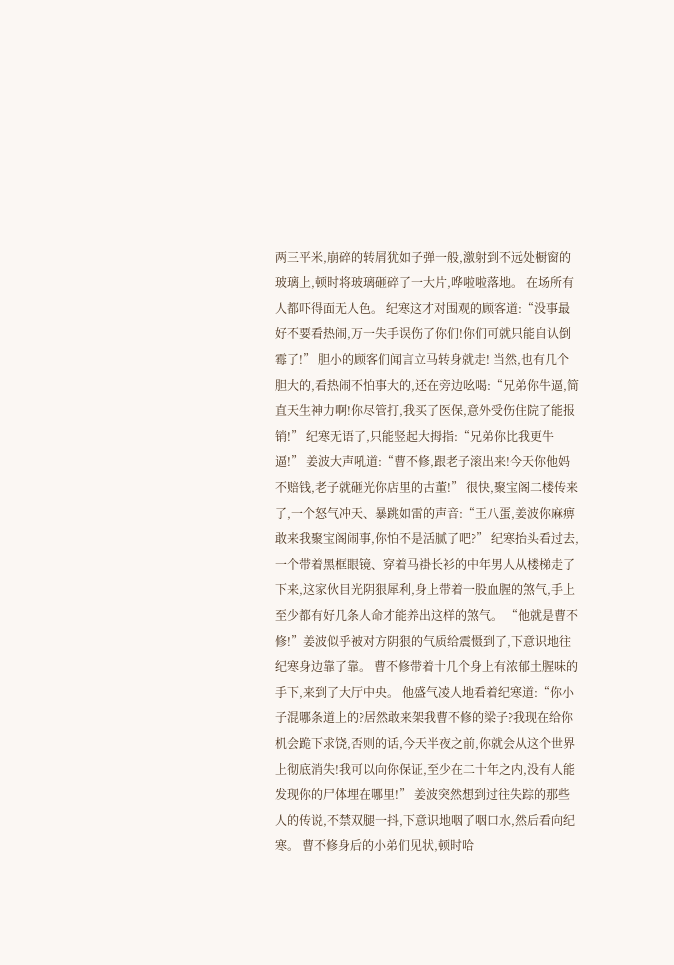两三平米,崩碎的转屑犹如子弹一般,激射到不远处橱窗的玻璃上,顿时将玻璃砸碎了一大片,哗啦啦落地。 在场所有人都吓得面无人色。 纪寒这才对围观的顾客道:“没事最好不要看热闹,万一失手误伤了你们!你们可就只能自认倒霉了!” 胆小的顾客们闻言立马转身就走! 当然,也有几个胆大的,看热闹不怕事大的,还在旁边吆喝:“兄弟你牛逼,简直天生神力啊!你尽管打,我买了医保,意外受伤住院了能报销!” 纪寒无语了,只能竖起大拇指:“兄弟你比我更牛逼!” 姜波大声吼道:“曹不修,跟老子滚出来!今天你他妈不赔钱,老子就砸光你店里的古董!” 很快,聚宝阁二楼传来了,一个怒气冲天、暴跳如雷的声音:“王八蛋,姜波你麻痹敢来我聚宝阁闹事,你怕不是活腻了吧?” 纪寒抬头看过去,一个带着黑框眼镜、穿着马褂长衫的中年男人从楼梯走了下来,这家伙目光阴狠犀利,身上带着一股血腥的煞气,手上至少都有好几条人命才能养出这样的煞气。 “他就是曹不修!”姜波似乎被对方阴狠的气质给震慑到了,下意识地往纪寒身边靠了靠。 曹不修带着十几个身上有浓郁土腥味的手下,来到了大厅中央。 他盛气凌人地看着纪寒道:“你小子混哪条道上的?居然敢来架我曹不修的梁子?我现在给你机会跪下求饶,否则的话,今天半夜之前,你就会从这个世界上彻底消失!我可以向你保证,至少在二十年之内,没有人能发现你的尸体埋在哪里!” 姜波突然想到过往失踪的那些人的传说,不禁双腿一抖,下意识地咽了咽口水,然后看向纪寒。 曹不修身后的小弟们见状,顿时哈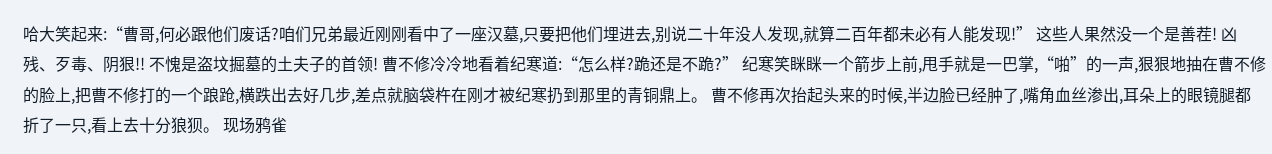哈大笑起来:“曹哥,何必跟他们废话?咱们兄弟最近刚刚看中了一座汉墓,只要把他们埋进去,别说二十年没人发现,就算二百年都未必有人能发现!” 这些人果然没一个是善茬! 凶残、歹毒、阴狠!! 不愧是盗坟掘墓的土夫子的首领! 曹不修冷冷地看着纪寒道:“怎么样?跪还是不跪?” 纪寒笑眯眯一个箭步上前,甩手就是一巴掌,“啪”的一声,狠狠地抽在曹不修的脸上,把曹不修打的一个踉跄,横跌出去好几步,差点就脑袋杵在刚才被纪寒扔到那里的青铜鼎上。 曹不修再次抬起头来的时候,半边脸已经肿了,嘴角血丝渗出,耳朵上的眼镜腿都折了一只,看上去十分狼狈。 现场鸦雀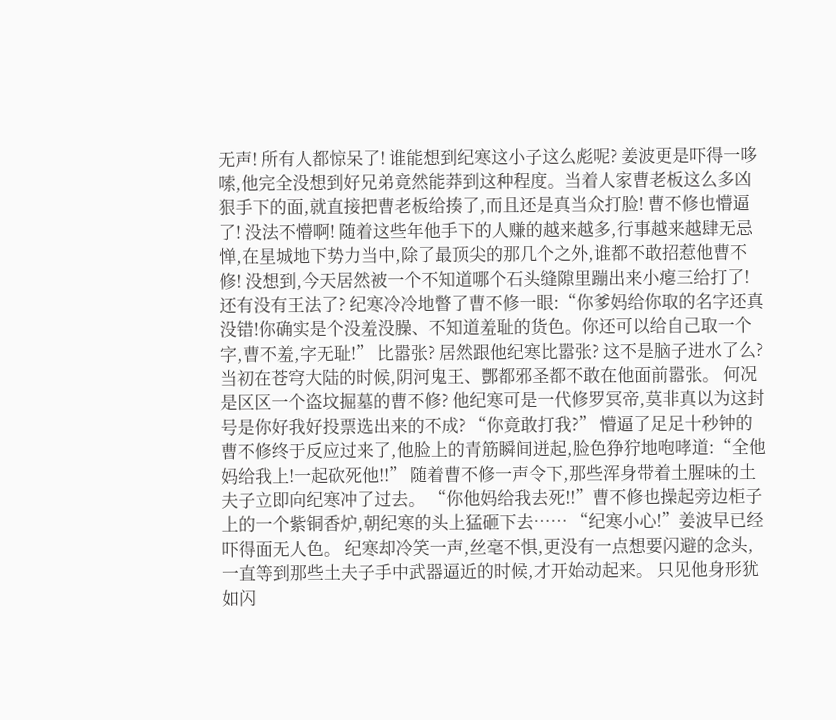无声! 所有人都惊呆了! 谁能想到纪寒这小子这么彪呢? 姜波更是吓得一哆嗦,他完全没想到好兄弟竟然能莽到这种程度。当着人家曹老板这么多凶狠手下的面,就直接把曹老板给揍了,而且还是真当众打脸! 曹不修也懵逼了! 没法不懵啊! 随着这些年他手下的人赚的越来越多,行事越来越肆无忌惮,在星城地下势力当中,除了最顶尖的那几个之外,谁都不敢招惹他曹不修! 没想到,今天居然被一个不知道哪个石头缝隙里蹦出来小瘪三给打了! 还有没有王法了? 纪寒冷冷地瞥了曹不修一眼:“你爹妈给你取的名字还真没错!你确实是个没羞没臊、不知道羞耻的货色。你还可以给自己取一个字,曹不羞,字无耻!” 比嚣张? 居然跟他纪寒比嚣张? 这不是脑子进水了么? 当初在苍穹大陆的时候,阴河鬼王、酆都邪圣都不敢在他面前嚣张。 何况是区区一个盗坟掘墓的曹不修? 他纪寒可是一代修罗冥帝,莫非真以为这封号是你好我好投票选出来的不成? “你竟敢打我?” 懵逼了足足十秒钟的曹不修终于反应过来了,他脸上的青筋瞬间迸起,脸色狰狞地咆哮道:“全他妈给我上!一起砍死他!!” 随着曹不修一声令下,那些浑身带着土腥味的土夫子立即向纪寒冲了过去。 “你他妈给我去死!!”曹不修也操起旁边柜子上的一个紫铜香炉,朝纪寒的头上猛砸下去…… “纪寒小心!”姜波早已经吓得面无人色。 纪寒却冷笑一声,丝毫不惧,更没有一点想要闪避的念头,一直等到那些土夫子手中武器逼近的时候,才开始动起来。 只见他身形犹如闪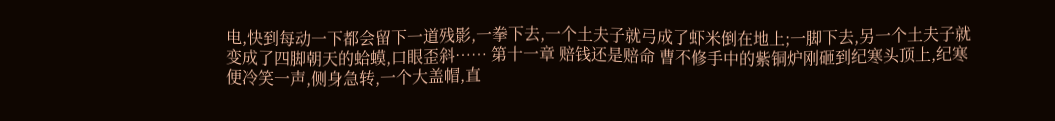电,快到每动一下都会留下一道残影,一拳下去,一个土夫子就弓成了虾米倒在地上;一脚下去,另一个土夫子就变成了四脚朝天的蛤蟆,口眼歪斜…… 第十一章 赔钱还是赔命 曹不修手中的紫铜炉刚砸到纪寒头顶上,纪寒便冷笑一声,侧身急转,一个大盖帽,直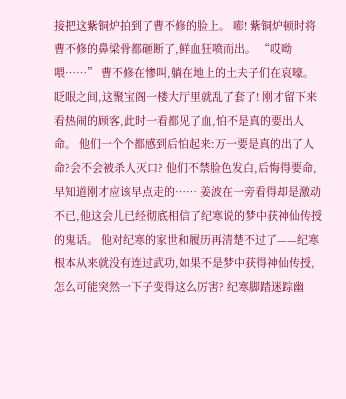接把这紫铜炉拍到了曹不修的脸上。 嘭! 紫铜炉顿时将曹不修的鼻梁骨都砸断了,鲜血狂喷而出。 “哎呦喂……” 曹不修在惨叫,躺在地上的土夫子们在哀嚎。 眨眼之间,这聚宝阁一楼大厅里就乱了套了! 刚才留下来看热闹的顾客,此时一看都见了血,怕不是真的要出人命。 他们一个个都感到后怕起来:万一要是真的出了人命?会不会被杀人灭口? 他们不禁脸色发白,后悔得要命,早知道刚才应该早点走的…… 姜波在一旁看得却是激动不已,他这会儿已经彻底相信了纪寒说的梦中获神仙传授的鬼话。 他对纪寒的家世和履历再清楚不过了——纪寒根本从来就没有连过武功,如果不是梦中获得神仙传授,怎么可能突然一下子变得这么厉害? 纪寒脚踏迷踪幽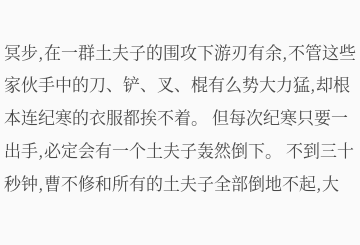冥步,在一群土夫子的围攻下游刃有余,不管这些家伙手中的刀、铲、叉、棍有么势大力猛,却根本连纪寒的衣服都挨不着。 但每次纪寒只要一出手,必定会有一个土夫子轰然倒下。 不到三十秒钟,曹不修和所有的土夫子全部倒地不起,大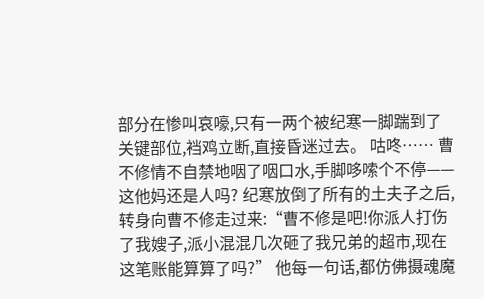部分在惨叫哀嚎,只有一两个被纪寒一脚踹到了关键部位,裆鸡立断,直接昏迷过去。 咕咚…… 曹不修情不自禁地咽了咽口水,手脚哆嗦个不停——这他妈还是人吗? 纪寒放倒了所有的土夫子之后,转身向曹不修走过来:“曹不修是吧!你派人打伤了我嫂子,派小混混几次砸了我兄弟的超市,现在这笔账能算算了吗?” 他每一句话,都仿佛摄魂魔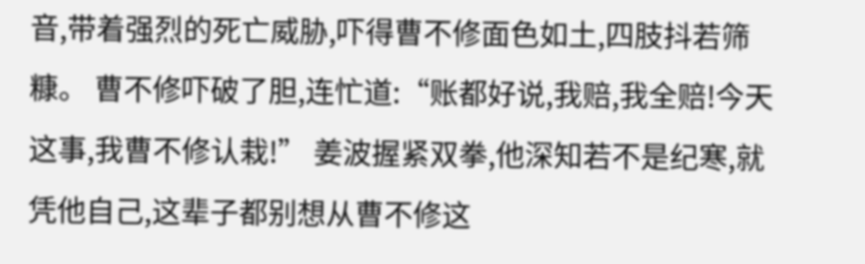音,带着强烈的死亡威胁,吓得曹不修面色如土,四肢抖若筛糠。 曹不修吓破了胆,连忙道:“账都好说,我赔,我全赔!今天这事,我曹不修认栽!” 姜波握紧双拳,他深知若不是纪寒,就凭他自己,这辈子都别想从曹不修这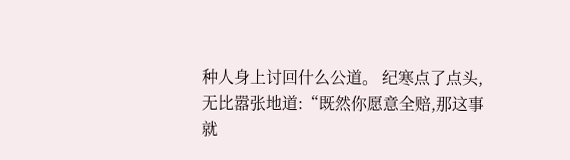种人身上讨回什么公道。 纪寒点了点头,无比嚣张地道:“既然你愿意全赔,那这事就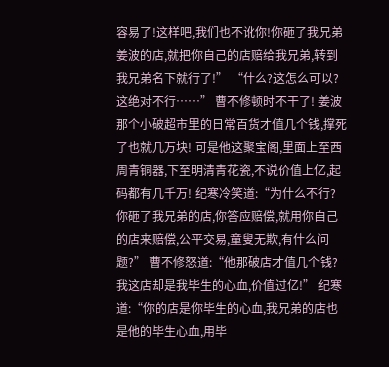容易了!这样吧,我们也不讹你!你砸了我兄弟姜波的店,就把你自己的店赔给我兄弟,转到我兄弟名下就行了!” “什么?这怎么可以?这绝对不行……” 曹不修顿时不干了! 姜波那个小破超市里的日常百货才值几个钱,撑死了也就几万块! 可是他这聚宝阁,里面上至西周青铜器,下至明清青花瓷,不说价值上亿,起码都有几千万! 纪寒冷笑道:“为什么不行?你砸了我兄弟的店,你答应赔偿,就用你自己的店来赔偿,公平交易,童叟无欺,有什么问题?” 曹不修怒道:“他那破店才值几个钱?我这店却是我毕生的心血,价值过亿!” 纪寒道:“你的店是你毕生的心血,我兄弟的店也是他的毕生心血,用毕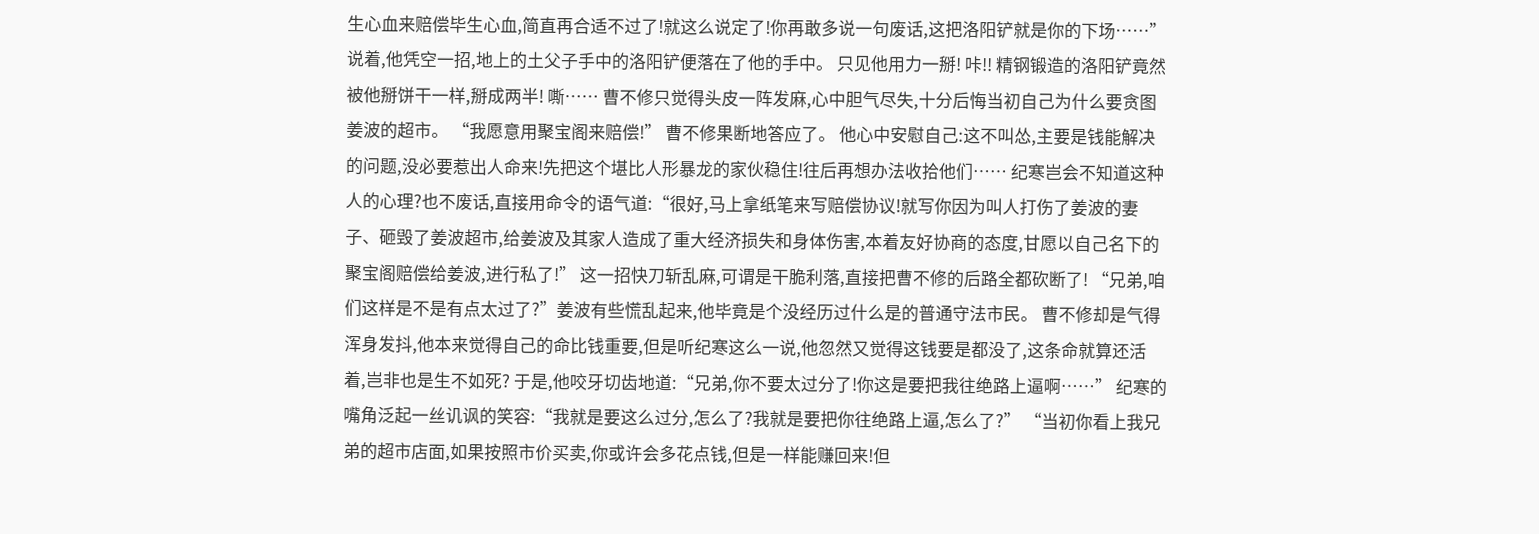生心血来赔偿毕生心血,简直再合适不过了!就这么说定了!你再敢多说一句废话,这把洛阳铲就是你的下场……” 说着,他凭空一招,地上的土父子手中的洛阳铲便落在了他的手中。 只见他用力一掰! 咔!! 精钢锻造的洛阳铲竟然被他掰饼干一样,掰成两半! 嘶…… 曹不修只觉得头皮一阵发麻,心中胆气尽失,十分后悔当初自己为什么要贪图姜波的超市。 “我愿意用聚宝阁来赔偿!” 曹不修果断地答应了。 他心中安慰自己:这不叫怂,主要是钱能解决的问题,没必要惹出人命来!先把这个堪比人形暴龙的家伙稳住!往后再想办法收拾他们…… 纪寒岂会不知道这种人的心理?也不废话,直接用命令的语气道:“很好,马上拿纸笔来写赔偿协议!就写你因为叫人打伤了姜波的妻子、砸毁了姜波超市,给姜波及其家人造成了重大经济损失和身体伤害,本着友好协商的态度,甘愿以自己名下的聚宝阁赔偿给姜波,进行私了!” 这一招快刀斩乱麻,可谓是干脆利落,直接把曹不修的后路全都砍断了! “兄弟,咱们这样是不是有点太过了?”姜波有些慌乱起来,他毕竟是个没经历过什么是的普通守法市民。 曹不修却是气得浑身发抖,他本来觉得自己的命比钱重要,但是听纪寒这么一说,他忽然又觉得这钱要是都没了,这条命就算还活着,岂非也是生不如死? 于是,他咬牙切齿地道:“兄弟,你不要太过分了!你这是要把我往绝路上逼啊……” 纪寒的嘴角泛起一丝讥讽的笑容:“我就是要这么过分,怎么了?我就是要把你往绝路上逼,怎么了?” “当初你看上我兄弟的超市店面,如果按照市价买卖,你或许会多花点钱,但是一样能赚回来!但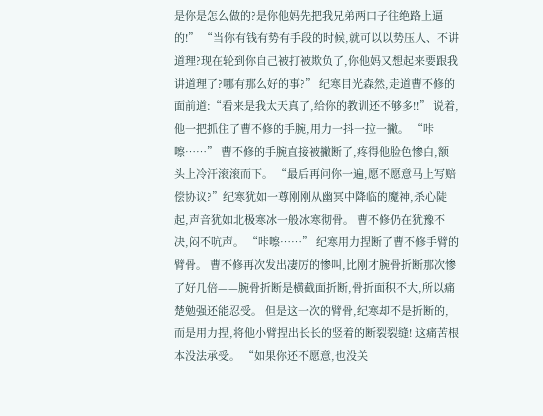是你是怎么做的?是你他妈先把我兄弟两口子往绝路上逼的!” “当你有钱有势有手段的时候,就可以以势压人、不讲道理?现在轮到你自己被打被欺负了,你他妈又想起来要跟我讲道理了?哪有那么好的事?” 纪寒目光森然,走道曹不修的面前道:“看来是我太天真了,给你的教训还不够多!!” 说着,他一把抓住了曹不修的手腕,用力一抖一拉一撇。 “咔嚓……” 曹不修的手腕直接被撇断了,疼得他脸色惨白,额头上冷汗滚滚而下。 “最后再问你一遍,愿不愿意马上写赔偿协议?”纪寒犹如一尊刚刚从幽冥中降临的魔神,杀心陡起,声音犹如北极寒冰一般冰寒彻骨。 曹不修仍在犹豫不决,闷不吭声。 “咔嚓……” 纪寒用力捏断了曹不修手臂的臂骨。 曹不修再次发出凄厉的惨叫,比刚才腕骨折断那次惨了好几倍——腕骨折断是横截面折断,骨折面积不大,所以痛楚勉强还能忍受。 但是这一次的臂骨,纪寒却不是折断的,而是用力捏,将他小臂捏出长长的竖着的断裂裂缝! 这痛苦根本没法承受。 “如果你还不愿意,也没关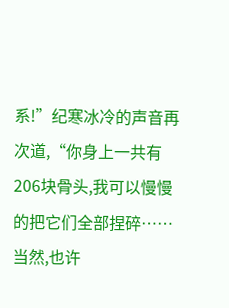系!”纪寒冰冷的声音再次道,“你身上一共有206块骨头,我可以慢慢的把它们全部捏碎……当然,也许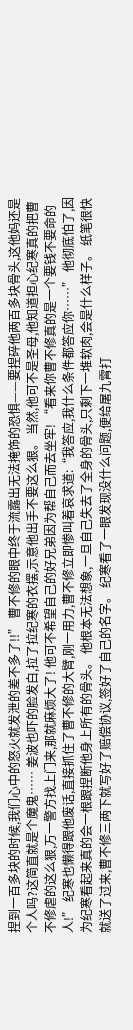捏到一百多块的时候,我们心中的怒火就发泄的差不多了!!” 曹不修的眼中终于流露出无法掩饰的恐惧——要捏碎他两百多块骨头,这他妈还是个人吗?这简直就是个魔鬼…… 姜波也吓的脸发白,拉了拉纪寒的衣摆,示意他出手不要这么狠。 当然,他可不是圣母,他知道担心纪寒真的把曹不修虐的这么狠,万一警方找上门来,那就麻烦大了! 他可不希望自己的好兄弟因为帮自己而去坐牢! “看来你曹不修真的是一个要钱不要命的人!” 纪寒也懒得跟他废话,直接抓住了曹不修的大臂,刚一用力,曹不修立即惨叫着哀求道:“我答应,我什么条件都答应你……” 他彻底怕了,因为纪寒看起来真的会一根跟捏断他身上所有的骨头。 他根本无法想象,一旦自己失去了全身的骨头,只剩下一堆软肉,会是什么样子。 纸笔很快就送了过来,曹不修三两下就写好了赔偿协议,签好了自己的名字。 纪寒看了一眼发现没什么问题,便给屠九霄打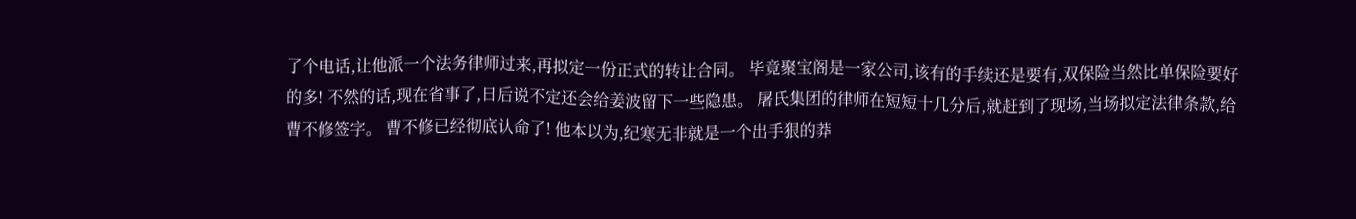了个电话,让他派一个法务律师过来,再拟定一份正式的转让合同。 毕竟聚宝阁是一家公司,该有的手续还是要有,双保险当然比单保险要好的多! 不然的话,现在省事了,日后说不定还会给姜波留下一些隐患。 屠氏集团的律师在短短十几分后,就赶到了现场,当场拟定法律条款,给曹不修签字。 曹不修已经彻底认命了! 他本以为,纪寒无非就是一个出手狠的莽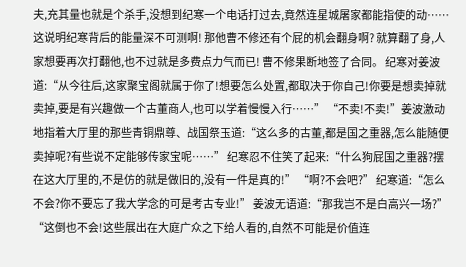夫,充其量也就是个杀手,没想到纪寒一个电话打过去,竟然连星城屠家都能指使的动…… 这说明纪寒背后的能量深不可测啊! 那他曹不修还有个屁的机会翻身啊? 就算翻了身,人家想要再次打翻他,也不过就是多费点力气而已! 曹不修果断地签了合同。 纪寒对姜波道:“从今往后,这家聚宝阁就属于你了!想要怎么处置,都取决于你自己!你要是想卖掉就卖掉,要是有兴趣做一个古董商人,也可以学着慢慢入行……” “不卖!不卖!”姜波激动地指着大厅里的那些青铜鼎尊、战国祭玉道:“这么多的古董,都是国之重器,怎么能随便卖掉呢?有些说不定能够传家宝呢……” 纪寒忍不住笑了起来:“什么狗屁国之重器?摆在这大厅里的,不是仿的就是做旧的,没有一件是真的!” “啊?不会吧?” 纪寒道:“怎么不会?你不要忘了我大学念的可是考古专业!” 姜波无语道:“那我岂不是白高兴一场?” “这倒也不会!这些展出在大庭广众之下给人看的,自然不可能是价值连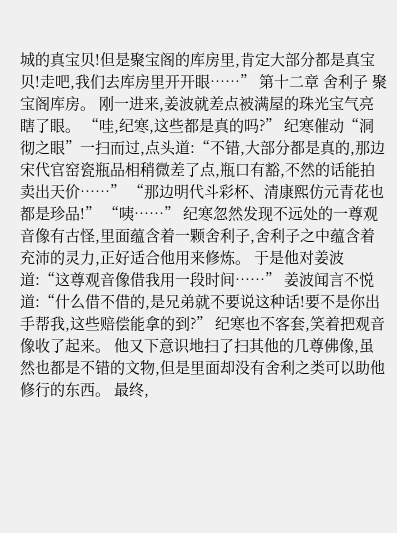城的真宝贝!但是聚宝阁的库房里,肯定大部分都是真宝贝!走吧,我们去库房里开开眼……” 第十二章 舍利子 聚宝阁库房。 刚一进来,姜波就差点被满屋的珠光宝气亮瞎了眼。 “哇,纪寒,这些都是真的吗?” 纪寒催动“洞彻之眼”一扫而过,点头道:“不错,大部分都是真的,那边宋代官窑瓷瓶品相稍微差了点,瓶口有豁,不然的话能拍卖出天价……” “那边明代斗彩杯、清康熙仿元青花也都是珍品!” “咦……” 纪寒忽然发现不远处的一尊观音像有古怪,里面蕴含着一颗舍利子,舍利子之中蕴含着充沛的灵力,正好适合他用来修炼。 于是他对姜波道:“这尊观音像借我用一段时间……” 姜波闻言不悦道:“什么借不借的,是兄弟就不要说这种话!要不是你出手帮我,这些赔偿能拿的到?” 纪寒也不客套,笑着把观音像收了起来。 他又下意识地扫了扫其他的几尊佛像,虽然也都是不错的文物,但是里面却没有舍利之类可以助他修行的东西。 最终,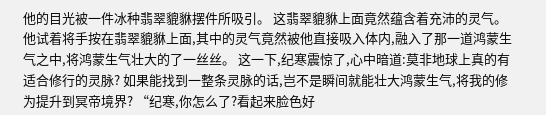他的目光被一件冰种翡翠貔貅摆件所吸引。 这翡翠貔貅上面竟然蕴含着充沛的灵气。 他试着将手按在翡翠貔貅上面,其中的灵气竟然被他直接吸入体内,融入了那一道鸿蒙生气之中,将鸿蒙生气壮大的了一丝丝。 这一下,纪寒震惊了,心中暗道:莫非地球上真的有适合修行的灵脉? 如果能找到一整条灵脉的话,岂不是瞬间就能壮大鸿蒙生气,将我的修为提升到冥帝境界? “纪寒,你怎么了?看起来脸色好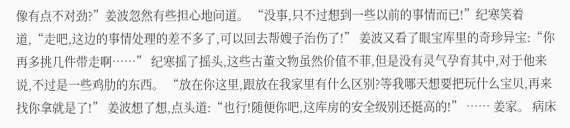像有点不对劲?”姜波忽然有些担心地问道。 “没事,只不过想到一些以前的事情而已!”纪寒笑着道,“走吧,这边的事情处理的差不多了,可以回去帮嫂子治伤了!” 姜波又看了眼宝库里的奇珍异宝:“你再多挑几件带走啊……” 纪寒摇了摇头,这些古董文物虽然价值不菲,但是没有灵气孕育其中,对于他来说,不过是一些鸡肋的东西。 “放在你这里,跟放在我家里有什么区别?等我哪天想要把玩什么宝贝,再来找你拿就是了!” 姜波想了想,点头道:“也行!随便你吧,这库房的安全级别还挺高的!” …… 姜家。 病床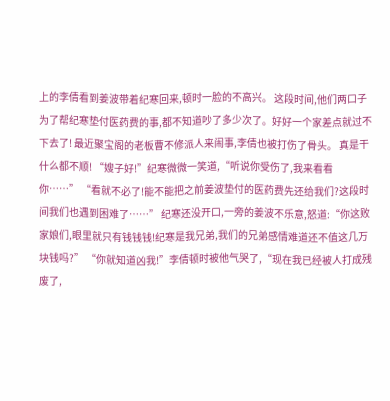上的李倩看到姜波带着纪寒回来,顿时一脸的不高兴。 这段时间,他们两口子为了帮纪寒垫付医药费的事,都不知道吵了多少次了。好好一个家差点就过不下去了! 最近聚宝阁的老板曹不修派人来闹事,李倩也被打伤了骨头。 真是干什么都不顺! “嫂子好!”纪寒微微一笑道,“听说你受伤了,我来看看你……” “看就不必了!能不能把之前姜波垫付的医药费先还给我们?这段时间我们也遇到困难了……” 纪寒还没开口,一旁的姜波不乐意,怒道:“你这败家娘们,眼里就只有钱钱钱!纪寒是我兄弟,我们的兄弟感情难道还不值这几万块钱吗?” “你就知道凶我!”李倩顿时被他气哭了,“现在我已经被人打成残废了,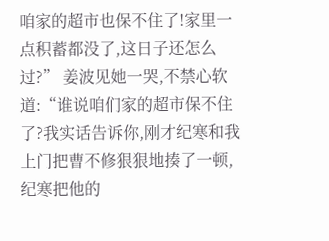咱家的超市也保不住了!家里一点积蓄都没了,这日子还怎么过?” 姜波见她一哭,不禁心软道:“谁说咱们家的超市保不住了?我实话告诉你,刚才纪寒和我上门把曹不修狠狠地揍了一顿,纪寒把他的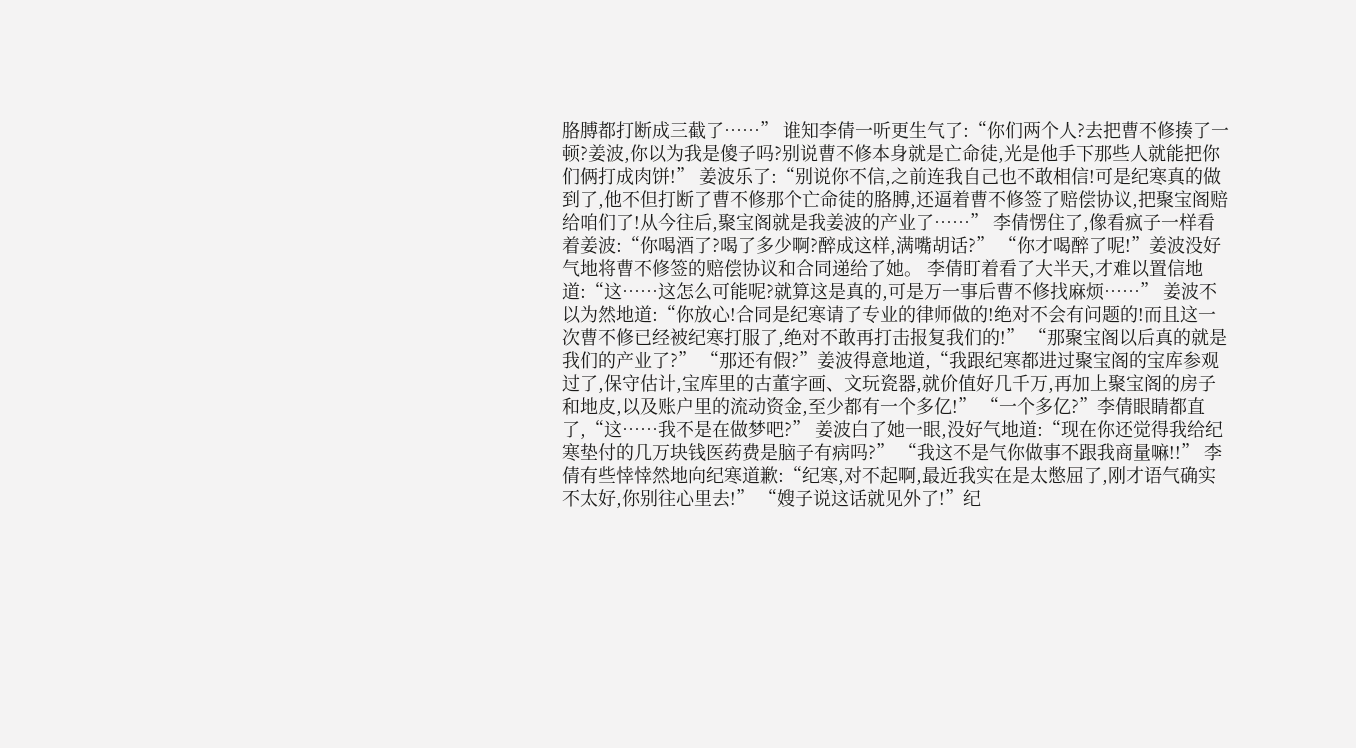胳膊都打断成三截了……” 谁知李倩一听更生气了:“你们两个人?去把曹不修揍了一顿?姜波,你以为我是傻子吗?别说曹不修本身就是亡命徒,光是他手下那些人就能把你们俩打成肉饼!” 姜波乐了:“别说你不信,之前连我自己也不敢相信!可是纪寒真的做到了,他不但打断了曹不修那个亡命徒的胳膊,还逼着曹不修签了赔偿协议,把聚宝阁赔给咱们了!从今往后,聚宝阁就是我姜波的产业了……” 李倩愣住了,像看疯子一样看着姜波:“你喝酒了?喝了多少啊?醉成这样,满嘴胡话?” “你才喝醉了呢!”姜波没好气地将曹不修签的赔偿协议和合同递给了她。 李倩盯着看了大半天,才难以置信地道:“这……这怎么可能呢?就算这是真的,可是万一事后曹不修找麻烦……” 姜波不以为然地道:“你放心!合同是纪寒请了专业的律师做的!绝对不会有问题的!而且这一次曹不修已经被纪寒打服了,绝对不敢再打击报复我们的!” “那聚宝阁以后真的就是我们的产业了?” “那还有假?”姜波得意地道,“我跟纪寒都进过聚宝阁的宝库参观过了,保守估计,宝库里的古董字画、文玩瓷器,就价值好几千万,再加上聚宝阁的房子和地皮,以及账户里的流动资金,至少都有一个多亿!” “一个多亿?”李倩眼睛都直了,“这……我不是在做梦吧?” 姜波白了她一眼,没好气地道:“现在你还觉得我给纪寒垫付的几万块钱医药费是脑子有病吗?” “我这不是气你做事不跟我商量嘛!!” 李倩有些悻悻然地向纪寒道歉:“纪寒,对不起啊,最近我实在是太憋屈了,刚才语气确实不太好,你别往心里去!” “嫂子说这话就见外了!”纪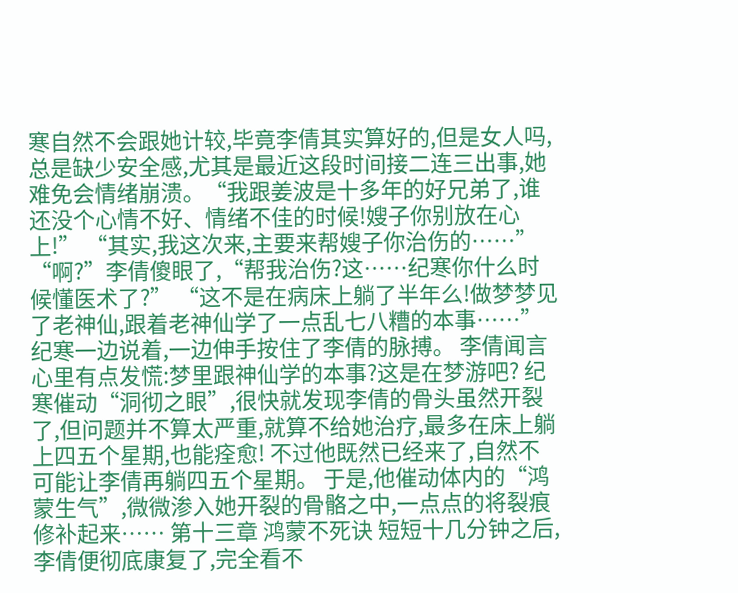寒自然不会跟她计较,毕竟李倩其实算好的,但是女人吗,总是缺少安全感,尤其是最近这段时间接二连三出事,她难免会情绪崩溃。“我跟姜波是十多年的好兄弟了,谁还没个心情不好、情绪不佳的时候!嫂子你别放在心上!” “其实,我这次来,主要来帮嫂子你治伤的……” “啊?”李倩傻眼了,“帮我治伤?这……纪寒你什么时候懂医术了?” “这不是在病床上躺了半年么!做梦梦见了老神仙,跟着老神仙学了一点乱七八糟的本事……”纪寒一边说着,一边伸手按住了李倩的脉搏。 李倩闻言心里有点发慌:梦里跟神仙学的本事?这是在梦游吧? 纪寒催动“洞彻之眼”,很快就发现李倩的骨头虽然开裂了,但问题并不算太严重,就算不给她治疗,最多在床上躺上四五个星期,也能痊愈! 不过他既然已经来了,自然不可能让李倩再躺四五个星期。 于是,他催动体内的“鸿蒙生气”,微微渗入她开裂的骨骼之中,一点点的将裂痕修补起来…… 第十三章 鸿蒙不死诀 短短十几分钟之后,李倩便彻底康复了,完全看不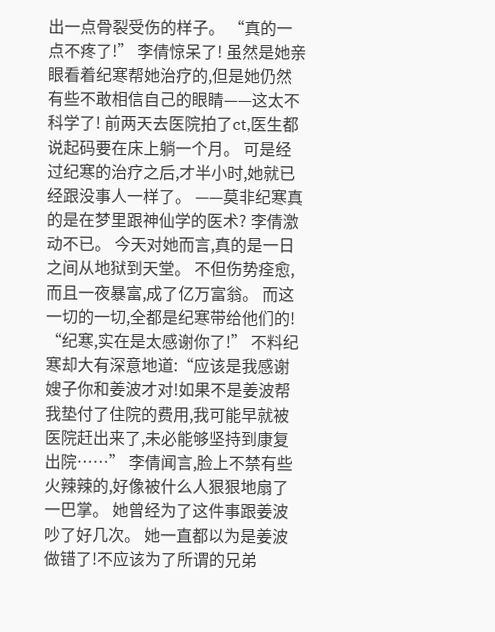出一点骨裂受伤的样子。 “真的一点不疼了!” 李倩惊呆了! 虽然是她亲眼看着纪寒帮她治疗的,但是她仍然有些不敢相信自己的眼睛——这太不科学了! 前两天去医院拍了ct,医生都说起码要在床上躺一个月。 可是经过纪寒的治疗之后,才半小时,她就已经跟没事人一样了。 ——莫非纪寒真的是在梦里跟神仙学的医术? 李倩激动不已。 今天对她而言,真的是一日之间从地狱到天堂。 不但伤势痊愈,而且一夜暴富,成了亿万富翁。 而这一切的一切,全都是纪寒带给他们的! “纪寒,实在是太感谢你了!” 不料纪寒却大有深意地道:“应该是我感谢嫂子你和姜波才对!如果不是姜波帮我垫付了住院的费用,我可能早就被医院赶出来了,未必能够坚持到康复出院……” 李倩闻言,脸上不禁有些火辣辣的,好像被什么人狠狠地扇了一巴掌。 她曾经为了这件事跟姜波吵了好几次。 她一直都以为是姜波做错了!不应该为了所谓的兄弟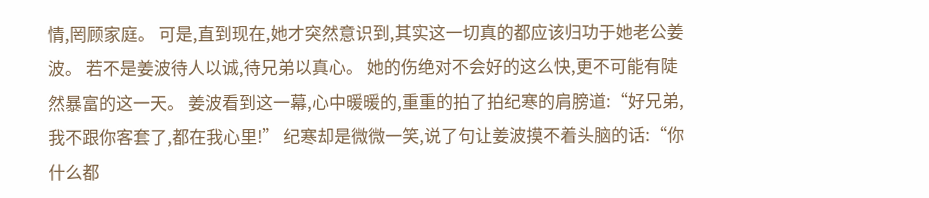情,罔顾家庭。 可是,直到现在,她才突然意识到,其实这一切真的都应该归功于她老公姜波。 若不是姜波待人以诚,待兄弟以真心。 她的伤绝对不会好的这么快,更不可能有陡然暴富的这一天。 姜波看到这一幕,心中暖暖的,重重的拍了拍纪寒的肩膀道:“好兄弟,我不跟你客套了,都在我心里!” 纪寒却是微微一笑,说了句让姜波摸不着头脑的话:“你什么都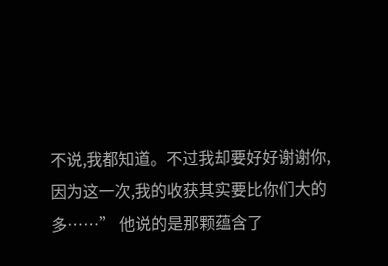不说,我都知道。不过我却要好好谢谢你,因为这一次,我的收获其实要比你们大的多……” 他说的是那颗蕴含了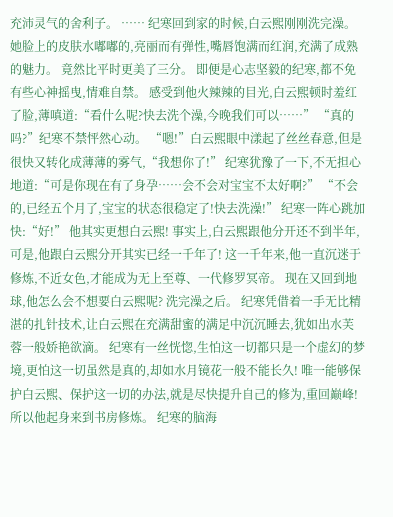充沛灵气的舍利子。 …… 纪寒回到家的时候,白云熙刚刚洗完澡。 她脸上的皮肤水嘟嘟的,亮丽而有弹性,嘴唇饱满而红润,充满了成熟的魅力。 竟然比平时更美了三分。 即便是心志坚毅的纪寒,都不免有些心神摇曳,情难自禁。 感受到他火辣辣的目光,白云熙顿时羞红了脸,薄嗔道:“看什么呢?快去洗个澡,今晚我们可以……” “真的吗?”纪寒不禁怦然心动。 “嗯!”白云熙眼中漾起了丝丝春意,但是很快又转化成薄薄的雾气,“我想你了!” 纪寒犹豫了一下,不无担心地道:“可是你现在有了身孕……会不会对宝宝不太好啊?” “不会的,已经五个月了,宝宝的状态很稳定了!快去洗澡!” 纪寒一阵心跳加快:“好!” 他其实更想白云熙! 事实上,白云熙跟他分开还不到半年,可是,他跟白云熙分开其实已经一千年了! 这一千年来,他一直沉迷于修炼,不近女色,才能成为无上至尊、一代修罗冥帝。 现在又回到地球,他怎么会不想要白云熙呢? 洗完澡之后。 纪寒凭借着一手无比精湛的扎针技术,让白云熙在充满甜蜜的满足中沉沉睡去,犹如出水芙蓉一般娇艳欲滴。 纪寒有一丝恍惚,生怕这一切都只是一个虚幻的梦境,更怕这一切虽然是真的,却如水月镜花一般不能长久! 唯一能够保护白云熙、保护这一切的办法,就是尽快提升自己的修为,重回巅峰! 所以他起身来到书房修炼。 纪寒的脑海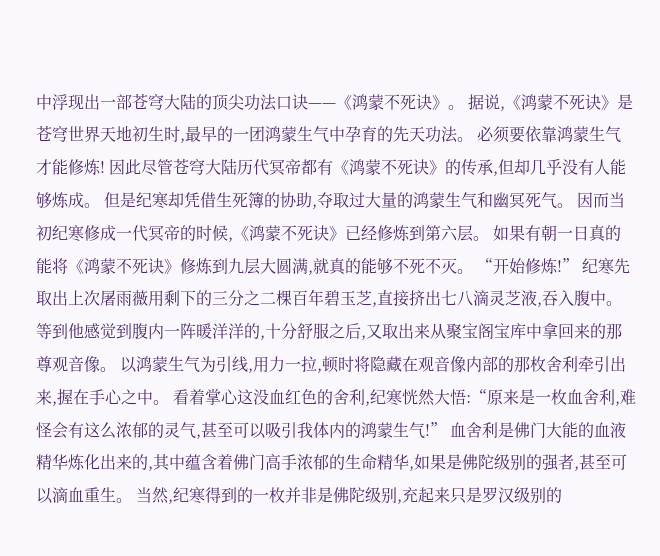中浮现出一部苍穹大陆的顶尖功法口诀——《鸿蒙不死诀》。 据说,《鸿蒙不死诀》是苍穹世界天地初生时,最早的一团鸿蒙生气中孕育的先天功法。 必须要依靠鸿蒙生气才能修炼! 因此尽管苍穹大陆历代冥帝都有《鸿蒙不死诀》的传承,但却几乎没有人能够炼成。 但是纪寒却凭借生死簿的协助,夺取过大量的鸿蒙生气和幽冥死气。 因而当初纪寒修成一代冥帝的时候,《鸿蒙不死诀》已经修炼到第六层。 如果有朝一日真的能将《鸿蒙不死诀》修炼到九层大圆满,就真的能够不死不灭。 “开始修炼!” 纪寒先取出上次屠雨薇用剩下的三分之二棵百年碧玉芝,直接挤出七八滴灵芝液,吞入腹中。 等到他感觉到腹内一阵暖洋洋的,十分舒服之后,又取出来从聚宝阁宝库中拿回来的那尊观音像。 以鸿蒙生气为引线,用力一拉,顿时将隐藏在观音像内部的那枚舍利牵引出来,握在手心之中。 看着掌心这没血红色的舍利,纪寒恍然大悟:“原来是一枚血舍利,难怪会有这么浓郁的灵气,甚至可以吸引我体内的鸿蒙生气!” 血舍利是佛门大能的血液精华炼化出来的,其中蕴含着佛门高手浓郁的生命精华,如果是佛陀级别的强者,甚至可以滴血重生。 当然,纪寒得到的一枚并非是佛陀级别,充起来只是罗汉级别的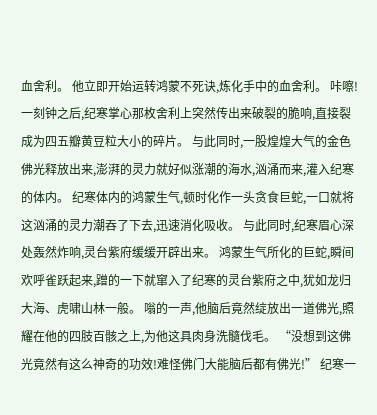血舍利。 他立即开始运转鸿蒙不死诀,炼化手中的血舍利。 咔嚓! 一刻钟之后,纪寒掌心那枚舍利上突然传出来破裂的脆响,直接裂成为四五瓣黄豆粒大小的碎片。 与此同时,一股煌煌大气的金色佛光释放出来,澎湃的灵力就好似涨潮的海水,汹涌而来,灌入纪寒的体内。 纪寒体内的鸿蒙生气,顿时化作一头贪食巨蛇,一口就将这汹涌的灵力潮吞了下去,迅速消化吸收。 与此同时,纪寒眉心深处轰然炸响,灵台紫府缓缓开辟出来。 鸿蒙生气所化的巨蛇,瞬间欢呼雀跃起来,蹭的一下就窜入了纪寒的灵台紫府之中,犹如龙归大海、虎啸山林一般。 嗡的一声,他脑后竟然绽放出一道佛光,照耀在他的四肢百骸之上,为他这具肉身洗髓伐毛。 “没想到这佛光竟然有这么神奇的功效!难怪佛门大能脑后都有佛光!” 纪寒一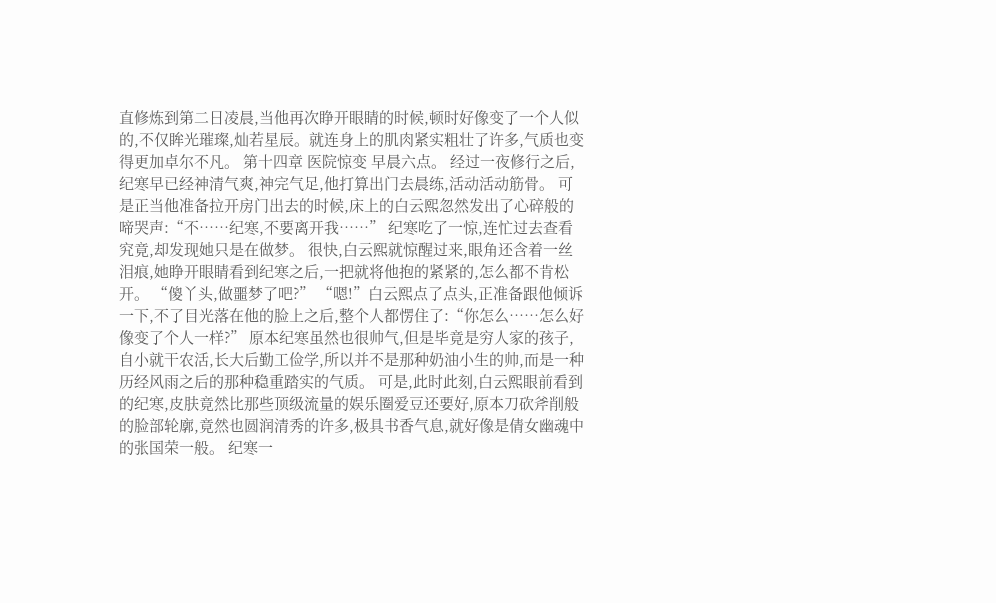直修炼到第二日凌晨,当他再次睁开眼睛的时候,顿时好像变了一个人似的,不仅眸光璀璨,灿若星辰。就连身上的肌肉紧实粗壮了许多,气质也变得更加卓尔不凡。 第十四章 医院惊变 早晨六点。 经过一夜修行之后,纪寒早已经神清气爽,神完气足,他打算出门去晨练,活动活动筋骨。 可是正当他准备拉开房门出去的时候,床上的白云熙忽然发出了心碎般的啼哭声:“不……纪寒,不要离开我……” 纪寒吃了一惊,连忙过去查看究竟,却发现她只是在做梦。 很快,白云熙就惊醒过来,眼角还含着一丝泪痕,她睁开眼睛看到纪寒之后,一把就将他抱的紧紧的,怎么都不肯松开。 “傻丫头,做噩梦了吧?” “嗯!”白云熙点了点头,正准备跟他倾诉一下,不了目光落在他的脸上之后,整个人都愣住了:“你怎么……怎么好像变了个人一样?” 原本纪寒虽然也很帅气,但是毕竟是穷人家的孩子,自小就干农活,长大后勤工俭学,所以并不是那种奶油小生的帅,而是一种历经风雨之后的那种稳重踏实的气质。 可是,此时此刻,白云熙眼前看到的纪寒,皮肤竟然比那些顶级流量的娱乐圈爱豆还要好,原本刀砍斧削般的脸部轮廓,竟然也圆润清秀的许多,极具书香气息,就好像是倩女幽魂中的张国荣一般。 纪寒一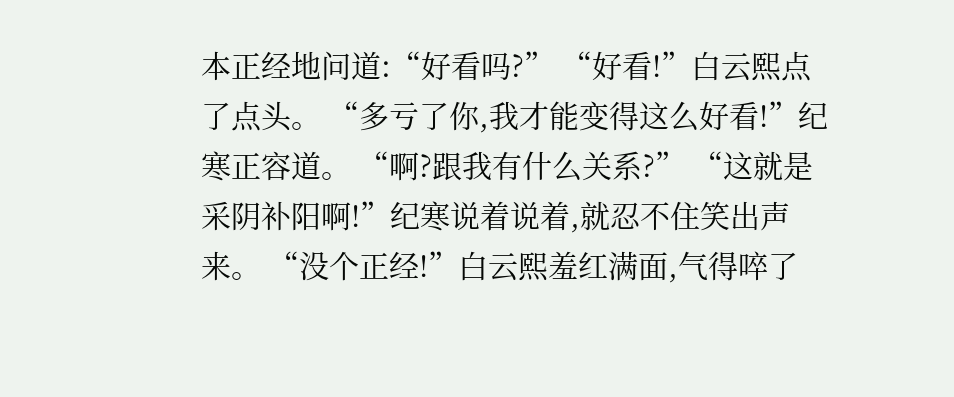本正经地问道:“好看吗?” “好看!”白云熙点了点头。 “多亏了你,我才能变得这么好看!”纪寒正容道。 “啊?跟我有什么关系?” “这就是采阴补阳啊!”纪寒说着说着,就忍不住笑出声来。 “没个正经!”白云熙羞红满面,气得啐了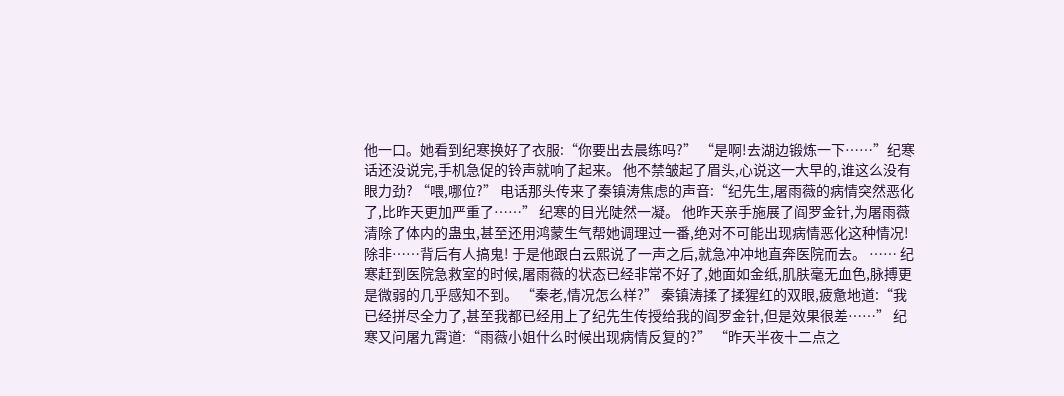他一口。她看到纪寒换好了衣服:“你要出去晨练吗?” “是啊!去湖边锻炼一下……”纪寒话还没说完,手机急促的铃声就响了起来。 他不禁皱起了眉头,心说这一大早的,谁这么没有眼力劲? “喂,哪位?” 电话那头传来了秦镇涛焦虑的声音:“纪先生,屠雨薇的病情突然恶化了,比昨天更加严重了……” 纪寒的目光陡然一凝。 他昨天亲手施展了阎罗金针,为屠雨薇清除了体内的蛊虫,甚至还用鸿蒙生气帮她调理过一番,绝对不可能出现病情恶化这种情况! 除非……背后有人搞鬼! 于是他跟白云熙说了一声之后,就急冲冲地直奔医院而去。 …… 纪寒赶到医院急救室的时候,屠雨薇的状态已经非常不好了,她面如金纸,肌肤毫无血色,脉搏更是微弱的几乎感知不到。 “秦老,情况怎么样?” 秦镇涛揉了揉猩红的双眼,疲惫地道:“我已经拼尽全力了,甚至我都已经用上了纪先生传授给我的阎罗金针,但是效果很差……” 纪寒又问屠九霄道:“雨薇小姐什么时候出现病情反复的?” “昨天半夜十二点之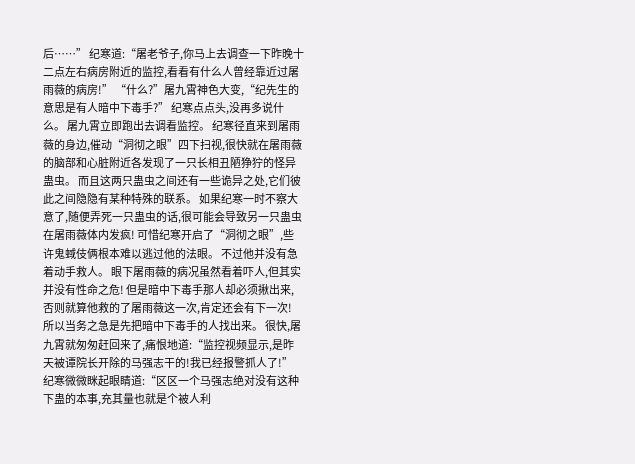后……” 纪寒道:“屠老爷子,你马上去调查一下昨晚十二点左右病房附近的监控,看看有什么人曾经靠近过屠雨薇的病房!” “什么?”屠九霄神色大变,“纪先生的意思是有人暗中下毒手?” 纪寒点点头,没再多说什么。 屠九霄立即跑出去调看监控。 纪寒径直来到屠雨薇的身边,催动“洞彻之眼”四下扫视,很快就在屠雨薇的脑部和心脏附近各发现了一只长相丑陋狰狞的怪异蛊虫。 而且这两只蛊虫之间还有一些诡异之处,它们彼此之间隐隐有某种特殊的联系。 如果纪寒一时不察大意了,随便弄死一只蛊虫的话,很可能会导致另一只蛊虫在屠雨薇体内发疯! 可惜纪寒开启了“洞彻之眼”,些许鬼蜮伎俩根本难以逃过他的法眼。 不过他并没有急着动手救人。 眼下屠雨薇的病况虽然看着吓人,但其实并没有性命之危! 但是暗中下毒手那人却必须揪出来,否则就算他救的了屠雨薇这一次,肯定还会有下一次! 所以当务之急是先把暗中下毒手的人找出来。 很快,屠九霄就匆匆赶回来了,痛恨地道:“监控视频显示,是昨天被谭院长开除的马强志干的!我已经报警抓人了!” 纪寒微微眯起眼睛道:“区区一个马强志绝对没有这种下蛊的本事,充其量也就是个被人利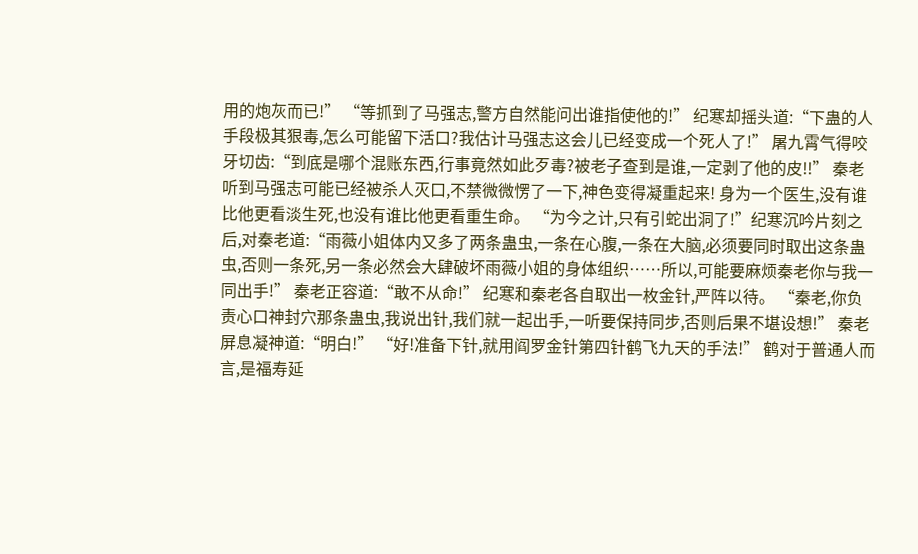用的炮灰而已!” “等抓到了马强志,警方自然能问出谁指使他的!” 纪寒却摇头道:“下蛊的人手段极其狠毒,怎么可能留下活口?我估计马强志这会儿已经变成一个死人了!” 屠九霄气得咬牙切齿:“到底是哪个混账东西,行事竟然如此歹毒?被老子查到是谁,一定剥了他的皮!!” 秦老听到马强志可能已经被杀人灭口,不禁微微愣了一下,神色变得凝重起来! 身为一个医生,没有谁比他更看淡生死,也没有谁比他更看重生命。 “为今之计,只有引蛇出洞了!”纪寒沉吟片刻之后,对秦老道:“雨薇小姐体内又多了两条蛊虫,一条在心腹,一条在大脑,必须要同时取出这条蛊虫,否则一条死,另一条必然会大肆破坏雨薇小姐的身体组织……所以,可能要麻烦秦老你与我一同出手!” 秦老正容道:“敢不从命!” 纪寒和秦老各自取出一枚金针,严阵以待。 “秦老,你负责心口神封穴那条蛊虫,我说出针,我们就一起出手,一听要保持同步,否则后果不堪设想!” 秦老屏息凝神道:“明白!” “好!准备下针,就用阎罗金针第四针鹤飞九天的手法!” 鹤对于普通人而言,是福寿延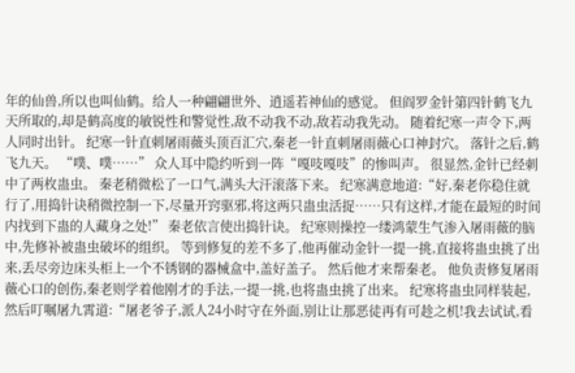年的仙兽,所以也叫仙鹤。给人一种翩翩世外、逍遥若神仙的感觉。 但阎罗金针第四针鹤飞九天所取的,却是鹤高度的敏锐性和警觉性,敌不动我不动,敌若动我先动。 随着纪寒一声令下,两人同时出针。 纪寒一针直刺屠雨薇头顶百汇穴,秦老一针直刺屠雨薇心口神封穴。 落针之后,鹤飞九天。 “噗、噗……” 众人耳中隐约听到一阵“嘎吱嘎吱”的惨叫声。 很显然,金针已经刺中了两枚蛊虫。 秦老稍微松了一口气,满头大汗滚落下来。 纪寒满意地道:“好,秦老你稳住就行了,用捣针诀稍微控制一下,尽量开窍驱邪,将这两只蛊虫活捉……只有这样,才能在最短的时间内找到下蛊的人藏身之处!” 秦老依言使出捣针诀。 纪寒则操控一缕鸿蒙生气渗入屠雨薇的脑中,先修补被蛊虫破坏的组织。 等到修复的差不多了,他再催动金针一提一挑,直接将蛊虫挑了出来,丢尽旁边床头柜上一个不锈钢的器械盒中,盖好盖子。 然后他才来帮秦老。 他负责修复屠雨薇心口的创伤,秦老则学着他刚才的手法,一提一挑,也将蛊虫挑了出来。 纪寒将蛊虫同样装起,然后叮嘱屠九霄道:“屠老爷子,派人24小时守在外面,别让让那恶徒再有可趁之机!我去试试,看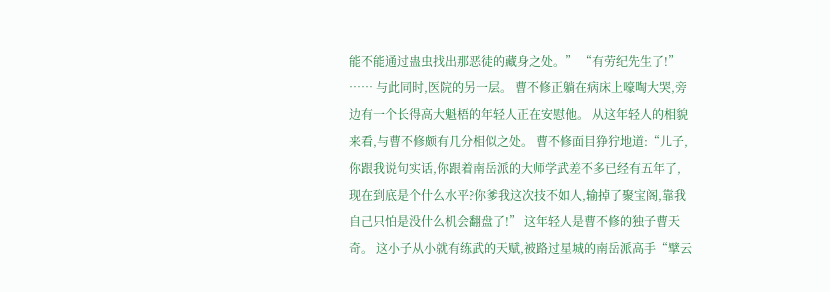能不能通过蛊虫找出那恶徒的藏身之处。” “有劳纪先生了!” …… 与此同时,医院的另一层。 曹不修正躺在病床上嚎啕大哭,旁边有一个长得高大魁梧的年轻人正在安慰他。 从这年轻人的相貌来看,与曹不修颇有几分相似之处。 曹不修面目狰狞地道:“儿子,你跟我说句实话,你跟着南岳派的大师学武差不多已经有五年了,现在到底是个什么水平?你爹我这次技不如人,输掉了聚宝阁,靠我自己只怕是没什么机会翻盘了!” 这年轻人是曹不修的独子曹天奇。 这小子从小就有练武的天赋,被路过星城的南岳派高手“擘云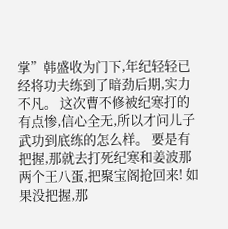掌”韩盛收为门下,年纪轻轻已经将功夫练到了暗劲后期,实力不凡。 这次曹不修被纪寒打的有点惨,信心全无,所以才问儿子武功到底练的怎么样。 要是有把握,那就去打死纪寒和姜波那两个王八蛋,把聚宝阁抢回来! 如果没把握,那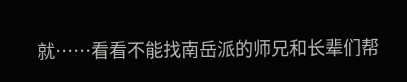就……看看不能找南岳派的师兄和长辈们帮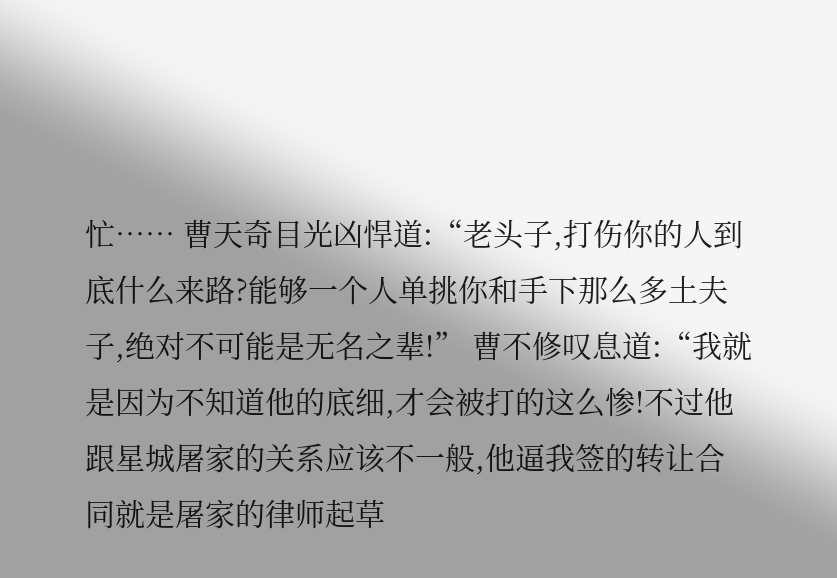忙…… 曹天奇目光凶悍道:“老头子,打伤你的人到底什么来路?能够一个人单挑你和手下那么多土夫子,绝对不可能是无名之辈!” 曹不修叹息道:“我就是因为不知道他的底细,才会被打的这么惨!不过他跟星城屠家的关系应该不一般,他逼我签的转让合同就是屠家的律师起草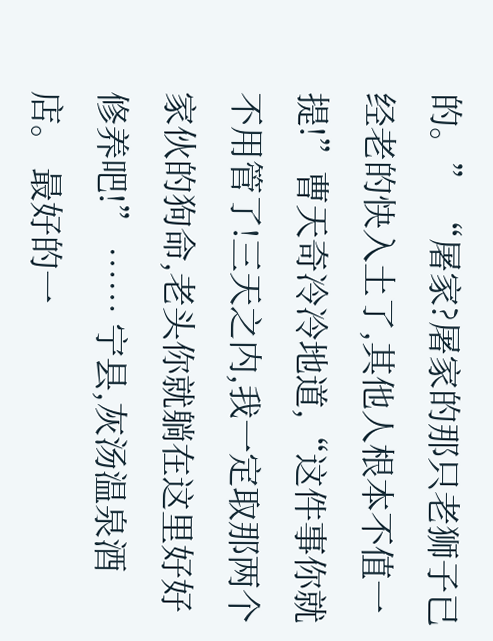的。” “屠家?屠家的那只老狮子已经老的快入土了,其他人根本不值一提!”曹天奇冷冷地道,“这件事你就不用管了!三天之内,我一定取那两个家伙的狗命,老头你就躺在这里好好修养吧!” …… 宁县,灰汤温泉酒店。 最好的一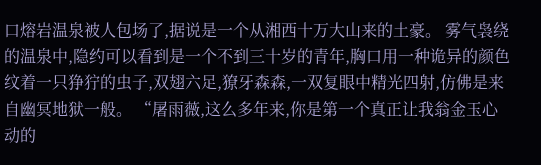口熔岩温泉被人包场了,据说是一个从湘西十万大山来的土豪。 雾气袅绕的温泉中,隐约可以看到是一个不到三十岁的青年,胸口用一种诡异的颜色纹着一只狰狞的虫子,双翅六足,獠牙森森,一双复眼中精光四射,仿佛是来自幽冥地狱一般。 “屠雨薇,这么多年来,你是第一个真正让我翁金玉心动的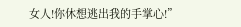女人!你休想逃出我的手掌心!”